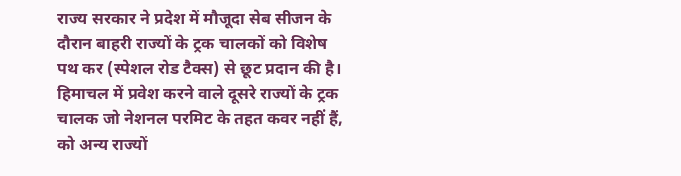राज्य सरकार ने प्रदेश में मौजूदा सेब सीजन के दौरान बाहरी राज्यों के ट्रक चालकों को विशेष पथ कर (स्पेशल रोड टैक्स) से छूट प्रदान की है। हिमाचल में प्रवेश करने वाले दूसरे राज्यों के ट्रक चालक जो नेशनल परमिट के तहत कवर नहीं हैं, को अन्य राज्यों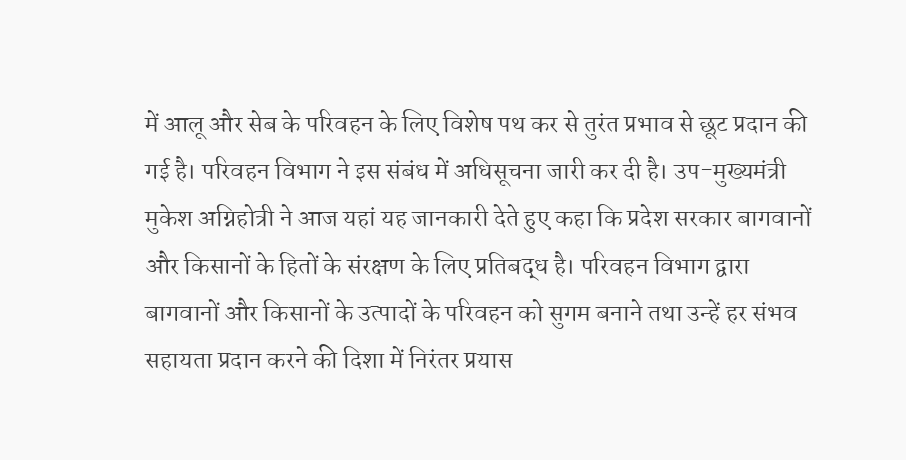में आलू और सेब के परिवहन के लिए विशेष पथ कर से तुरंत प्रभाव से छूट प्रदान की गई है। परिवहन विभाग ने इस संबंध में अधिसूचना जारी कर दी है। उप-मुख्यमंत्री मुकेश अग्निहोत्री ने आज यहां यह जानकारी देते हुए कहा कि प्रदेश सरकार बागवानों और किसानों के हितों के संरक्षण के लिए प्रतिबद्ध है। परिवहन विभाग द्वारा बागवानों और किसानों के उत्पादों के परिवहन को सुगम बनाने तथा उन्हें हर संभव सहायता प्रदान करने की दिशा में निरंतर प्रयास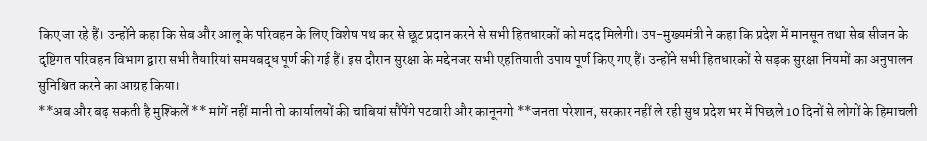किए जा रहे हैं। उन्होंने कहा कि सेब और आलू के परिवहन के लिए विशेष पथ कर से छूट प्रदान करने से सभी हितधारकों को मदद मिलेगी। उप-मुख्यमंत्री ने कहा कि प्रदेश में मानसून तथा सेब सीजन के दृष्टिगत परिवहन विभाग द्वारा सभी तैयारियां समयबद्ध पूर्ण की गई हैं। इस दौरान सुरक्षा के मद्देनजर सभी एहतियाती उपाय पूर्ण किए गए हैं। उन्होंने सभी हितधारकों से सड़क सुरक्षा नियमों का अनुपालन सुनिश्चित करने का आग्रह किया।
**अब और बढ़ सकती है मुश्किलें ** मांगें नहीं मानी तो कार्यालयों की चाबियां सौंपेंगे पटवारी और कानूनगो **जनता परेशान, सरकार नहीं ले रही सुध प्रदेश भर में पिछले 10 दिनों से लोगों के हिमाचली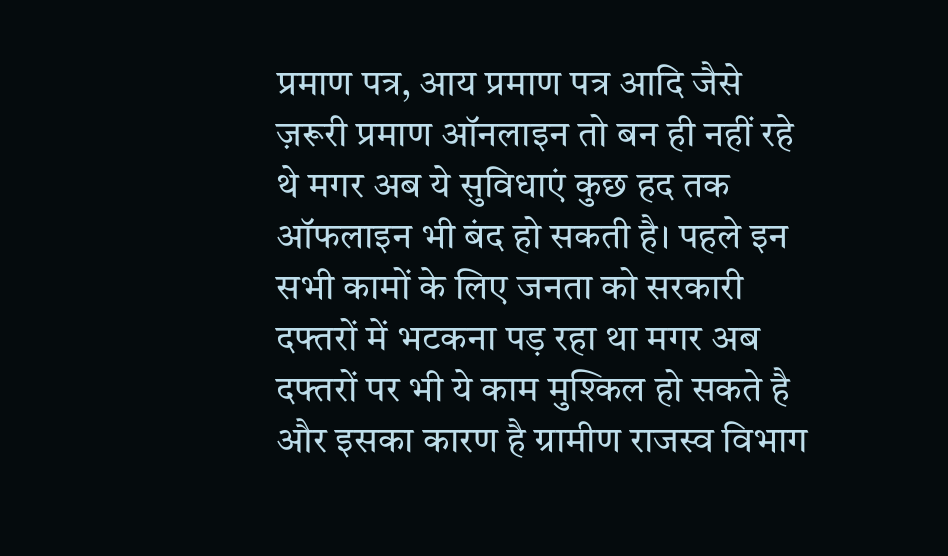प्रमाण पत्र, आय प्रमाण पत्र आदि जैसे ज़रूरी प्रमाण ऑनलाइन तो बन ही नहीं रहे थे मगर अब ये सुविधाएं कुछ हद तक ऑफलाइन भी बंद हो सकती है। पहले इन सभी कामों के लिए जनता को सरकारी दफ्तरों में भटकना पड़ रहा था मगर अब दफ्तरों पर भी ये काम मुश्किल हो सकते है और इसका कारण है ग्रामीण राजस्व विभाग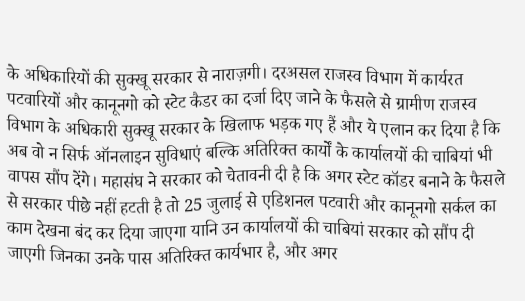के अधिकारियों की सुक्खू सरकार से नाराज़गी। दरअसल राजस्व विभाग में कार्यरत पटवारियों और कानूनगो को स्टेट कैडर का दर्जा दिए जाने के फैसले से ग्रामीण राजस्व विभाग के अधिकारी सुक्खू सरकार के खिलाफ भड़क गए हैं और ये एलान कर दिया है कि अब वो न सिर्फ ऑनलाइन सुविधाएं बल्कि अतिरिक्त कार्यों के कार्यालयों की चाबियां भी वापस सौंप देंगे। महासंघ ने सरकार को चेतावनी दी है कि अगर स्टेट कॉडर बनाने के फैसले से सरकार पीछे नहीं हटती है तो 25 जुलाई से एडिशनल पटवारी और कानूनगो सर्कल का काम देखना बंद कर दिया जाएगा यानि उन कार्यालयों की चाबियां सरकार को सौंप दी जाएगी जिनका उनके पास अतिरिक्त कार्यभार है, और अगर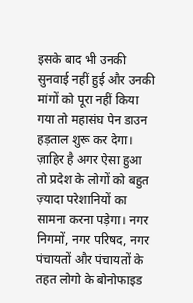इसके बाद भी उनकी सुनवाई नहीं हुई और उनकी मांगों को पूरा नहीं किया गया तो महासंघ पेन डाउन हड़ताल शुरू कर देगा। ज़ाहिर है अगर ऐसा हुआ तो प्रदेश के लोगों को बहुत ज़्यादा परेशानियों का सामना करना पड़ेगा। नगर निगमों, नगर परिषद, नगर पंचायतों और पंचायतों के तहत लोगो के बोनोफाइड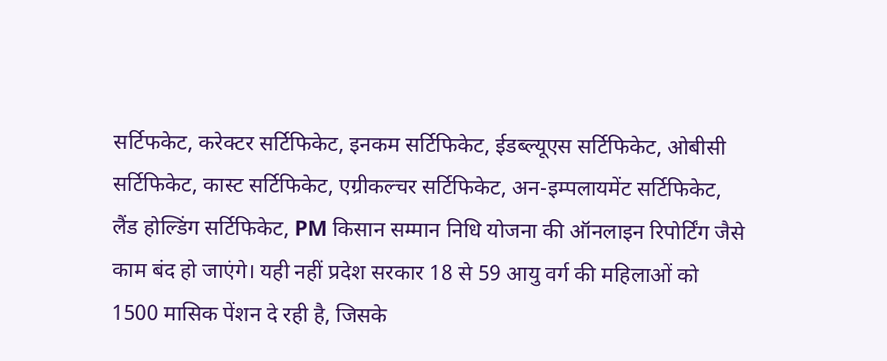सर्टिफकेट, करेक्टर सर्टिफिकेट, इनकम सर्टिफिकेट, ईडब्ल्यूएस सर्टिफिकेट, ओबीसी सर्टिफिकेट, कास्ट सर्टिफिकेट, एग्रीकल्चर सर्टिफिकेट, अन-इम्पलायमेंट सर्टिफिकेट, लैंड होल्डिंग सर्टिफिकेट, PM किसान सम्मान निधि योजना की ऑनलाइन रिपोर्टिंग जैसे काम बंद हो जाएंगे। यही नहीं प्रदेश सरकार 18 से 59 आयु वर्ग की महिलाओं को 1500 मासिक पेंशन दे रही है, जिसके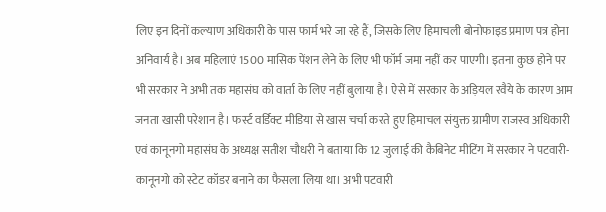लिए इन दिनों कल्याण अधिकारी के पास फार्म भरे जा रहे हैं, जिसके लिए हिमाचली बोनोफाइड प्रमाण पत्र होना अनिवार्य है। अब महिलाएं 1500 मासिक पेंशन लेने के लिए भी फॉर्म जमा नहीं कर पाएगी। इतना कुछ होने पर भी सरकार ने अभी तक महासंघ को वार्ता के लिए नहीं बुलाया है। ऐसे में सरकार के अड़ियल रवैये के कारण आम जनता खासी परेशान है। फर्स्ट वर्डिक्ट मीडिया से खास चर्चा करते हुए हिमाचल संयुक्त ग्रामीण राजस्व अधिकारी एवं कानूनगो महासंघ के अध्यक्ष सतीश चौधरी ने बताया कि 12 जुलाई की कैबिनेट मीटिंग में सरकार ने पटवारी-कानूनगो को स्टेट कॉडर बनाने का फैसला लिया था। अभी पटवारी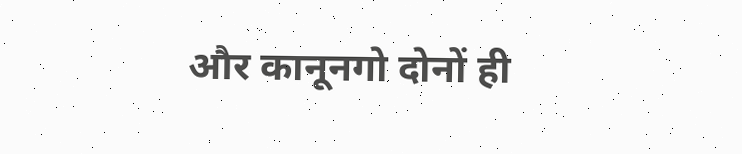और कानूनगो दोनों ही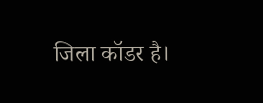जिला कॉडर है।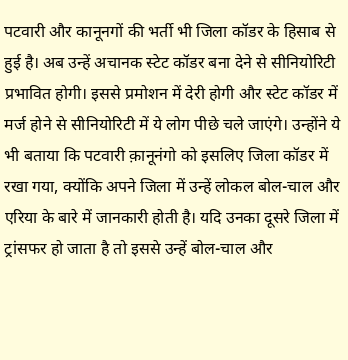पटवारी और कानूनगों की भर्ती भी जिला कॉडर के हिसाब से हुई है। अब उन्हें अचानक स्टेट कॉडर बना देने से सीनियोरिटी प्रभावित होगी। इससे प्रमोशन में देरी होगी और स्टेट कॉडर में मर्ज होने से सीनियोरिटी में ये लोग पीछे चले जाएंगे। उन्होंने ये भी बताया कि पटवारी क़ानूनंगो को इसलिए जिला कॉडर में रखा गया, क्योंकि अपने जिला में उन्हें लोकल बोल-चाल और एरिया के बारे में जानकारी होती है। यदि उनका दूसरे जिला में ट्रांसफर हो जाता है तो इससे उन्हें बोल-चाल और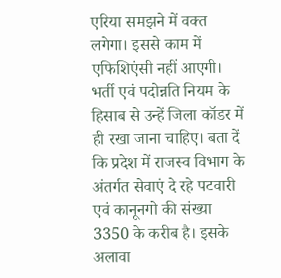एरिया समझने में वक्त लगेगा। इससे काम में एफिशिएंसी नहीं आएगी। भर्ती एवं पदोन्नति नियम के हिसाब से उन्हें जिला कॉडर में ही रखा जाना चाहिए। बता दें कि प्रदेश में राजस्व विभाग के अंतर्गत सेवाएं दे रहे पटवारी एवं कानूनगो की संख्या 3350 के करीब है। इसके अलावा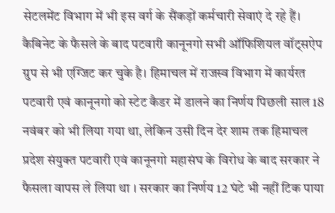सेटलमेंट विभाग में भी इस वर्ग के सैंकड़ों कर्मचारी सेवाएं दे रहे हैं। कैबिनेट के फैसले के बाद पटवारी कानूनगो सभी ऑफिशियल वॉट्सऐप ग्रुप से भी एग्जिट कर चुके है। हिमाचल में राजस्व विभाग में कार्यरत पटवारी एवं कानूनगो को स्टेट कैडर में डालने का निर्णय पिछली साल 18 नवंबर को भी लिया गया था, लेकिन उसी दिन देर शाम तक हिमाचल प्रदेश संयुक्त पटवारी एवं कानूनगो महासंघ के विरोध के बाद सरकार ने फैसला वापस ले लिया था । सरकार का निर्णय 12 घंटे भी नहीं टिक पाया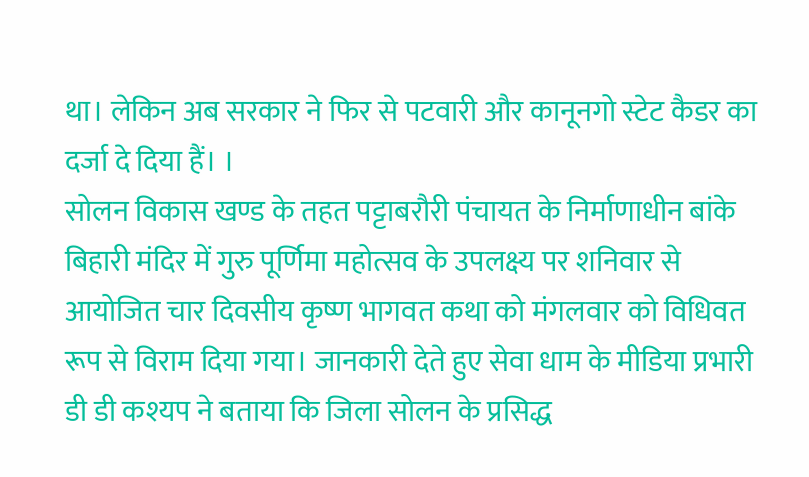था। लेकिन अब सरकार ने फिर से पटवारी और कानूनगो स्टेट कैडर का दर्जा दे दिया हैं। ।
सोलन विकास खण्ड के तहत पट्टाबरौरी पंचायत के निर्माणाधीन बांके बिहारी मंदिर में गुरु पूर्णिमा महोत्सव के उपलक्ष्य पर शनिवार से आयोजित चार दिवसीय कृष्ण भागवत कथा को मंगलवार को विधिवत रूप से विराम दिया गया। जानकारी देते हुए सेवा धाम के मीडिया प्रभारी डी डी कश्यप ने बताया कि जिला सोलन के प्रसिद्ध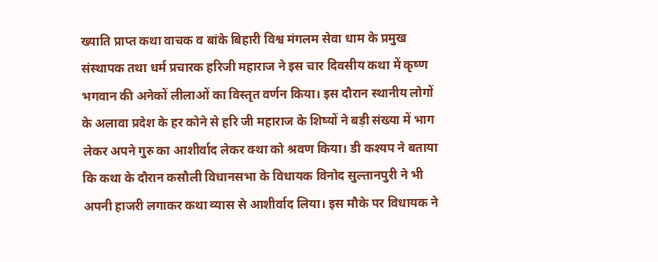ख्याति प्राप्त कथा वाचक व बांके बिहारी विश्व मंगलम सेवा धाम के प्रमुख संस्थापक तथा धर्म प्रचारक हरिजी महाराज ने इस चार दिवसीय कथा में कृष्ण भगवान की अनेकों लीलाओं का विस्तृत वर्णन किया। इस दौरान स्थानीय लोगों के अलावा प्रदेश के हर कोने से हरि जी महाराज के शिष्यों ने बड़ी संख्या में भाग लेकर अपने गुरु का आशीर्वाद लेकर क्था को श्रवण किया। डी कश्यप ने बताया कि कथा के दौरान कसौली विधानसभा के विधायक विनोद सुल्तानपुरी ने भी अपनी हाजरी लगाकर कथा व्यास से आशीर्वाद लिया। इस मौके पर विधायक ने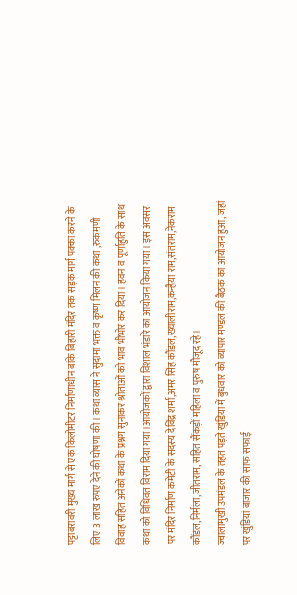पट्टाबरावरी मुख्य मार्ग से एक किलोमीटर निर्माणाधीन बांके बिहारी मंदिर तक सड़क मार्ग पक्का करने के लिए 3 लाख रुपए देने की घोषणा की। कथा व्यास ने सुदामा भक्त व कृष्ण मिलन की कथा ,रुकमणी विवाह सहित अनेकों कथा के प्रश्नग सुनाकर श्रोताओं को भाव भीभोर कर दिया। हवन व पूर्णाहुति के साथ कथा को विधिवत विराम दिया गया।आयोजकों द्वारा विशाल भंडारे का आयोजन किया गया। इस अवसर पर मंदिर निर्माण कमेटी के सदस्य देविंद्र शर्मा,अमर सिंह कौंडल,ख्यालीराम,कन्हैया राम,संतराम,नेकराम कौंडल,निर्मला,जीतराम, सहित सैंकड़ों महिला व पुरुष मौजूद रहे।
ज्वालामुखी उपमंडल के तहत पड़ते खुंडिया में बुधवार को व्यापार मण्डल की बैठक का आयोजन हुआ, जहां पर खुंडियां बाजार की साफ सफाई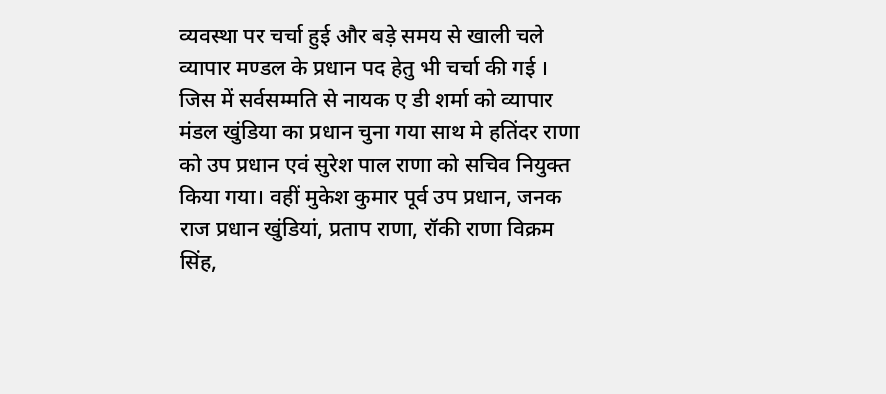व्यवस्था पर चर्चा हुई और बड़े समय से खाली चले व्यापार मण्डल के प्रधान पद हेतु भी चर्चा की गई । जिस में सर्वसम्मति से नायक ए डी शर्मा को व्यापार मंडल खुंडिया का प्रधान चुना गया साथ मे हतिंदर राणा को उप प्रधान एवं सुरेश पाल राणा को सचिव नियुक्त किया गया। वहीं मुकेश कुमार पूर्व उप प्रधान, जनक राज प्रधान खुंडियां, प्रताप राणा, रॉकी राणा विक्रम सिंह,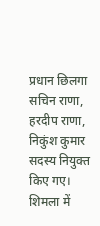प्रधान छिलगा सचिन राणा, हरदीप राणा, निकुंश कुमार सदस्य नियुक्त किए गए।
शिमला में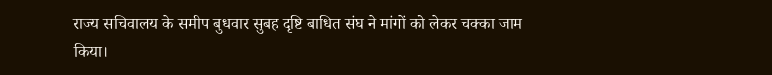राज्य सचिवालय के समीप बुधवार सुबह दृष्टि बाधित संघ ने मांगों को लेकर चक्का जाम किया।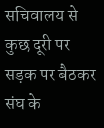सचिवालय से कुछ दूरी पर सड़क पर बैठकर संघ के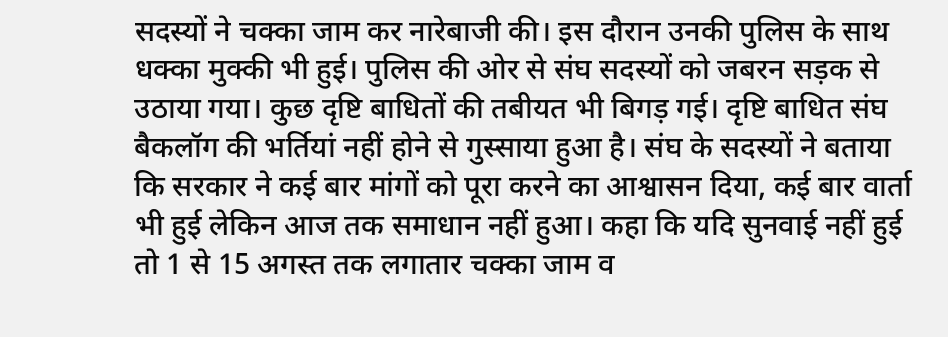सदस्यों ने चक्का जाम कर नारेबाजी की। इस दौरान उनकी पुलिस के साथ धक्का मुक्की भी हुई। पुलिस की ओर से संघ सदस्यों को जबरन सड़क से उठाया गया। कुछ दृष्टि बाधितों की तबीयत भी बिगड़ गई। दृष्टि बाधित संघ बैकलॉग की भर्तियां नहीं होने से गुस्साया हुआ है। संघ के सदस्यों ने बताया कि सरकार ने कई बार मांगों को पूरा करने का आश्वासन दिया, कई बार वार्ता भी हुई लेकिन आज तक समाधान नहीं हुआ। कहा कि यदि सुनवाई नहीं हुई तो 1 से 15 अगस्त तक लगातार चक्का जाम व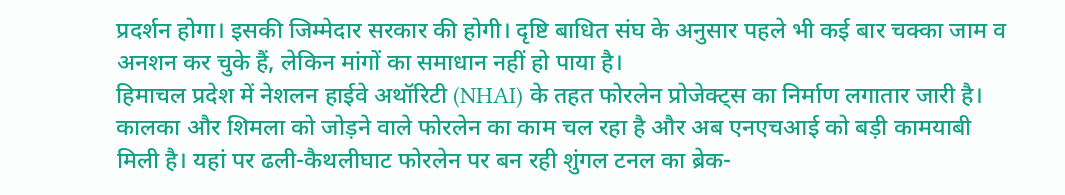प्रदर्शन होगा। इसकी जिम्मेदार सरकार की होगी। दृष्टि बाधित संघ के अनुसार पहले भी कई बार चक्का जाम व अनशन कर चुके हैं, लेकिन मांगों का समाधान नहीं हो पाया है।
हिमाचल प्रदेश में नेशलन हाईवे अथॉरिटी (NHAI) के तहत फोरलेन प्रोजेक्ट्स का निर्माण लगातार जारी है। कालका और शिमला को जोड़ने वाले फोरलेन का काम चल रहा है और अब एनएचआई को बड़ी कामयाबी मिली है। यहां पर ढली-कैथलीघाट फोरलेन पर बन रही शुंगल टनल का ब्रेक-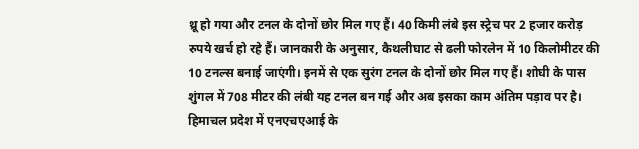थ्रू हो गया और टनल के दोनों छोर मिल गए हैं। 40 किमी लंबे इस स्ट्रेच पर 2 हजार करोड़ रुपये खर्च हो रहे हैं। जानकारी के अनुसार, कैथलीघाट से ढली फोरलेन में 10 किलोमीटर की 10 टनल्स बनाई जाएंगी। इनमें से एक सुरंग टनल के दोनों छोर मिल गए हैं। शोघी के पास शुंगल में 708 मीटर की लंबी यह टनल बन गई और अब इसका काम अंतिम पड़ाव पर है। हिमाचल प्रदेश में एनएचएआई के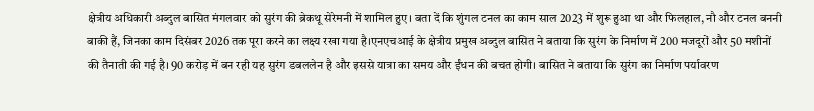क्षेत्रीय अधिकारी अब्दुल बासित मंगलवार को सुरंग की ब्रेकथू सेरेमनी में शामिल हुए। बता दें कि शुंगल टनल का काम साल 2023 में शुरू हुआ था और फिलहाल, नौ और टनल बननी बाकी हैं, जिनका काम दिसंबर 2026 तक पूरा करने का लक्ष्य रखा गया है।एनएचआई के क्षेत्रीय प्रमुख अब्दुल बासित ने बताया कि सुरंग के निर्माण में 200 मजदूरों और 50 मशीनों की तैनाती की गई है। 90 करोड़ में बन रही यह सुरंग डबललेन है और इससे यात्रा का समय और ईंधन की बचत होगी। बासित ने बताया कि सुरंग का निर्माण पर्यावरण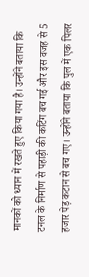मानकों को ध्यान में रखते हुए किया गया है। उन्होंने बताया कि टनल के निर्माण से पहाड़ी की कटिंग बच गई और इस वजह से 5 हजार पेड़ कटान से बच गए। उन्होंने बताया कि पुल में एक पिलर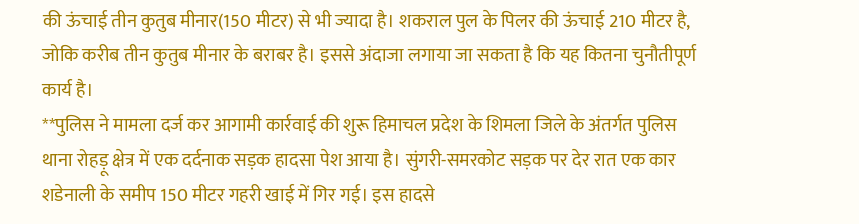की ऊंचाई तीन कुतुब मीनार(150 मीटर) से भी ज्यादा है। शकराल पुल के पिलर की ऊंचाई 210 मीटर है, जोकि करीब तीन कुतुब मीनार के बराबर है। इससे अंदाजा लगाया जा सकता है कि यह कितना चुनौतीपूर्ण कार्य है।
**पुलिस ने मामला दर्ज कर आगामी कार्रवाई की शुरू हिमाचल प्रदेश के शिमला जिले के अंतर्गत पुलिस थाना रोहड़ू क्षेत्र में एक दर्दनाक सड़क हादसा पेश आया है। सुंगरी-समरकोट सड़क पर देर रात एक कार शडेनाली के समीप 150 मीटर गहरी खाई में गिर गई। इस हादसे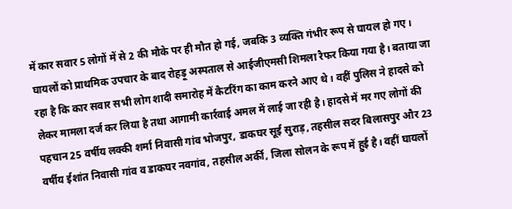में कार सवार 5 लोगों में से 2 की मौके पर ही मौत हो गई, जबकि 3 व्यक्ति गंभीर रूप से घायल हो गए। घायलों को प्राथमिक उपचार के बाद रोहड़ू अस्पताल से आईजीएमसी शिमला रैफर किया गया है। बताया जा रहा है कि कार सवार सभी लोग शादी समारोह में कैटरिंग का काम करने आए थे। वहीं पुलिस ने हादसे को लेकर मामला दर्ज कर लिया है तथा आगामी कार्रवाई अमल में लाई जा रही है। हादसे में मर गए लोगों की पहचान 25 वर्षीय लक्की शर्मा निवासी गांव भोजपुर, डाकघर सूई सुराड़, तहसील सदर बिलासपुर और 23 वर्षीय ईशांत निवासी गांव व डाकघर नवगांव, तहसील अर्की, जिला सोलन के रूप में हुई है। वहीं घायलों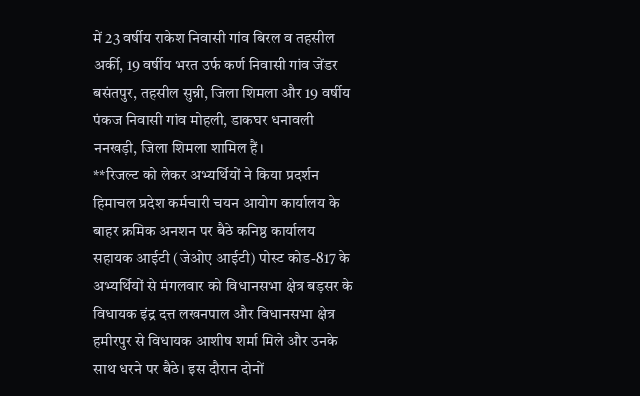में 23 वर्षीय राकेश निवासी गांव बिरल व तहसील अर्की, 19 वर्षीय भरत उर्फ कर्ण निवासी गांव जेंडर बसंतपुर, तहसील सुन्नी, जिला शिमला और 19 वर्षीय पंकज निवासी गांव मोहली, डाकघर धनावली ननखड़ी, जिला शिमला शामिल हैं।
**रिजल्ट को लेकर अभ्यर्थियों ने किया प्रदर्शन हिमाचल प्रदेश कर्मचारी चयन आयोग कार्यालय के बाहर क्रमिक अनशन पर बैठे कनिष्ठ कार्यालय सहायक आईटी (जेओए आईटी) पोस्ट कोड-817 के अभ्यर्थियों से मंगलवार को विधानसभा क्षेत्र बड़सर के विधायक इंद्र दत्त लखनपाल और विधानसभा क्षेत्र हमीरपुर से विधायक आशीष शर्मा मिले और उनके साथ धरने पर बैठे। इस दौरान दोनों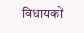विधायकों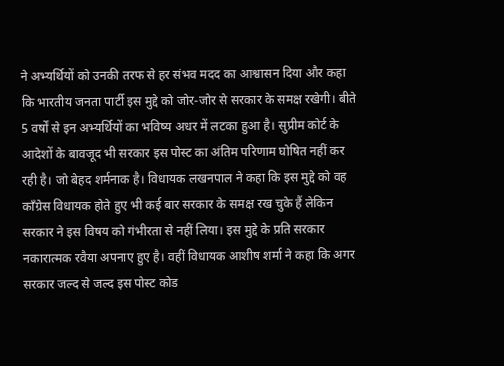ने अभ्यर्थियों को उनकी तरफ से हर संभव मदद का आश्वासन दिया और कहा कि भारतीय जनता पार्टी इस मुद्दे को जोर-जोर से सरकार के समक्ष रखेगी। बीते 5 वर्षों से इन अभ्यर्थियों का भविष्य अधर में लटका हुआ है। सुप्रीम कोर्ट के आदेशों के बावजूद भी सरकार इस पोस्ट का अंतिम परिणाम घोषित नहीं कर रही है। जो बेहद शर्मनाक है। विधायक लखनपाल ने कहा कि इस मुद्दे को वह कॉंग्रेस विधायक होते हुए भी कई बार सरकार के समक्ष रख चुके हैं लेकिन सरकार ने इस विषय को गंभीरता से नहीं लिया। इस मुद्दे के प्रति सरकार नकारात्मक रवैया अपनाए हुए है। वहीं विधायक आशीष शर्मा ने कहा कि अगर सरकार जल्द से जल्द इस पोस्ट कोड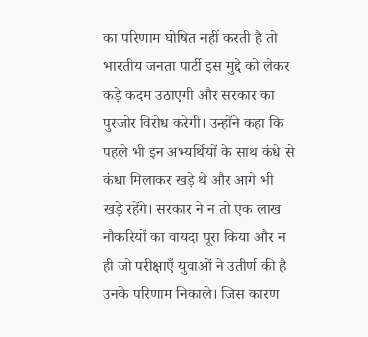का परिणाम घोषित नहीं करती है तो भारतीय जनता पार्टी इस मुद्दे को लेकर कड़े कदम उठाएगी और सरकार का पुरजोर विरोध करेगी। उन्होंने कहा कि पहले भी इन अभ्यर्थियों के साथ कंधे से कंधा मिलाकर खड़े थे और आगे भी खड़े रहेंगे। सरकार ने न तो एक लाख नौकरियों का वायदा पूरा किया और न ही जो परीक्षाएँ युवाओं ने उतीर्ण की है उनके परिणाम निकाले। जिस कारण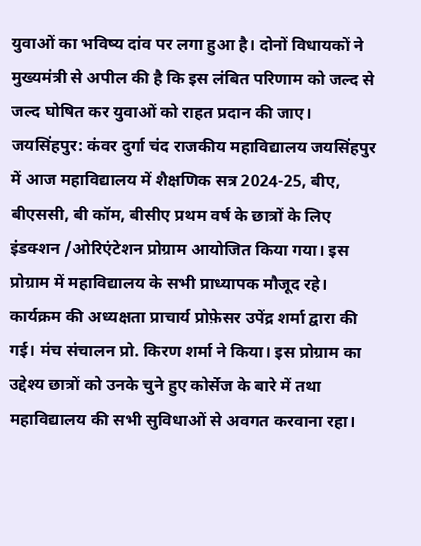युवाओं का भविष्य दांव पर लगा हुआ है। दोनों विधायकों ने मुख्यमंत्री से अपील की है कि इस लंबित परिणाम को जल्द से जल्द घोषित कर युवाओं को राहत प्रदान की जाए।
जयसिंहपुर: कंवर दुर्गा चंद राजकीय महाविद्यालय जयसिंहपुर में आज महाविद्यालय में शैक्षणिक सत्र 2024-25, बीए, बीएससी, बी कॉम, बीसीए प्रथम वर्ष के छात्रों के लिए इंडक्शन /ओरिएंटेशन प्रोग्राम आयोजित किया गया। इस प्रोग्राम में महाविद्यालय के सभी प्राध्यापक मौजूद रहे। कार्यक्रम की अध्यक्षता प्राचार्य प्रोफ़ेसर उपेंद्र शर्मा द्वारा की गई। मंच संचालन प्रो. किरण शर्मा ने किया। इस प्रोग्राम का उद्देश्य छात्रों को उनके चुने हुए कोर्सेज के बारे में तथा महाविद्यालय की सभी सुविधाओं से अवगत करवाना रहा।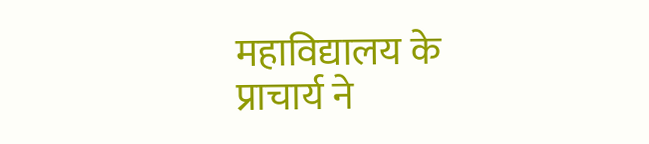महाविद्यालय के प्राचार्य ने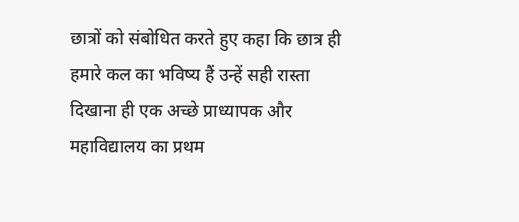छात्रों को संबोधित करते हुए कहा कि छात्र ही हमारे कल का भविष्य हैं उन्हें सही रास्ता दिखाना ही एक अच्छे प्राध्यापक और महाविद्यालय का प्रथम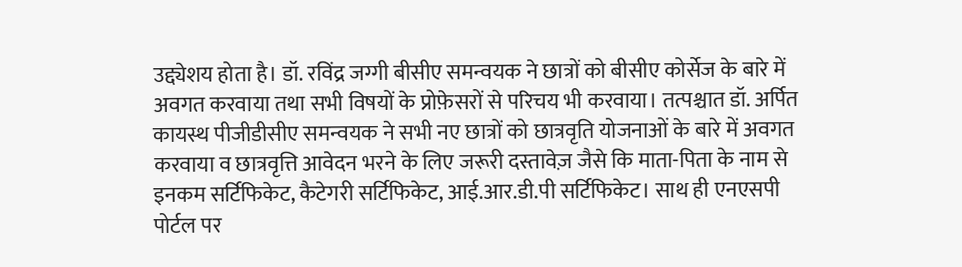उद्द्येशय होता है। डॉ. रविंद्र जग्गी बीसीए समन्वयक ने छात्रों को बीसीए कोर्सेज के बारे में अवगत करवाया तथा सभी विषयों के प्रोफ़ेसरों से परिचय भी करवाया। तत्पश्चात डॉ. अर्पित कायस्थ पीजीडीसीए समन्वयक ने सभी नए छात्रों को छात्रवृति योजनाओं के बारे में अवगत करवाया व छात्रवृत्ति आवेदन भरने के लिए जरूरी दस्तावेज़ जैसे कि माता-पिता के नाम से इनकम सर्टिफिकेट, कैटेगरी सर्टिफिकेट, आई.आर.डी.पी सर्टिफिकेट। साथ ही एनएसपी पोर्टल पर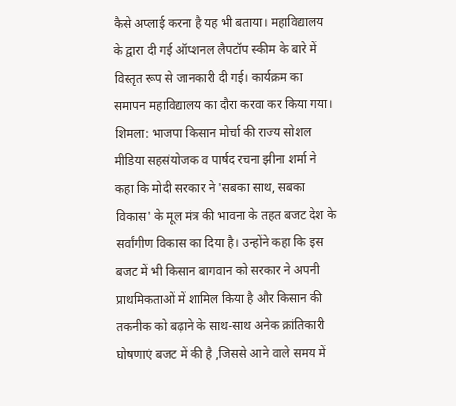कैसे अप्लाई करना है यह भी बताया। महाविद्यालय के द्वारा दी गई ऑप्शनल लैपटॉप स्कीम के बारे में विस्तृत रूप से जानकारी दी गई। कार्यक्रम का समापन महाविद्यालय का दौरा करवा कर किया गया।
शिमला: भाजपा किसान मोर्चा की राज्य सोशल मीडिया सहसंयोजक व पार्षद रचना झीना शर्मा ने कहा कि मोदी सरकार ने 'सबका साथ, सबका विकास' के मूल मंत्र की भावना के तहत बजट देश के सर्वांगीण विकास का दिया है। उन्होंने कहा कि इस बजट में भी किसान बागवान को सरकार ने अपनी प्राथमिकताओं में शामिल किया है और किसान की तकनीक को बढ़ाने के साथ-साथ अनेक क्रांतिकारी घोषणाएं बजट में की है ,जिससे आने वाले समय में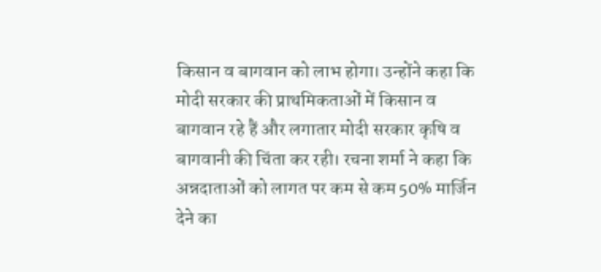किसान व बागवान को लाभ होगा। उन्होंने कहा कि मोदी सरकार की प्राथमिकताओं में किसान व बागवान रहे हैं और लगातार मोदी सरकार कृषि व बागवानी की चिंता कर रही। रचना शर्मा ने कहा कि अन्नदाताओं को लागत पर कम से कम 50% मार्जिन देने का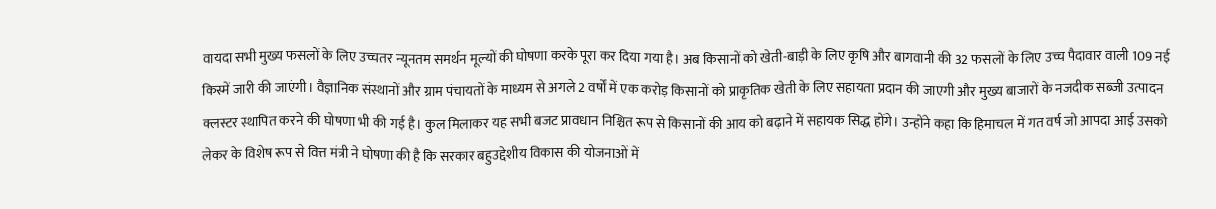वायदा सभी मुख्य फसलों के लिए उच्चतर न्यूनतम समर्थन मूल्यों की घोषणा करके पूरा कर दिया गया है। अब किसानों को खेती-बाड़ी के लिए कृषि और बागवानी की 32 फसलों के लिए उच्च पैदावार वाली 109 नई किस्में जारी की जाएंगी। वैज्ञानिक संस्थानों और ग्राम पंचायतों के माध्यम से अगले 2 वर्षों में एक करोड़ किसानों को प्राकृतिक खेती के लिए सहायता प्रदान की जाएगी और मुख्य बाजारों के नजदीक सब्जी उत्पादन क्लस्टर स्थापित करने की घोषणा भी की गई है। कुल मिलाकर यह सभी बजट प्रावधान निश्चित रूप से किसानों की आय को बढ़ाने में सहायक सिद्ध होंगे। उन्होंने कहा कि हिमाचल में गत वर्ष जो आपदा आई उसको लेकर के विशेष रूप से वित्त मंत्री ने घोषणा की है कि सरकार बहुउद्देशीय विकास की योजनाओं में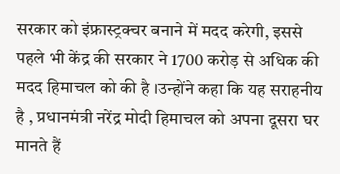सरकार को इंफ्रास्ट्रक्चर बनाने में मदद करेगी, इससे पहले भी केंद्र की सरकार ने 1700 करोड़ से अधिक की मदद हिमाचल को की है ।उन्होंने कहा कि यह सराहनीय है , प्रधानमंत्री नरेंद्र मोदी हिमाचल को अपना दूसरा घर मानते हैं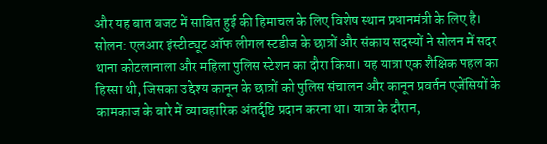और यह बात बजट में साबित हुई की हिमाचल के लिए विशेष स्थान प्रधानमंत्री के लिए है।
सोलन: एलआर इंस्टीट्यूट ऑफ लीगल स्टडीज के छात्रों और संकाय सदस्यों ने सोलन में सदर थाना कोटलानाला और महिला पुलिस स्टेशन का दौरा किया। यह यात्रा एक शैक्षिक पहल का हिस्सा थी, जिसका उद्देश्य कानून के छात्रों को पुलिस संचालन और कानून प्रवर्तन एजेंसियों के कामकाज के बारे में व्यावहारिक अंतर्दृष्टि प्रदान करना था। यात्रा के दौरान,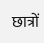छात्रों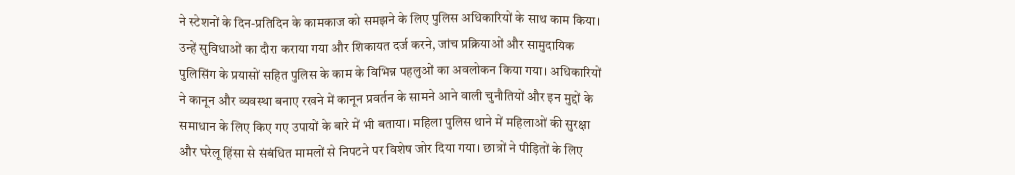ने स्टेशनों के दिन-प्रतिदिन के कामकाज को समझने के लिए पुलिस अधिकारियों के साथ काम किया। उन्हें सुविधाओं का दौरा कराया गया और शिकायत दर्ज करने, जांच प्रक्रियाओं और सामुदायिक पुलिसिंग के प्रयासों सहित पुलिस के काम के विभिन्न पहलुओं का अवलोकन किया गया। अधिकारियों ने कानून और व्यवस्था बनाए रखने में कानून प्रवर्तन के सामने आने वाली चुनौतियों और इन मुद्दों के समाधान के लिए किए गए उपायों के बारे में भी बताया। महिला पुलिस थाने में महिलाओं की सुरक्षा और घरेलू हिंसा से संबंधित मामलों से निपटने पर विशेष जोर दिया गया। छात्रों ने पीड़ितों के लिए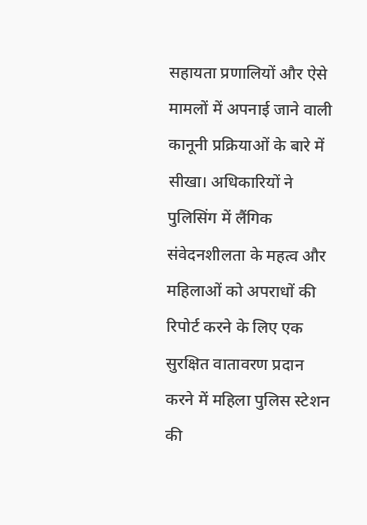सहायता प्रणालियों और ऐसे मामलों में अपनाई जाने वाली कानूनी प्रक्रियाओं के बारे में सीखा। अधिकारियों ने पुलिसिंग में लैंगिक संवेदनशीलता के महत्व और महिलाओं को अपराधों की रिपोर्ट करने के लिए एक सुरक्षित वातावरण प्रदान करने में महिला पुलिस स्टेशन की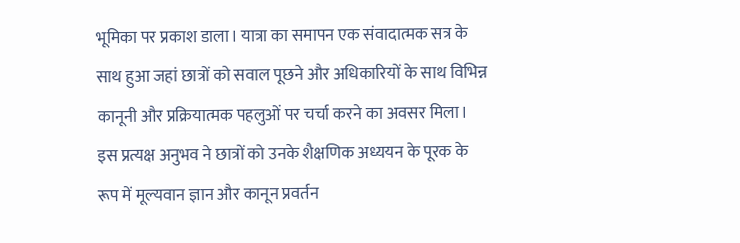भूमिका पर प्रकाश डाला। यात्रा का समापन एक संवादात्मक सत्र के साथ हुआ जहां छात्रों को सवाल पूछने और अधिकारियों के साथ विभिन्न कानूनी और प्रक्रियात्मक पहलुओं पर चर्चा करने का अवसर मिला। इस प्रत्यक्ष अनुभव ने छात्रों को उनके शैक्षणिक अध्ययन के पूरक के रूप में मूल्यवान ज्ञान और कानून प्रवर्तन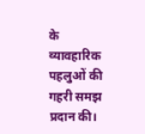के व्यावहारिक पहलुओं की गहरी समझ प्रदान की।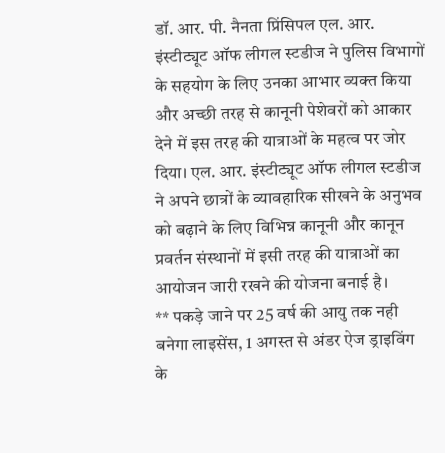डॉ. आर. पी. नैनता प्रिंसिपल एल. आर. इंस्टीट्यूट ऑफ लीगल स्टडीज ने पुलिस विभागों के सहयोग के लिए उनका आभार व्यक्त किया और अच्छी तरह से कानूनी पेशेवरों को आकार देने में इस तरह की यात्राओं के महत्व पर जोर दिया। एल. आर. इंस्टीट्यूट ऑफ लीगल स्टडीज ने अपने छात्रों के व्यावहारिक सीखने के अनुभव को बढ़ाने के लिए विभिन्न कानूनी और कानून प्रवर्तन संस्थानों में इसी तरह की यात्राओं का आयोजन जारी रखने की योजना बनाई है।
** पकड़े जाने पर 25 वर्ष की आयु तक नही बनेगा लाइसेंस, 1 अगस्त से अंडर ऐज ड्राइविंग के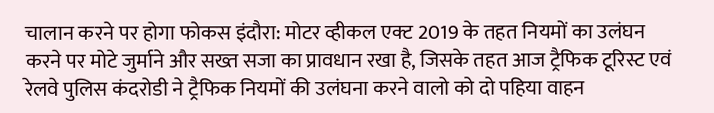चालान करने पर होगा फोकस इंदौरा: मोटर व्हीकल एक्ट 2019 के तहत नियमों का उलंघन करने पर मोटे जुर्माने और सख्त सजा का प्रावधान रखा है, जिसके तहत आज ट्रैफिक टूरिस्ट एवं रेलवे पुलिस कंदरोडी ने ट्रैफिक नियमों की उलंघना करने वालो को दो पहिया वाहन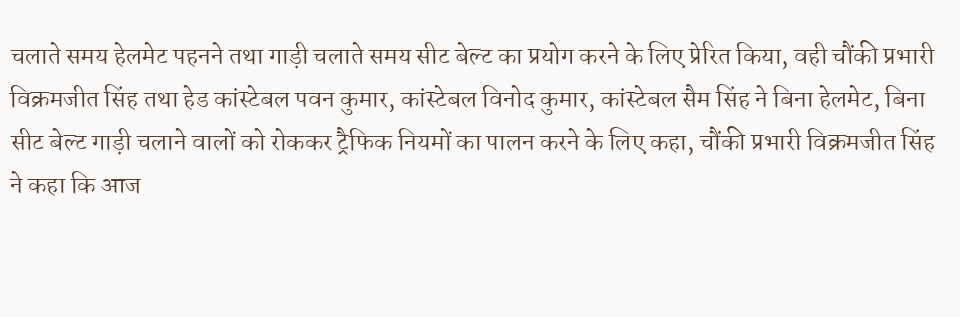चलाते समय हेलमेट पहनने तथा गाड़ी चलाते समय सीट बेल्ट का प्रयोग करने के लिए प्रेरित किया, वही चौंकी प्रभारी विक्रमजीत सिंह तथा हेड कांस्टेबल पवन कुमार, कांस्टेबल विनोद कुमार, कांस्टेबल सैम सिंह ने बिना हेलमेट, बिना सीट बेल्ट गाड़ी चलाने वालों को रोककर ट्रैफिक नियमों का पालन करने के लिए कहा, चौंकी प्रभारी विक्रमजीत सिंह ने कहा कि आज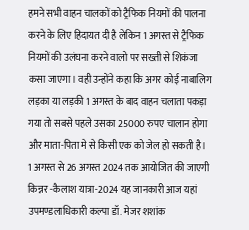हमने सभी वाहन चालकों को ट्रैफिक नियमों की पालना करने के लिए हिदायत दी है लेकिन 1 अगस्त से ट्रैफिक नियमों की उलंघना करने वालो पर सख्ती से शिकंजा कसा जाएगा। वही उन्होंने कहा कि अगर कोई नाबालिग लड़का या लड़की 1 अगस्त के बाद वाहन चलाता पकड़ा गया तो सबसे पहले उसका 25000 रुपए चालान होगा और माता-पिता मे से किसी एक को जेल हो सकती है।
1 अगस्त से 26 अगस्त 2024 तक आयोजित की जाएगी किन्नर -कैलाश यात्रा-2024 यह जानकारी आज यहां उपमण्डलाधिकारी कल्पा डॉ. मेजर शशांक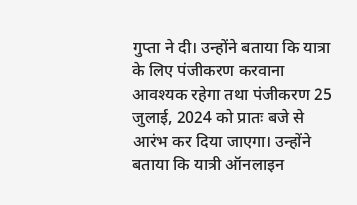गुप्ता ने दी। उन्होंने बताया कि यात्रा के लिए पंजीकरण करवाना आवश्यक रहेगा तथा पंजीकरण 25 जुलाई, 2024 को प्रातः बजे से आरंभ कर दिया जाएगा। उन्होंने बताया कि यात्री ऑनलाइन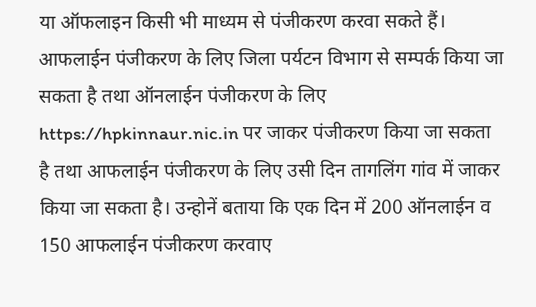या ऑफलाइन किसी भी माध्यम से पंजीकरण करवा सकते हैं। आफलाईन पंजीकरण के लिए जिला पर्यटन विभाग से सम्पर्क किया जा सकता है तथा ऑनलाईन पंजीकरण के लिए https://hpkinnaur.nic.in पर जाकर पंजीकरण किया जा सकता है तथा आफलाईन पंजीकरण के लिए उसी दिन तागलिंग गांव में जाकर किया जा सकता है। उन्होनें बताया कि एक दिन में 200 ऑनलाईन व 150 आफलाईन पंजीकरण करवाए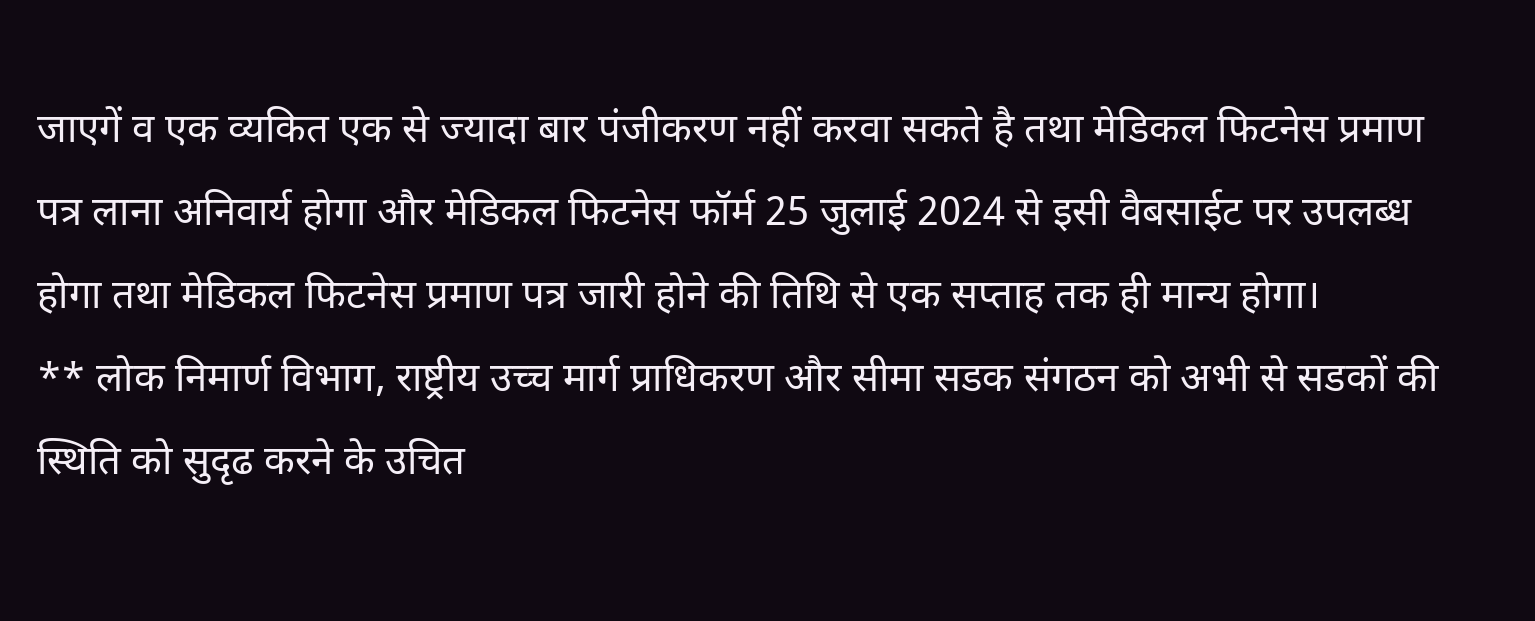जाएगें व एक व्यकित एक से ज्यादा बार पंजीकरण नहीं करवा सकते है तथा मेडिकल फिटनेस प्रमाण पत्र लाना अनिवार्य होगा और मेडिकल फिटनेस फॉर्म 25 जुलाई 2024 से इसी वैबसाईट पर उपलब्ध होगा तथा मेडिकल फिटनेस प्रमाण पत्र जारी होने की तिथि से एक सप्ताह तक ही मान्य होगा।
** लोक निमार्ण विभाग, राष्ट्रीय उच्च मार्ग प्राधिकरण और सीमा सडक संगठन को अभी से सडकों की स्थिति को सुदृढ करने के उचित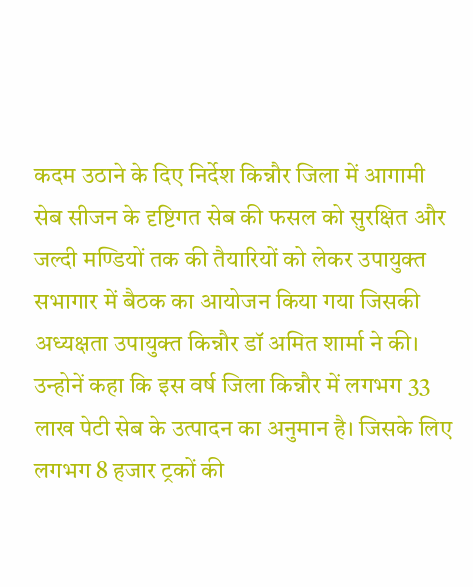कदम उठाने के दिए निर्देश किन्नौर जिला में आगामी सेब सीजन के दृष्टिगत सेब की फसल को सुरक्षित और जल्दी मण्डियों तक की तैयारियों को लेकर उपायुक्त सभागार में बैठक का आयोजन किया गया जिसकी अध्यक्षता उपायुक्त किन्नौर डॉ अमित शार्मा ने की। उन्होनें कहा कि इस वर्ष जिला किन्नौर में लगभग 33 लाख पेटी सेब के उत्पादन का अनुमान है। जिसके लिए लगभग 8 हजार ट्रकों की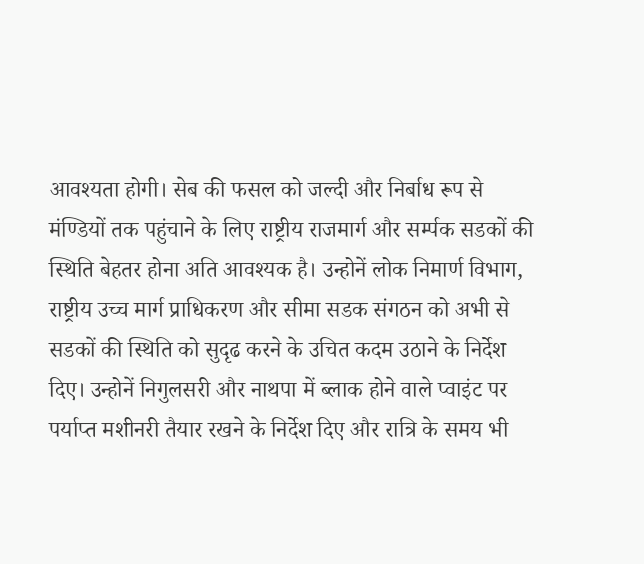आवश्यता होगी। सेब की फसल को जल्दी और निर्बाध रूप से मंण्डियों तक पहुंचाने के लिए राष्ट्रीय राजमार्ग और सर्म्पक सडकों की स्थिति बेहतर होना अति आवश्यक है। उन्होनें लोक निमार्ण विभाग, राष्ट्रीय उच्च मार्ग प्राधिकरण और सीमा सडक संगठन को अभी से सडकों की स्थिति को सुदृढ करने के उचित कदम उठाने के निर्देश दिए। उन्होनें निगुलसरी और नाथपा में ब्लाक होने वाले प्वाइंट पर पर्याप्त मशीनरी तैयार रखने के निर्देश दिए और रात्रि के समय भी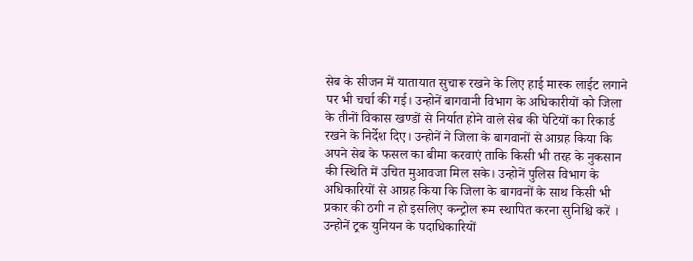सेब के सीजन में यातायात सुचारू रखने के लिए हाई मास्क लाईट लगाने पर भी चर्चा की गई। उन्होनें बागवानी विभाग के अधिकारीयों को जिला के तीनों विकास खण्डों से निर्यात होने वाले सेब की पेटियों का रिकार्ड रखने के निर्देश दिए। उन्होनें ने जिला के बागवानों से आग्रह किया कि अपने सेब के फसल का बीमा करवाएं ताकि किसी भी तरह के नुकसान की स्थिति में उचित मुआवजा मिल सके। उन्होनें पुलिस विभाग के अधिकारियों से आग्रह किया कि जिला के बागवनों के साथ किसी भी प्रकार की ठगी न हो इसलिए कन्ट्रोल रूम स्थापित करना सुनिश्चि करें । उन्होनें ट्रक युनियन के पदाधिकारियों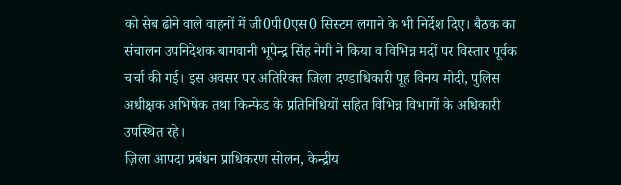को सेब ढोने वाले वाहनों में जी0पी0एस0 सिस्टम लगाने के भी निर्देश दिए। बैठक का संचालन उपनिदेशक बागवानी भूपेन्द्र सिंह नेगी ने किया व विभिन्न मदों पर विस्तार पूर्वक चर्चा की गई। इस अवसर पर अतिरिक्त जिला दण्डाधिकारी पूह विनय मोदी, पुलिस अधीक्षक अभिषेक तथा किन्फेड के प्रतिनिधियों सहित विभिन्न विभागों के अधिकारी उपस्थित रहे।
ज़िला आपदा प्रबंधन प्राधिकरण सोलन, केन्द्रीय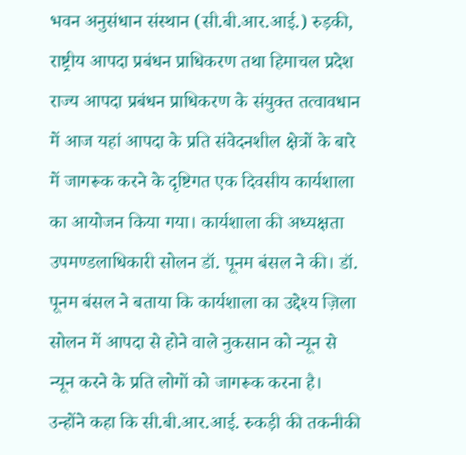भवन अनुसंधान संस्थान (सी.बी.आर.आई.) रुड़की, राष्ट्रीय आपदा प्रबंधन प्राधिकरण तथा हिमाचल प्रदेश राज्य आपदा प्रबंधन प्राधिकरण के संयुक्त तत्वावधान में आज यहां आपदा के प्रति संवेदनशील क्षेत्रों के बारे में जागरूक करने के दृष्टिगत एक दिवसीय कार्यशाला का आयोजन किया गया। कार्यशाला की अध्यक्षता उपमण्डलाधिकारी सोलन डॉ. पूनम बंसल ने की। डॉ. पूनम बंसल ने बताया कि कार्यशाला का उद्देश्य ज़िला सोलन में आपदा से होने वाले नुकसान को न्यून से न्यून करने के प्रति लोगों को जागरूक करना है। उन्होंने कहा कि सी.बी.आर.आई. रुकड़ी की तकनीकी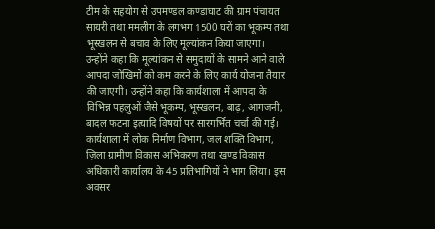टीम के सहयोग से उपमण्डल कण्डाघाट की ग्राम पंचायत सायरी तथा ममलीग के लगभग 1500 घरों का भूकम्प तथा भूस्खलन से बचाव के लिए मूल्यांकन किया जाएगा। उन्होंने कहा कि मूल्यांकन से समुदायों के सामने आने वाले आपदा जोखिमों को कम करने के लिए कार्य योजना तैयार की जाएगी। उन्होंने कहा कि कार्यशाला में आपदा के विभिन्न पहलुओं जैसे भूकम्प, भूस्खलन, बाढ़, आगजनी, बादल फटना इत्यादि विषयों पर सारगर्भित चर्चा की गई। कार्यशाला में लोक निर्माण विभाग, जल शक्ति विभाग, ज़िला ग्रामीण विकास अभिकरण तथा खण्ड विकास अधिकारी कार्यालय के 45 प्रतिभागियों ने भाग लिया। इस अवसर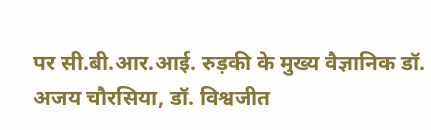पर सी.बी.आर.आई. रुड़की के मुख्य वैज्ञानिक डॉ. अजय चौरसिया, डॉ. विश्वजीत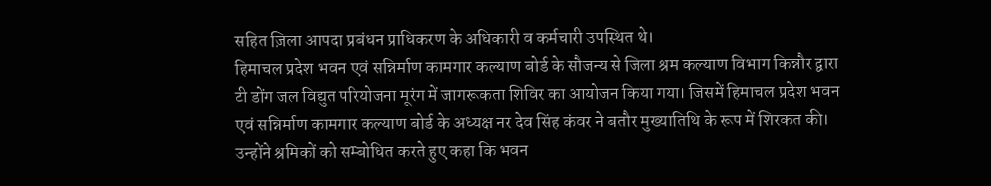सहित ज़िला आपदा प्रबंधन प्राधिकरण के अधिकारी व कर्मचारी उपस्थित थे।
हिमाचल प्रदेश भवन एवं सन्निर्माण कामगार कल्याण बोर्ड के सौजन्य से जिला श्रम कल्याण विभाग किन्नौर द्वारा टी डोंग जल विद्युत परियोजना मूरंग में जागरूकता शिविर का आयोजन किया गया। जिसमें हिमाचल प्रदेश भवन एवं सन्निर्माण कामगार कल्याण बोर्ड के अध्यक्ष नर देव सिंह कंवर ने बतौर मुख्यातिथि के रूप में शिरकत की। उन्होंने श्रमिकों को सम्बोधित करते हुए कहा कि भवन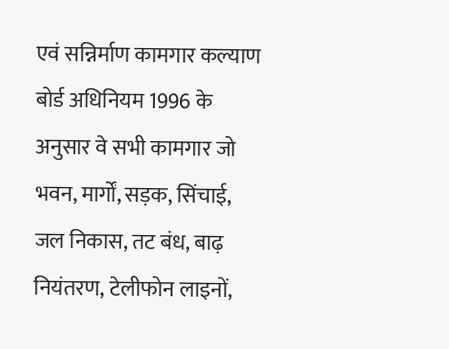एवं सन्निर्माण कामगार कल्याण बोर्ड अधिनियम 1996 के अनुसार वे सभी कामगार जो भवन, मार्गों, सड़क, सिंचाई, जल निकास, तट बंध, बाढ़ नियंतरण, टेलीफोन लाइनों,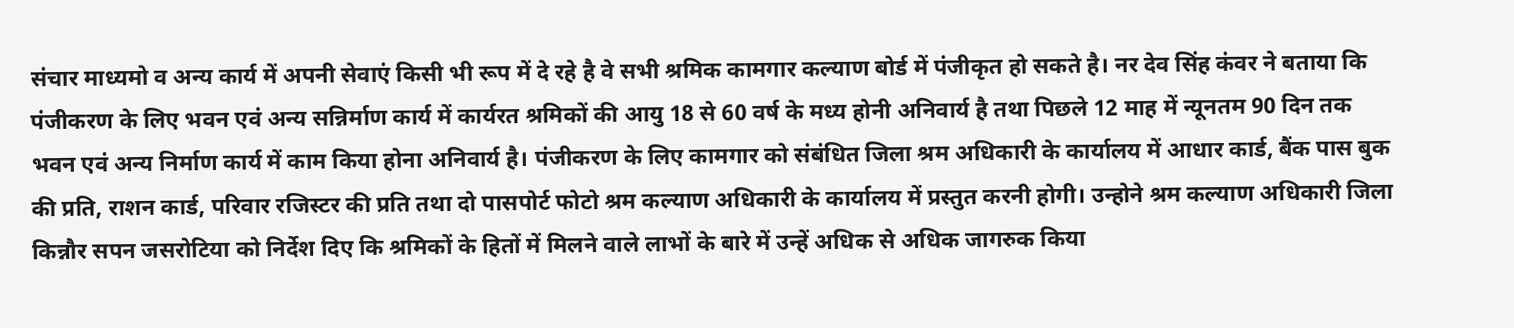संचार माध्यमो व अन्य कार्य में अपनी सेवाएं किसी भी रूप में दे रहे है वे सभी श्रमिक कामगार कल्याण बोर्ड में पंजीकृत हो सकते है। नर देव सिंह कंवर ने बताया कि पंजीकरण के लिए भवन एवं अन्य सन्निर्माण कार्य में कार्यरत श्रमिकों की आयु 18 से 60 वर्ष के मध्य होनी अनिवार्य है तथा पिछले 12 माह में न्यूनतम 90 दिन तक भवन एवं अन्य निर्माण कार्य में काम किया होना अनिवार्य है। पंजीकरण के लिए कामगार को संबंधित जिला श्रम अधिकारी के कार्यालय में आधार कार्ड, बैंक पास बुक की प्रति, राशन कार्ड, परिवार रजिस्टर की प्रति तथा दो पासपोर्ट फोटो श्रम कल्याण अधिकारी के कार्यालय में प्रस्तुत करनी होगी। उन्होने श्रम कल्याण अधिकारी जिला किन्नौर सपन जसरोटिया को निर्देश दिए कि श्रमिकों के हितों में मिलने वाले लाभों के बारे में उन्हें अधिक से अधिक जागरुक किया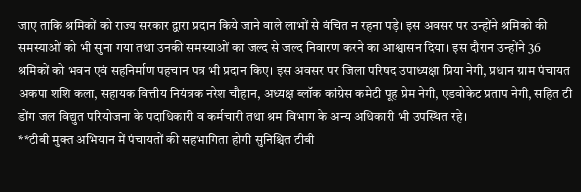जाए ताकि श्रमिकों को राज्य सरकार द्वारा प्रदान किये जाने वाले लाभों से वंचित न रहना पड़े। इस अवसर पर उन्होंने श्रमिको की समस्याओं को भी सुना गया तथा उनकी समस्याओं का जल्द से जल्द निवारण करने का आश्वासन दिया। इस दौरान उन्होंने 36 श्रमिकों को भवन एवं सहनिर्माण पहचान पत्र भी प्रदान किए। इस अवसर पर जिला परिषद उपाध्यक्षा प्रिया नेगी, प्रधान ग्राम पंचायत अकपा शशि कला, सहायक वित्तीय नियंत्रक नरेश चौहान, अध्यक्ष ब्लॉक कांग्रेस कमेटी पूह प्रेम नेगी, एडवोकेट प्रताप नेगी, सहित टी डोंग जल विद्युत परियोजना के पदाधिकारी व कर्मचारी तथा श्रम विभाग के अन्य अधिकारी भी उपस्थित रहे।
**टीबी मुक्त अभियान में पंचायतों की सहभागिता होगी सुनिश्चित टीबी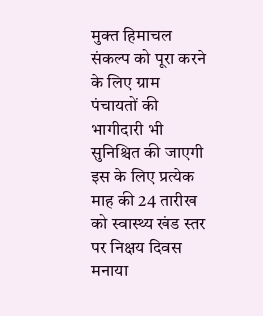मुक्त हिमाचल संकल्प को पूरा करने के लिए ग्राम पंचायतों की भागीदारी भी सुनिश्चित की जाएगी इस के लिए प्रत्येक माह की 24 तारीख को स्वास्थ्य खंड स्तर पर निक्षय दिवस मनाया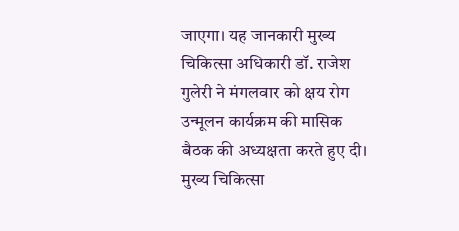जाएगा। यह जानकारी मुख्य चिकित्सा अधिकारी डॉ. राजेश गुलेरी ने मंगलवार को क्षय रोग उन्मूलन कार्यक्रम की मासिक बैठक की अध्यक्षता करते हुए दी। मुख्य चिकित्सा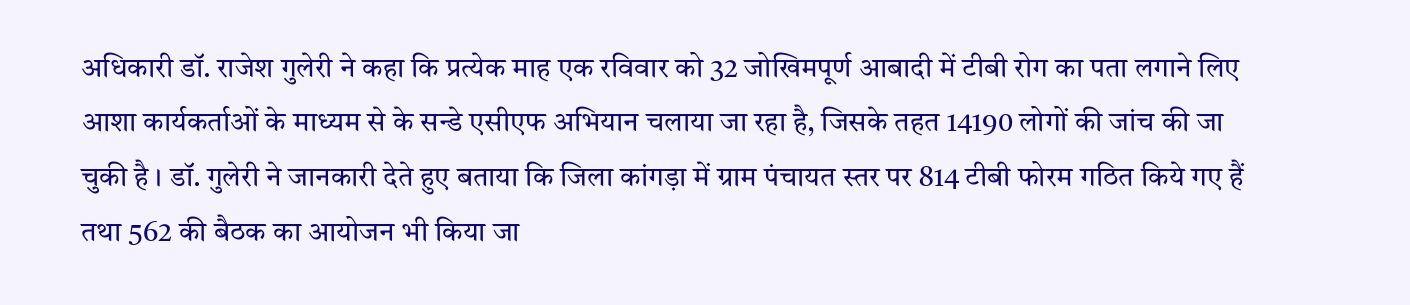अधिकारी डॉ. राजेश गुलेरी ने कहा कि प्रत्येक माह एक रविवार को 32 जोखिमपूर्ण आबादी में टीबी रोग का पता लगाने लिए आशा कार्यकर्ताओं के माध्यम से के सन्डे एसीएफ अभियान चलाया जा रहा है, जिसके तहत 14190 लोगों की जांच की जा चुकी है । डॉ. गुलेरी ने जानकारी देते हुए बताया कि जिला कांगड़ा में ग्राम पंचायत स्तर पर 814 टीबी फोरम गठित किये गए हैं तथा 562 की बैठक का आयोजन भी किया जा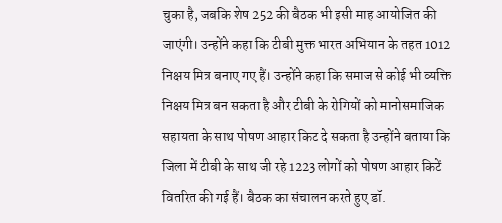चुका है, जबकि शेष 252 की बैठक भी इसी माह आयोजित की जाएंगी। उन्होंने कहा कि टीबी मुक्त भारत अभियान के तहत 1012 निक्षय मित्र बनाए गए हैं। उन्होंने कहा कि समाज से कोई भी व्यक्ति निक्षय मित्र बन सकता है और टीबी के रोगियों को मानोसमाजिक सहायता के साथ पोषण आहार किट दे सकता है उन्होंने बताया कि जिला में टीबी के साथ जी रहे 1223 लोगों को पोषण आहार किटें वितरित की गई हैं। बैठक का संचालन करते हुए डॉ.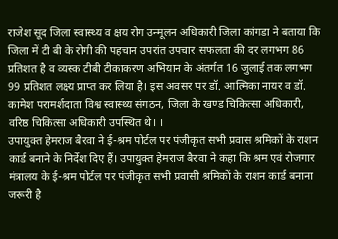राजेश सूद जिला स्वास्थ्य व क्षय रोग उन्मूलन अधिकारी जिला कांगडा ने बताया कि जिला में टी बी के रोगी की पहचान उपरांत उपचार सफलता की दर लगभग 86 प्रतिशत है व व्यस्क टीबी टीकाकरण अभियान के अंतर्गत 16 जुलाई तक लगभग 99 प्रतिशत लक्ष्य प्राप्त कर लिया है। इस अवसर पर डॉ. आत्मिका नायर व डॉ. कामेश परामर्शदाता विश्व स्वास्थ्य संगठन, जिला के खण्ड चिकित्सा अधिकारी, वरिष्ठ चिकित्सा अधिकारी उपस्थित थे। ।
उपायुक्त हेमराज बैरवा ने ई-श्रम पोर्टल पर पंजीकृत सभी प्रवास श्रमिकों के राशन कार्ड बनाने के निर्देश दिए हैं। उपायुक्त हेमराज बैरवा ने कहा कि श्रम एवं रोजगार मंत्रालय के ई-श्रम पोर्टल पर पंजीकृत सभी प्रवासी श्रमिकों के राशन कार्ड बनाना जरूरी है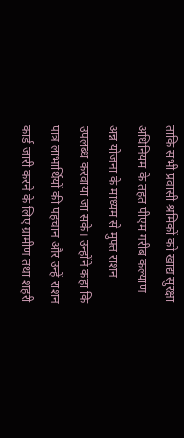ताकि सभी प्रवासी श्रमिकों को खाद्य सुरक्षा अधिनियम के तहत पीएम गरीब कल्याण अन्न योजना के माध्यम से मुफ्त राशन उपलब्ध करवाया जा सके। उन्होंने कहा कि पात्र लाभार्थियों की पहचान और उन्हें राशन कार्ड जारी करने के लिए ग्रामीण तथा शहरी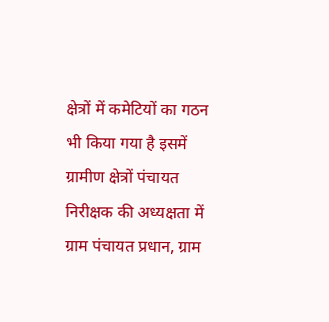क्षेत्रों में कमेटियों का गठन भी किया गया है इसमें ग्रामीण क्षेत्रों पंचायत निरीक्षक की अध्यक्षता में ग्राम पंचायत प्रधान, ग्राम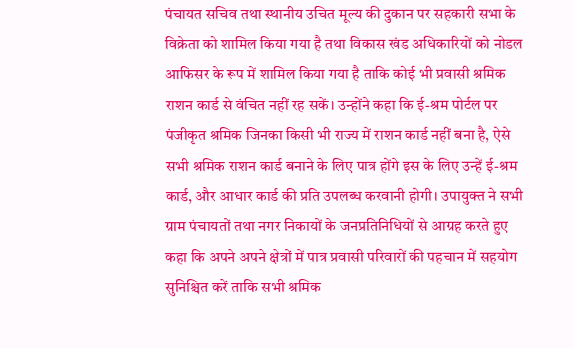पंचायत सचिव तथा स्थानीय उचित मूल्य की दुकान पर सहकारी सभा के विक्रेता को शामिल किया गया है तथा विकास खंड अधिकारियों को नोडल आफिसर के रूप में शामिल किया गया है ताकि कोई भी प्रवासी श्रमिक राशन कार्ड से वंचित नहीं रह सकें। उन्होंने कहा कि ई-श्रम पोर्टल पर पंजीकृत श्रमिक जिनका किसी भी राज्य में राशन कार्ड नहीं बना है, ऐसे सभी श्रमिक राशन कार्ड बनाने के लिए पात्र होंगे इस के लिए उन्हें ई-श्रम कार्ड, और आधार कार्ड की प्रति उपलब्ध करवानी होगी। उपायुक्त ने सभी ग्राम पंचायतों तथा नगर निकायों के जनप्रतिनिधियों से आग्रह करते हुए कहा कि अपने अपने क्षेत्रों में पात्र प्रवासी परिवारों की पहचान में सहयोग सुनिश्चित करें ताकि सभी श्रमिक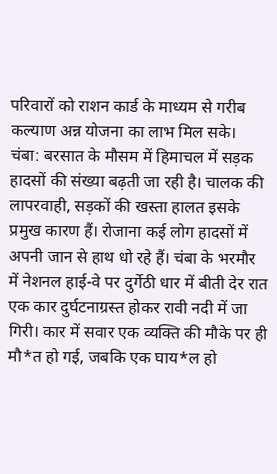परिवारों को राशन कार्ड के माध्यम से गरीब कल्याण अन्न योजना का लाभ मिल सके।
चंबा: बरसात के मौसम में हिमाचल में सड़क हादसों की संख्या बढ़ती जा रही है। चालक की लापरवाही, सड़कों की खस्ता हालत इसके प्रमुख कारण हैं। रोजाना कई लोग हादसों में अपनी जान से हाथ धो रहे हैं। चंबा के भरमौर में नेशनल हाई-वे पर दुर्गेठी धार में बीती देर रात एक कार दुर्घटनाग्रस्त होकर रावी नदी में जा गिरी। कार में सवार एक व्यक्ति की मौके पर ही मौ*त हो गई, जबकि एक घाय*ल हो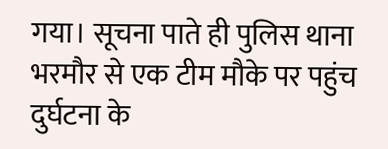गया। सूचना पाते ही पुलिस थाना भरमौर से एक टीम मौके पर पहुंच दुर्घटना के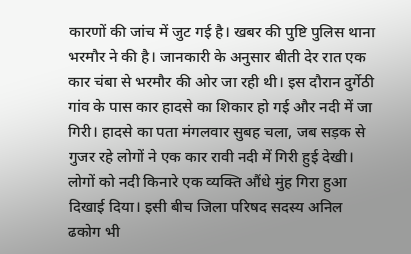कारणों की जांच में जुट गई है। खबर की पुष्टि पुलिस थाना भरमौर ने की है। जानकारी के अनुसार बीती देर रात एक कार चंबा से भरमौर की ओर जा रही थी। इस दौरान दुर्गेठी गांव के पास कार हादसे का शिकार हो गई और नदी में जा गिरी। हादसे का पता मंगलवार सुबह चला, जब सड़क से गुजर रहे लोगों ने एक कार रावी नदी में गिरी हुई देखी। लोगों को नदी किनारे एक व्यक्ति औंधे मुंह गिरा हुआ दिखाई दिया। इसी बीच जिला परिषद सदस्य अनिल ढकोग भी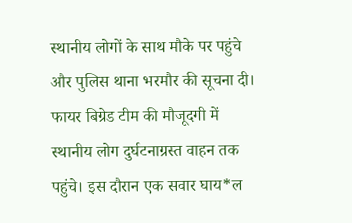स्थानीय लोगों के साथ मौके पर पहुंचे और पुलिस थाना भरमौर की सूचना दी। फायर बिग्रेड टीम की मौजूदगी में स्थानीय लोग दुर्घटनाग्रस्त वाहन तक पहुंचे। इस दौरान एक सवार घाय*ल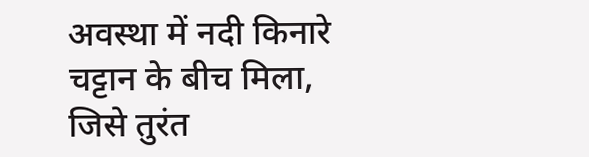अवस्था में नदी किनारे चट्टान के बीच मिला, जिसे तुरंत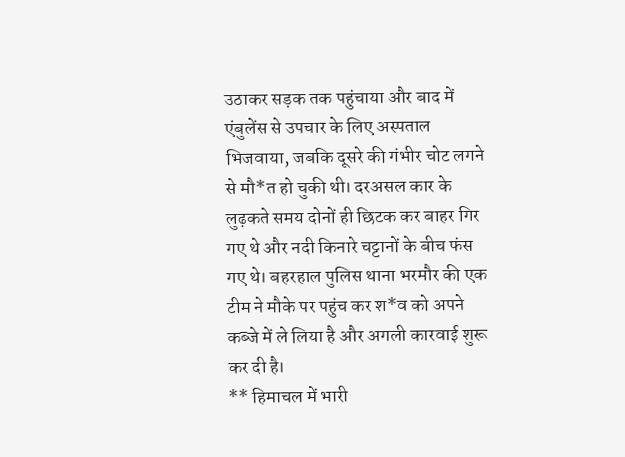उठाकर सड़क तक पहुंचाया और बाद में एंबुलेंस से उपचार के लिए अस्पताल भिजवाया, जबकि दूसरे की गंभीर चोट लगने से मौ*त हो चुकी थी। दरअसल कार के लुढ़कते समय दोनों ही छिटक कर बाहर गिर गए थे और नदी किनारे चट्टानों के बीच फंस गए थे। बहरहाल पुलिस थाना भरमौर की एक टीम ने मौके पर पहुंच कर श*व को अपने कब्जे में ले लिया है और अगली कारवाई शुरू कर दी है।
** हिमाचल में भारी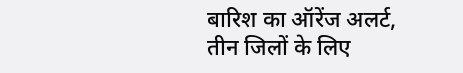बारिश का ऑरेंज अलर्ट, तीन जिलों के लिए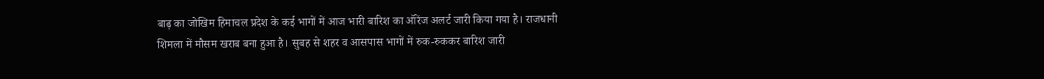बाढ़ का जोखिम हिमाचल प्रदेश के कई भागों में आज भारी बारिश का ऑरेंज अलर्ट जारी किया गया है। राजधानी शिमला में मौसम खराब बना हुआ है। सुबह से शहर व आसपास भागों में रुक-रुककर बारिश जारी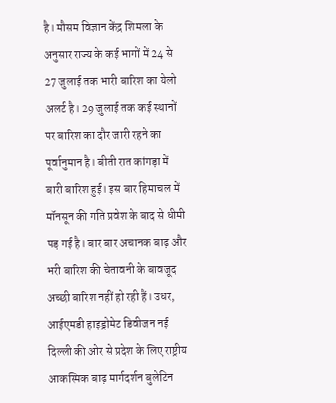है। मौसम विज्ञान केंद्र शिमला के अनुसार राज्य के कई भागों में 24 से 27 जुलाई तक भारी बारिश का येलो अलर्ट है। 29 जुलाई तक कई स्थानों पर बारिश का दौर जारी रहने का पूर्वानुमान है। बीती रात कांगड़ा में बारी बारिश हुई। इस बार हिमाचल में मॉनसून की गति प्रवेश के बाद से धीमी पड़ गई है। बार बार अचानक बाढ़ और भरी बारिश की चेतावनी के बावजूद अच्छी बारिश नहीं हो रही हैं। उधर, आईएमडी हाइड्रोमेट डिवीजन नई दिल्ली की ओर से प्रदेश के लिए राष्ट्रीय आकस्मिक बाढ़ मार्गदर्शन बुलेटिन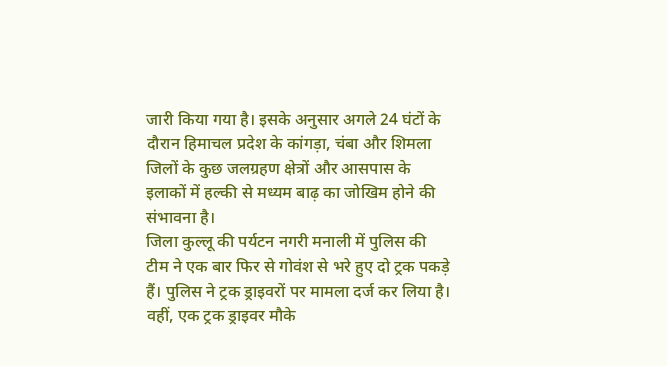जारी किया गया है। इसके अनुसार अगले 24 घंटों के दौरान हिमाचल प्रदेश के कांगड़ा, चंबा और शिमला जिलों के कुछ जलग्रहण क्षेत्रों और आसपास के इलाकों में हल्की से मध्यम बाढ़ का जोखिम होने की संभावना है।
जिला कुल्लू की पर्यटन नगरी मनाली में पुलिस की टीम ने एक बार फिर से गोवंश से भरे हुए दो ट्रक पकड़े हैं। पुलिस ने ट्रक ड्राइवरों पर मामला दर्ज कर लिया है। वहीं, एक ट्रक ड्राइवर मौके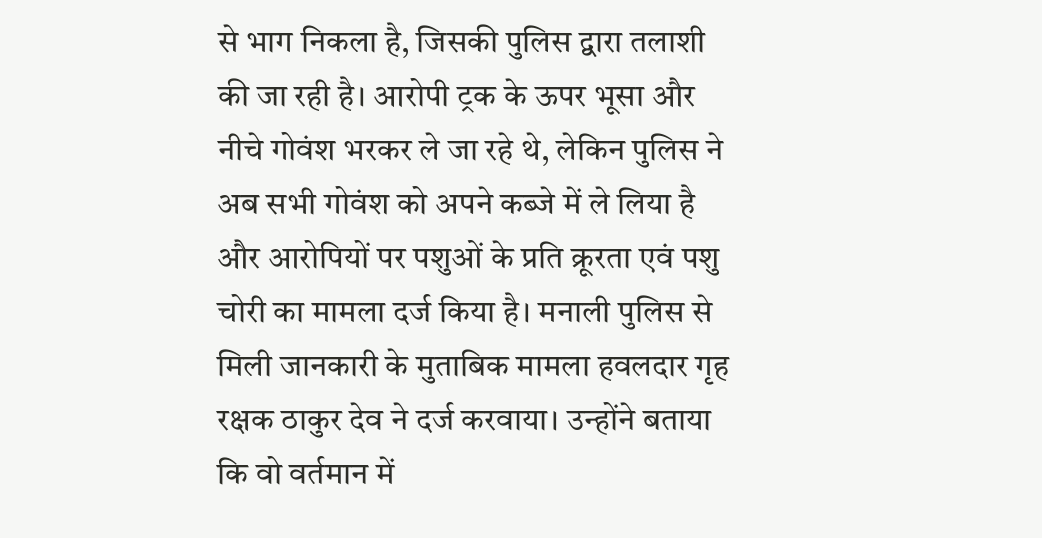से भाग निकला है, जिसकी पुलिस द्वारा तलाशी की जा रही है। आरोपी ट्रक के ऊपर भूसा और नीचे गोवंश भरकर ले जा रहे थे, लेकिन पुलिस ने अब सभी गोवंश को अपने कब्जे में ले लिया है और आरोपियों पर पशुओं के प्रति क्रूरता एवं पशु चोरी का मामला दर्ज किया है। मनाली पुलिस से मिली जानकारी के मुताबिक मामला हवलदार गृह रक्षक ठाकुर देव ने दर्ज करवाया। उन्होंने बताया कि वो वर्तमान में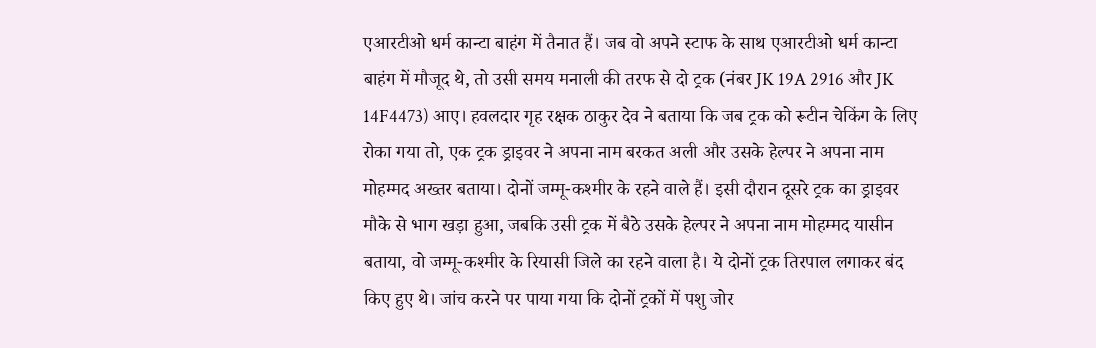एआरटीओ धर्म कान्टा बाहंग में तैनात हैं। जब वो अपने स्टाफ के साथ एआरटीओ धर्म कान्टा बाहंग में मौजूद थे, तो उसी समय मनाली की तरफ से दो ट्रक (नंबर JK 19A 2916 और JK 14F4473) आए। हवलदार गृह रक्षक ठाकुर देव ने बताया कि जब ट्रक को रूटीन चेकिंग के लिए रोका गया तो, एक ट्रक ड्राइवर ने अपना नाम बरकत अली और उसके हेल्पर ने अपना नाम मोहम्मद अख्तर बताया। दोनों जम्मू-कश्मीर के रहने वाले हैं। इसी दौरान दूसरे ट्रक का ड्राइवर मौके से भाग खड़ा हुआ, जबकि उसी ट्रक में बैठे उसके हेल्पर ने अपना नाम मोहम्मद यासीन बताया, वो जम्मू-कश्मीर के रियासी जिले का रहने वाला है। ये दोनों ट्रक तिरपाल लगाकर बंद किए हुए थे। जांच करने पर पाया गया कि दोनों ट्रकों में पशु जोर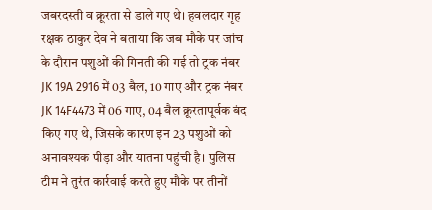जबरदस्ती व क्रूरता से डाले गए थे। हवलदार गृह रक्षक ठाकुर देव ने बताया कि जब मौके पर जांच के दौरान पशुओं की गिनती की गई तो ट्रक नंबर JK 19A 2916 में 03 बैल, 10 गाए और ट्रक नंबर JK 14F4473 में 06 गाए, 04 बैल क्रूरतापूर्वक बंद किए गए थे, जिसके कारण इन 23 पशुओं को अनावश्यक पीड़ा और यातना पहुंची है। पुलिस टीम ने तुरंत कार्रवाई करते हुए मौके पर तीनों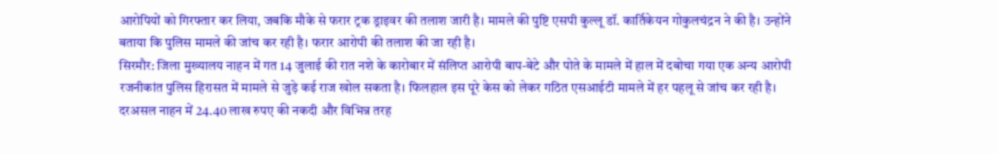आरोपियों को गिरफ्तार कर लिया, जबकि मौके से फरार ट्रक ड्राइवर की तलाश जारी है। मामले की पुष्टि एसपी कुल्लू डॉ. कार्तिकेयन गोकुलचंद्रन ने की है। उन्होंने बताया कि पुलिस मामले की जांच कर रही है। फरार आरोपी की तलाश की जा रही है।
सिरमौर: जिला मुख्यालय नाहन में गत 14 जुलाई की रात नशे के कारोबार में संलिप्त आरोपी बाप-बेटे और पोते के मामले में हाल में दबोचा गया एक अन्य आरोपी रजनीकांत पुलिस हिरासत में मामले से जुड़े कई राज खोल सकता है। फिलहाल इस पूरे केस को लेकर गठित एसआईटी मामले में हर पहलू से जांच कर रही है। दरअसल नाहन में 24.40 लाख रुपए की नकदी और विभिन्न तरह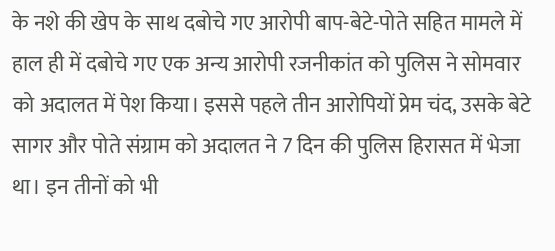के नशे की खेप के साथ दबोचे गए आरोपी बाप-बेटे-पोते सहित मामले में हाल ही में दबोचे गए एक अन्य आरोपी रजनीकांत को पुलिस ने सोमवार को अदालत में पेश किया। इससे पहले तीन आरोपियों प्रेम चंद, उसके बेटे सागर और पोते संग्राम को अदालत ने 7 दिन की पुलिस हिरासत में भेजा था। इन तीनों को भी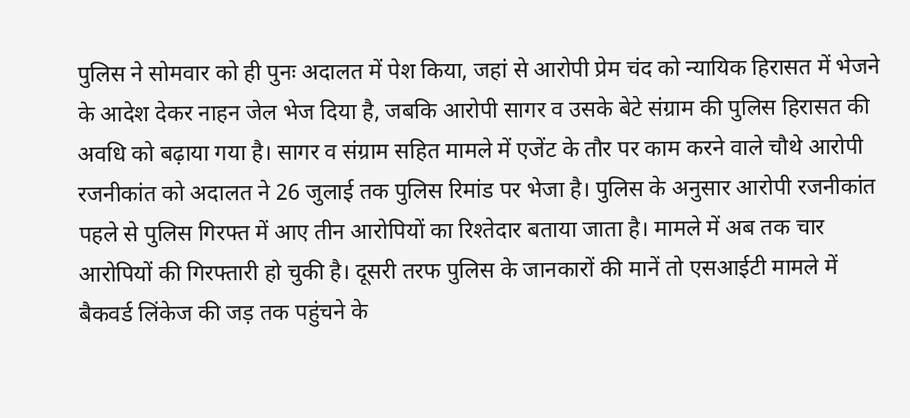पुलिस ने सोमवार को ही पुनः अदालत में पेश किया, जहां से आरोपी प्रेम चंद को न्यायिक हिरासत में भेजने के आदेश देकर नाहन जेल भेज दिया है, जबकि आरोपी सागर व उसके बेटे संग्राम की पुलिस हिरासत की अवधि को बढ़ाया गया है। सागर व संग्राम सहित मामले में एजेंट के तौर पर काम करने वाले चौथे आरोपी रजनीकांत को अदालत ने 26 जुलाई तक पुलिस रिमांड पर भेजा है। पुलिस के अनुसार आरोपी रजनीकांत पहले से पुलिस गिरफ्त में आए तीन आरोपियों का रिश्तेदार बताया जाता है। मामले में अब तक चार आरोपियों की गिरफ्तारी हो चुकी है। दूसरी तरफ पुलिस के जानकारों की मानें तो एसआईटी मामले में बैकवर्ड लिंकेज की जड़ तक पहुंचने के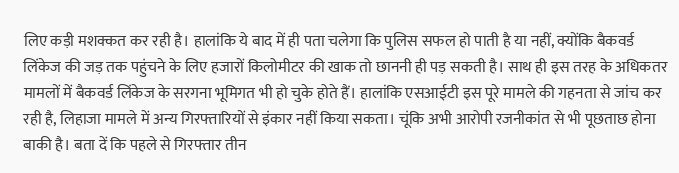लिए कड़ी मशक्कत कर रही है। हालांकि ये बाद में ही पता चलेगा कि पुलिस सफल हो पाती है या नहीं, क्योंकि बैकवर्ड लिंकेज की जड़ तक पहुंचने के लिए हजारों किलोमीटर की खाक तो छाननी ही पड़ सकती है। साथ ही इस तरह के अधिकतर मामलों में बैकवर्ड लिंकेज के सरगना भूमिगत भी हो चुके होते हैं। हालांकि एसआईटी इस पूरे मामले की गहनता से जांच कर रही है, लिहाजा मामले में अन्य गिरफ्तारियों से इंकार नहीं किया सकता। चूंकि अभी आरोपी रजनीकांत से भी पूछताछ होना बाकी है। बता दें कि पहले से गिरफ्तार तीन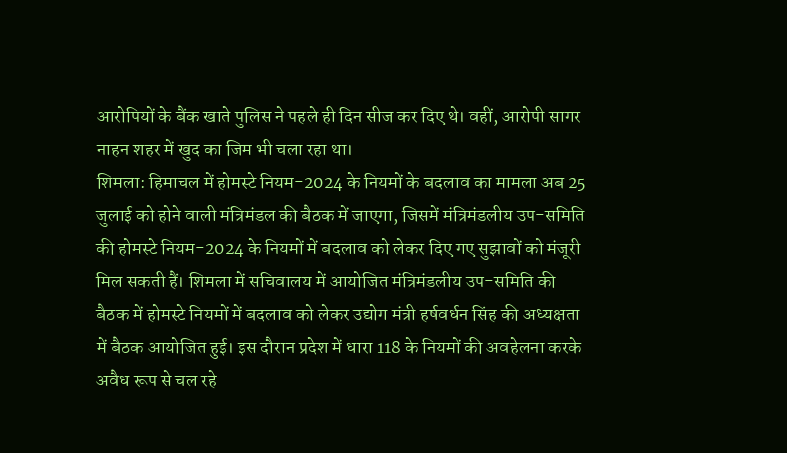आरोपियों के बैंक खाते पुलिस ने पहले ही दिन सीज कर दिए थे। वहीं, आरोपी सागर नाहन शहर में खुद का जिम भी चला रहा था।
शिमला: हिमाचल में होमस्टे नियम-2024 के नियमों के बदलाव का मामला अब 25 जुलाई को होने वाली मंत्रिमंडल की बैठक में जाएगा, जिसमें मंत्रिमंडलीय उप-समिति की होमस्टे नियम-2024 के नियमों में बदलाव को लेकर दिए गए सुझावों को मंजूरी मिल सकती हैं। शिमला में सचिवालय में आयोजित मंत्रिमंडलीय उप-समिति की बैठक में होमस्टे नियमों में बदलाव को लेकर उद्योग मंत्री हर्षवर्धन सिंह की अध्यक्षता में बैठक आयोजित हुई। इस दौरान प्रदेश में धारा 118 के नियमों की अवहेलना करके अवैध रूप से चल रहे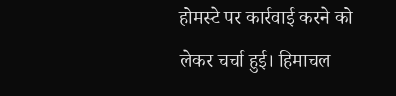होमस्टे पर कार्रवाई करने को लेकर चर्चा हुई। हिमाचल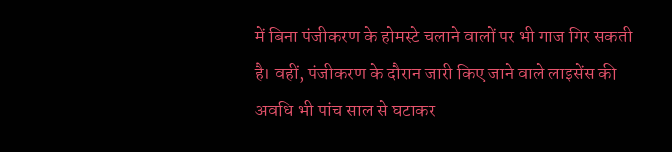में बिना पंजीकरण के होमस्टे चलाने वालों पर भी गाज गिर सकती है। वहीं, पंजीकरण के दौरान जारी किए जाने वाले लाइसेंस की अवधि भी पांच साल से घटाकर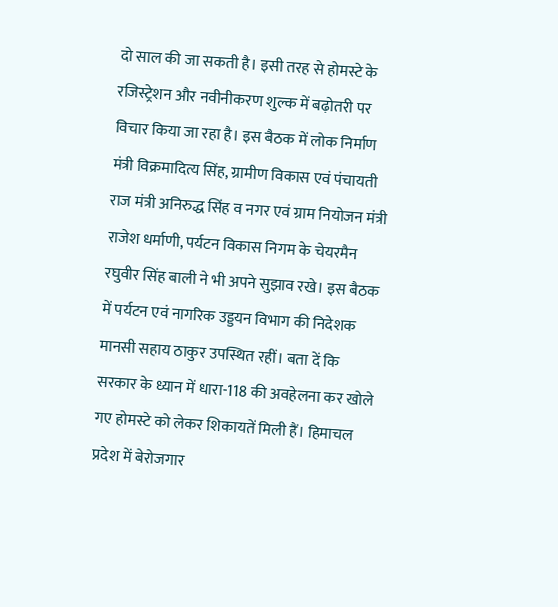दो साल की जा सकती है। इसी तरह से होमस्टे के रजिस्ट्रेशन और नवीनीकरण शुल्क में बढ़ोतरी पर विचार किया जा रहा है। इस बैठक में लोक निर्माण मंत्री विक्रमादित्य सिंह, ग्रामीण विकास एवं पंचायती राज मंत्री अनिरुद्ध सिंह व नगर एवं ग्राम नियोजन मंत्री राजेश धर्माणी, पर्यटन विकास निगम के चेयरमैन रघुवीर सिंह बाली ने भी अपने सुझाव रखे। इस बैठक में पर्यटन एवं नागरिक उड्डयन विभाग की निदेशक मानसी सहाय ठाकुर उपस्थित रहीं। बता दें कि सरकार के ध्यान में धारा-118 की अवहेलना कर खोले गए होमस्टे को लेकर शिकायतें मिली हैं। हिमाचल प्रदेश में बेरोजगार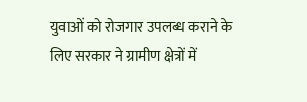युवाओं को रोजगार उपलब्ध कराने के लिए सरकार ने ग्रामीण क्षेत्रों में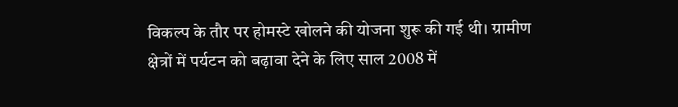विकल्प के तौर पर होमस्टे खोलने की योजना शुरू की गई थी। ग्रामीण क्षेत्रों में पर्यटन को बढ़ावा देने के लिए साल 2008 में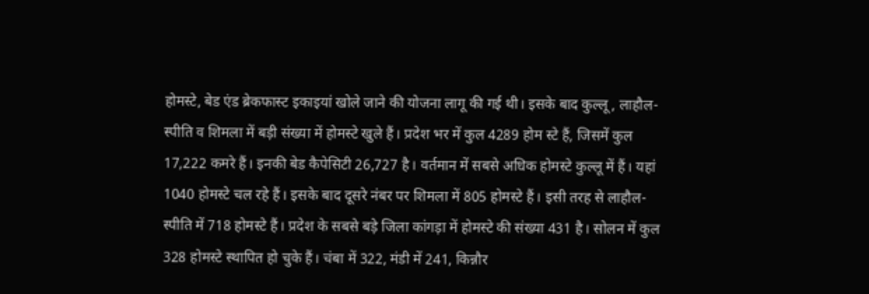होमस्टे, बेड एंड ब्रेकफास्ट इकाइयां खोले जाने की योजना लागू की गई थी। इसके बाद कुल्लू, लाहौल-स्पीति व शिमला में बड़ी संख्या में होमस्टे खुले हैं। प्रदेश भर में कुल 4289 होम स्टे हैं, जिसमें कुल 17,222 कमरे हैं। इनकी बेड कैपेसिटी 26,727 है। वर्तमान में सबसे अधिक होमस्टे कुल्लू में हैं। यहां 1040 होमस्टे चल रहे हैं। इसके बाद दूसरे नंबर पर शिमला में 805 होमस्टे हैं। इसी तरह से लाहौल-स्पीति में 718 होमस्टे हैं। प्रदेश के सबसे बड़े जिला कांगड़ा में होमस्टे की संख्या 431 है। सोलन में कुल 328 होमस्टे स्थापित हो चुके हैं। चंबा में 322, मंडी में 241, किन्नौर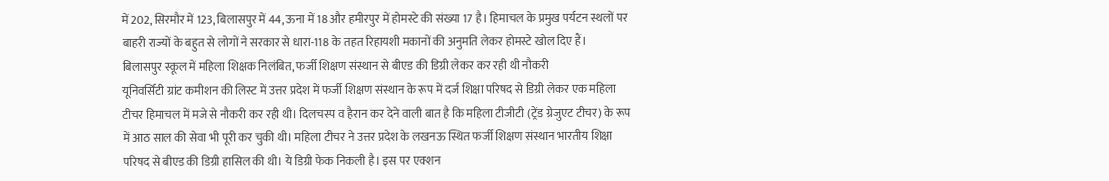में 202, सिरमौर में 123, बिलासपुर में 44, ऊना में 18 और हमीरपुर में होमस्टे की संख्या 17 है। हिमाचल के प्रमुख पर्यटन स्थलों पर बाहरी राज्यों के बहुत से लोगों ने सरकार से धारा-118 के तहत रिहायशी मकानों की अनुमति लेकर होमस्टे खोल दिए हैं।
बिलासपुर स्कूल में महिला शिक्षक निलंबित, फर्जी शिक्षण संस्थान से बीएड की डिग्री लेकर कर रही थी नौकरी
यूनिवर्सिटी ग्रांट कमीशन की लिस्ट में उत्तर प्रदेश में फर्जी शिक्षण संस्थान के रूप में दर्ज शिक्षा परिषद से डिग्री लेकर एक महिला टीचर हिमाचल में मजे से नौकरी कर रही थी। दिलचस्प व हैरान कर देने वाली बात है कि महिला टीजीटी (ट्रेंड ग्रेजुएट टीचर) के रूप में आठ साल की सेवा भी पूरी कर चुकी थी। महिला टीचर ने उत्तर प्रदेश के लखनऊ स्थित फर्जी शिक्षण संस्थान भारतीय शिक्षा परिषद से बीएड की डिग्री हासिल की थी। ये डिग्री फेक निकली है। इस पर एक्शन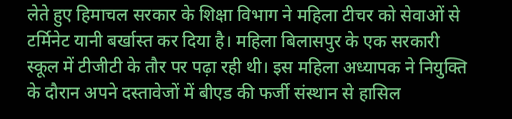लेते हुए हिमाचल सरकार के शिक्षा विभाग ने महिला टीचर को सेवाओं से टर्मिनेट यानी बर्खास्त कर दिया है। महिला बिलासपुर के एक सरकारी स्कूल में टीजीटी के तौर पर पढ़ा रही थी। इस महिला अध्यापक ने नियुक्ति के दौरान अपने दस्तावेजों में बीएड की फर्जी संस्थान से हासिल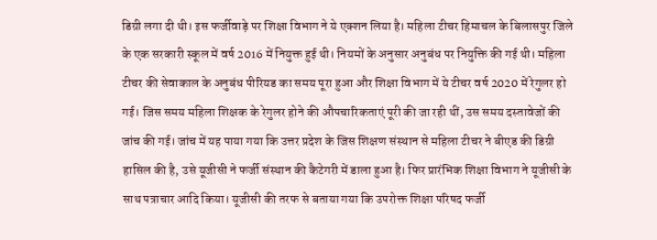डिग्री लगा दी थी। इस फर्जीवाड़े पर शिक्षा विभाग ने ये एक्शन लिया है। महिला टीचर हिमाचल के बिलासपुर जिले के एक सरकारी स्कूल में वर्ष 2016 में नियुक्त हुई थी। नियमों के अनुसार अनुबंध पर नियुक्ति की गई थी। महिला टीचर की सेवाकाल के अनुबंध पीरियड का समय पूरा हुआ और शिक्षा विभाग में ये टीचर वर्ष 2020 में रेगुलर हो गई। जिस समय महिला शिक्षक के रेगुलर होने की औपचारिकताएं पूरी की जा रही थीं, उस समय दस्तावेजों की जांच की गई। जांच में यह पाया गया कि उत्तर प्रदेश के जिस शिक्षण संस्थान से महिला टीचर ने बीएड की डिग्री हासिल की है, उसे यूजीसी ने फर्जी संस्थान की कैटेगरी में डाला हुआ है। फिर प्रारंभिक शिक्षा विभाग ने यूजीसी के साथ पत्राचार आदि किया। यूजीसी की तरफ से बताया गया कि उपरोक्त शिक्षा परिषद फर्जी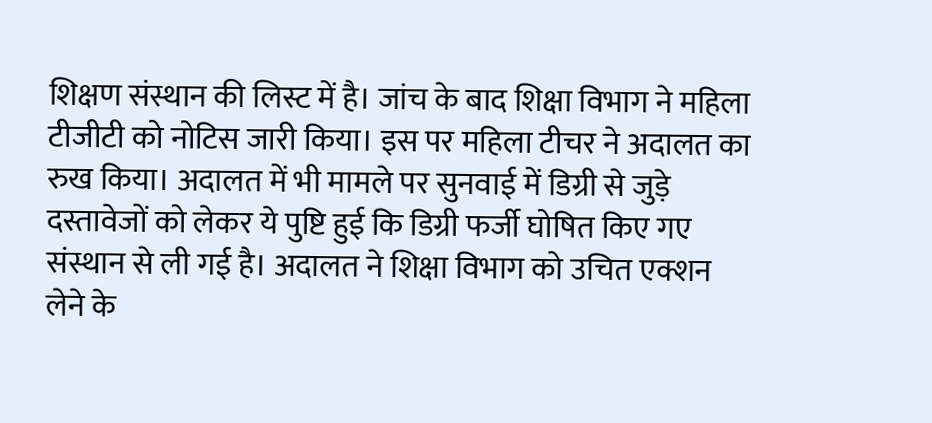शिक्षण संस्थान की लिस्ट में है। जांच के बाद शिक्षा विभाग ने महिला टीजीटी को नोटिस जारी किया। इस पर महिला टीचर ने अदालत का रुख किया। अदालत में भी मामले पर सुनवाई में डिग्री से जुड़े दस्तावेजों को लेकर ये पुष्टि हुई कि डिग्री फर्जी घोषित किए गए संस्थान से ली गई है। अदालत ने शिक्षा विभाग को उचित एक्शन लेने के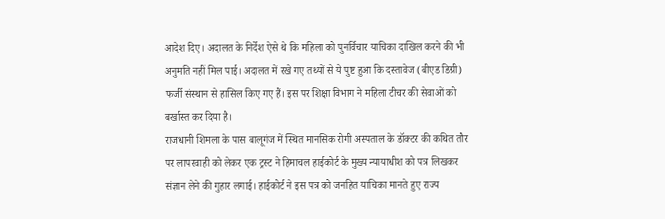आदेश दिए। अदालत के निर्देश ऐसे थे कि महिला को पुनर्विचार याचिका दाखिल करने की भी अनुमति नहीं मिल पाई। अदालत में रखे गए तथ्यों से ये पुष्ट हुआ कि दस्तावेज (बीएड डिग्री) फर्जी संस्थान से हासिल किए गए हैं। इस पर शिक्षा विभाग ने महिला टीचर की सेवाओं को बर्खास्त कर दिया है।
राजधानी शिमला के पास बालूगंज में स्थित मानसिक रोगी अस्पताल के डॉक्टर की कथित तौर पर लापरवाही को लेकर एक ट्रस्ट ने हिमाचल हाईकोर्ट के मुख्य न्यायाधीश को पत्र लिखकर संज्ञान लेने की गुहार लगाई। हाईकोर्ट ने इस पत्र को जनहित याचिका मानते हुए राज्य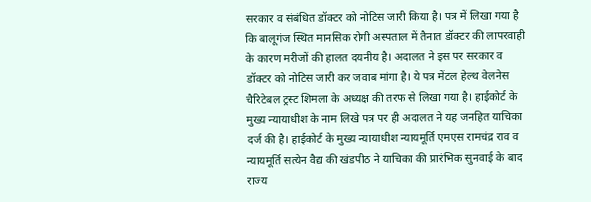सरकार व संबंधित डॉक्टर को नोटिस जारी किया है। पत्र में लिखा गया है कि बालूगंज स्थित मानसिक रोगी अस्पताल में तैनात डॉक्टर की लापरवाही के कारण मरीजों की हालत दयनीय है। अदालत ने इस पर सरकार व डॉक्टर को नोटिस जारी कर जवाब मांगा है। ये पत्र मेंटल हेल्थ वेलनेस चैरिटेबल ट्रस्ट शिमला के अध्यक्ष की तरफ से लिखा गया है। हाईकोर्ट के मुख्य न्यायाधीश के नाम लिखे पत्र पर ही अदालत ने यह जनहित याचिका दर्ज की है। हाईकोर्ट के मुख्य न्यायाधीश न्यायमूर्ति एमएस रामचंद्र राव व न्यायमूर्ति सत्येन वैद्य की खंडपीठ ने याचिका की प्रारंभिक सुनवाई के बाद राज्य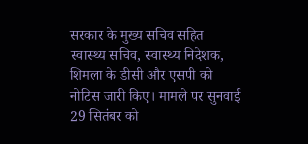सरकार के मुख्य सचिव सहित स्वास्थ्य सचिव, स्वास्थ्य निदेशक, शिमला के डीसी और एसपी को नोटिस जारी किए। मामले पर सुनवाई 29 सितंबर को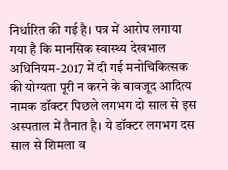निर्धारित की गई है। पत्र में आरोप लगाया गया है कि मानसिक स्वास्थ्य देखभाल अधिनियम-2017 में दी गई मनोचिकित्सक की योग्यता पूरी न करने के बावजूद आदित्य नामक डॉक्टर पिछले लगभग दो साल से इस अस्पताल में तैनात है। ये डॉक्टर लगभग दस साल से शिमला व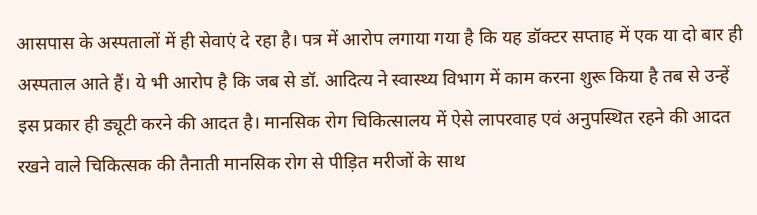आसपास के अस्पतालों में ही सेवाएं दे रहा है। पत्र में आरोप लगाया गया है कि यह डॉक्टर सप्ताह में एक या दो बार ही अस्पताल आते हैं। ये भी आरोप है कि जब से डॉ. आदित्य ने स्वास्थ्य विभाग में काम करना शुरू किया है तब से उन्हें इस प्रकार ही ड्यूटी करने की आदत है। मानसिक रोग चिकित्सालय में ऐसे लापरवाह एवं अनुपस्थित रहने की आदत रखने वाले चिकित्सक की तैनाती मानसिक रोग से पीड़ित मरीजों के साथ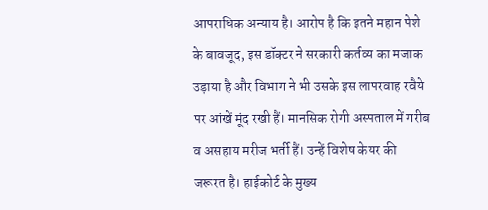आपराधिक अन्याय है। आरोप है कि इतने महान पेशे के बावजूद, इस डॉक्टर ने सरकारी कर्तव्य का मजाक उड़ाया है और विभाग ने भी उसके इस लापरवाह रवैये पर आंखें मूंद रखी हैं। मानसिक रोगी अस्पताल में गरीब व असहाय मरीज भर्ती हैं। उन्हें विशेष केयर की जरूरत है। हाईकोर्ट के मुख्य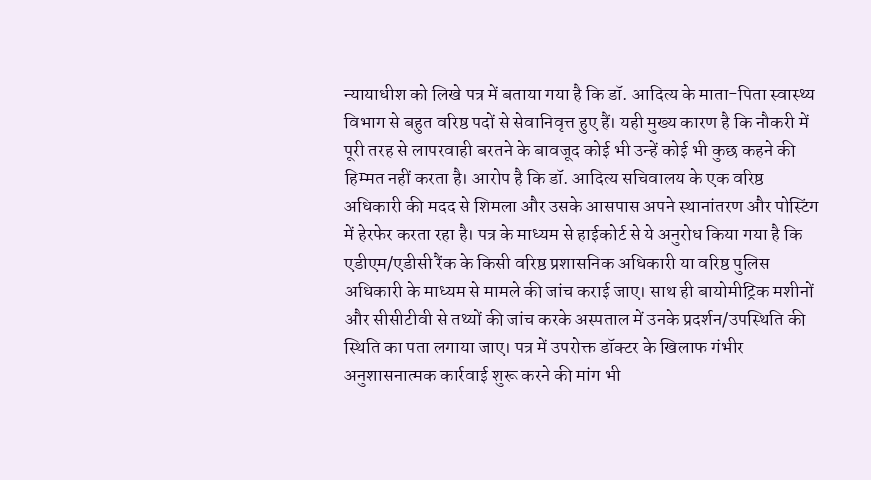न्यायाधीश को लिखे पत्र में बताया गया है कि डॉ. आदित्य के माता-पिता स्वास्थ्य विभाग से बहुत वरिष्ठ पदों से सेवानिवृत्त हुए हैं। यही मुख्य कारण है कि नौकरी में पूरी तरह से लापरवाही बरतने के बावजूद कोई भी उन्हें कोई भी कुछ कहने की हिम्मत नहीं करता है। आरोप है कि डॉ. आदित्य सचिवालय के एक वरिष्ठ अधिकारी की मदद से शिमला और उसके आसपास अपने स्थानांतरण और पोस्टिंग में हेरफेर करता रहा है। पत्र के माध्यम से हाईकोर्ट से ये अनुरोध किया गया है कि एडीएम/एडीसी रैंक के किसी वरिष्ठ प्रशासनिक अधिकारी या वरिष्ठ पुलिस अधिकारी के माध्यम से मामले की जांच कराई जाए। साथ ही बायोमीट्रिक मशीनों और सीसीटीवी से तथ्यों की जांच करके अस्पताल में उनके प्रदर्शन/उपस्थिति की स्थिति का पता लगाया जाए। पत्र में उपरोक्त डॉक्टर के खिलाफ गंभीर अनुशासनात्मक कार्रवाई शुरू करने की मांग भी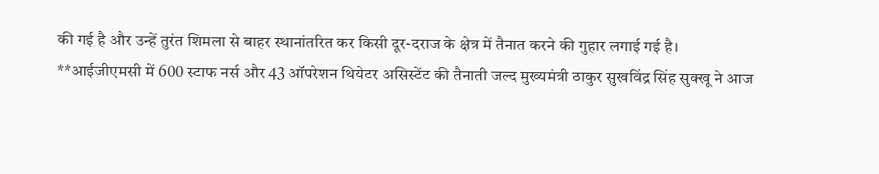की गई है और उन्हें तुरंत शिमला से बाहर स्थानांतरित कर किसी दूर-दराज के क्षेत्र में तैनात करने की गुहार लगाई गई है।
**आईजीएमसी में 600 स्टाफ नर्स और 43 ऑपरेशन थियेटर असिस्टेंट की तैनाती जल्द मुख्यमंत्री ठाकुर सुखविंद्र सिंह सुक्खू ने आज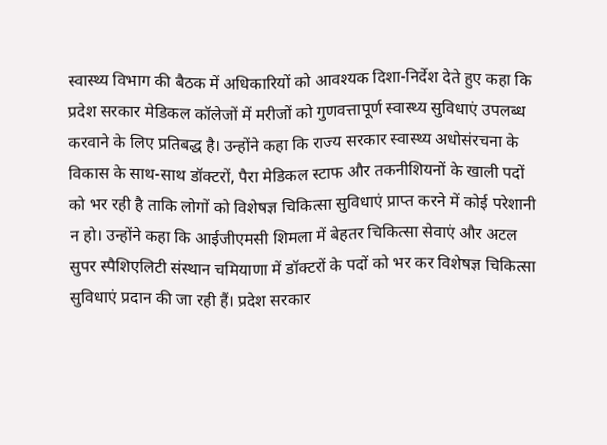स्वास्थ्य विभाग की बैठक में अधिकारियों को आवश्यक दिशा-निर्देश देते हुए कहा कि प्रदेश सरकार मेडिकल कॉलेजों में मरीजों को गुणवत्तापूर्ण स्वास्थ्य सुविधाएं उपलब्ध करवाने के लिए प्रतिबद्ध है। उन्होंने कहा कि राज्य सरकार स्वास्थ्य अधोसंरचना के विकास के साथ-साथ डॉक्टरों, पैरा मेडिकल स्टाफ और तकनीशियनों के खाली पदों को भर रही है ताकि लोगों को विशेषज्ञ चिकित्सा सुविधाएं प्राप्त करने में कोई परेशानी न हो। उन्होंने कहा कि आईजीएमसी शिमला में बेहतर चिकित्सा सेवाएं और अटल सुपर स्पैशिएलिटी संस्थान चमियाणा में डॉक्टरों के पदों को भर कर विशेषज्ञ चिकित्सा सुविधाएं प्रदान की जा रही हैं। प्रदेश सरकार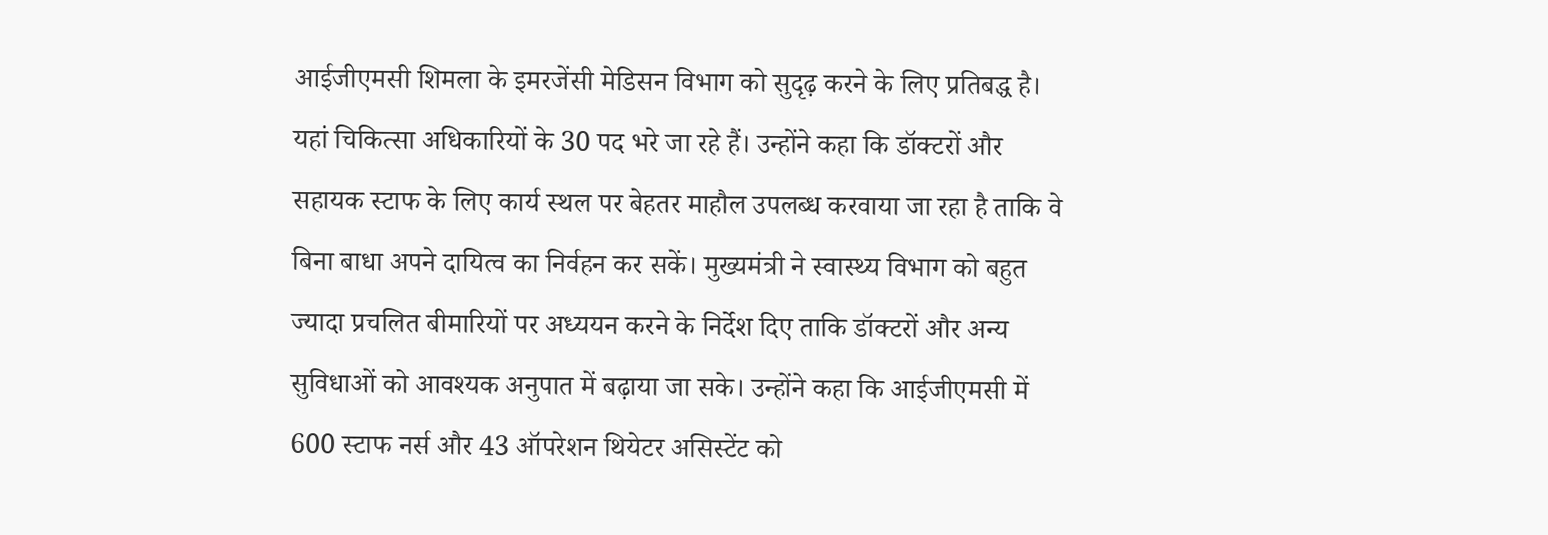आईजीएमसी शिमला के इमरजेंसी मेडिसन विभाग को सुदृढ़ करने के लिए प्रतिबद्ध है। यहां चिकित्सा अधिकारियों के 30 पद भरे जा रहे हैं। उन्होंने कहा कि डॉक्टरों और सहायक स्टाफ के लिए कार्य स्थल पर बेहतर माहौल उपलब्ध करवाया जा रहा है ताकि वे बिना बाधा अपने दायित्व का निर्वहन कर सकें। मुख्यमंत्री ने स्वास्थ्य विभाग को बहुत ज्यादा प्रचलित बीमारियों पर अध्ययन करने के निर्देश दिए ताकि डॉक्टरों और अन्य सुविधाओं को आवश्यक अनुपात में बढ़ाया जा सके। उन्होंने कहा कि आईजीएमसी में 600 स्टाफ नर्स और 43 ऑपरेशन थियेटर असिस्टेंट को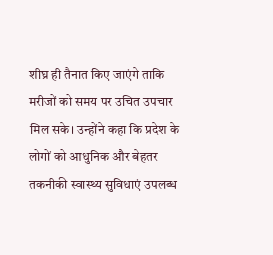शीघ्र ही तैनात किए जाएंगे ताकि मरीजों को समय पर उचित उपचार मिल सके। उन्होंने कहा कि प्रदेश के लोगों को आधुनिक और बेहतर तकनीकी स्वास्थ्य सुविधाएं उपलब्ध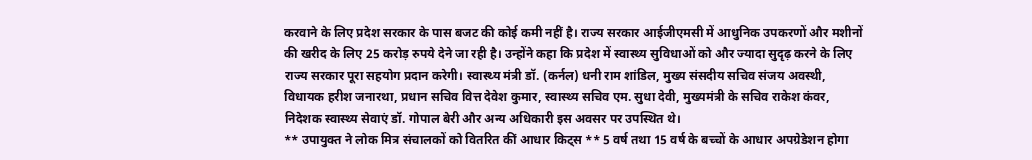करवाने के लिए प्रदेश सरकार के पास बजट की कोई कमी नहीं है। राज्य सरकार आईजीएमसी में आधुनिक उपकरणों और मशीनों की खरीद के लिए 25 करोड़ रुपये देने जा रही है। उन्होंने कहा कि प्रदेश में स्वास्थ्य सुविधाओं को और ज्यादा सुदृढ़ करने के लिए राज्य सरकार पूरा सहयोग प्रदान करेगी। स्वास्थ्य मंत्री डॉ. (कर्नल) धनी राम शांडिल, मुख्य संसदीय सचिव संजय अवस्थी, विधायक हरीश जनारथा, प्रधान सचिव वित्त देवेश कुमार, स्वास्थ्य सचिव एम. सुधा देवी, मुख्यमंत्री के सचिव राकेश कंवर, निदेशक स्वास्थ्य सेवाएं डॉ. गोपाल बेरी और अन्य अधिकारी इस अवसर पर उपस्थित थे।
** उपायुक्त ने लोक मित्र संचालकों को वितरित कीं आधार किट्स ** 5 वर्ष तथा 15 वर्ष के बच्चों के आधार अपग्रेडेशन होगा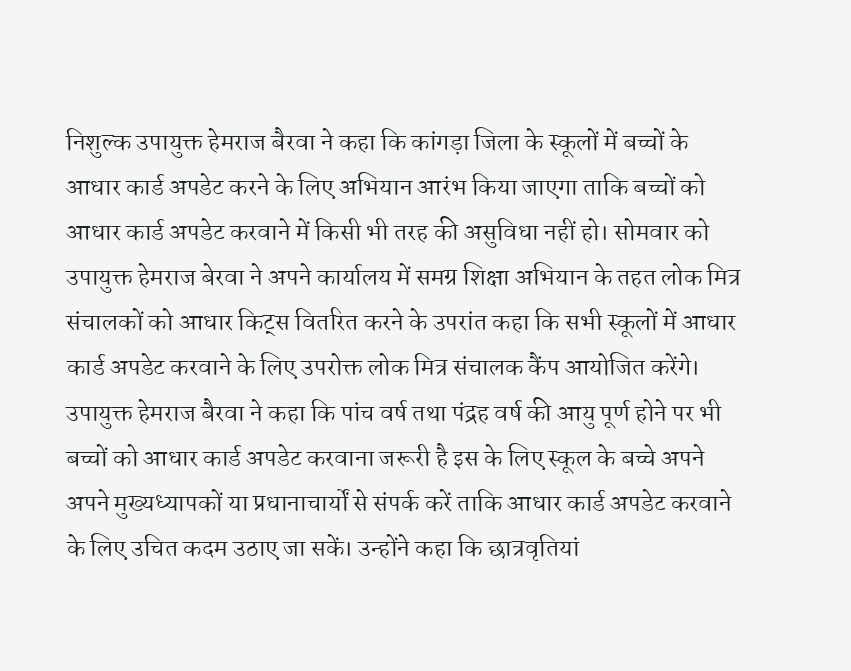निशुल्क उपायुक्त हेमराज बैरवा ने कहा कि कांगड़ा जिला के स्कूलों में बच्चों के आधार कार्ड अपडेट करने के लिए अभियान आरंभ किया जाएगा ताकि बच्चों को आधार कार्ड अपडेट करवाने में किसी भी तरह की असुविधा नहीं हो। सोमवार को उपायुक्त हेमराज बेरवा ने अपने कार्यालय में समग्र शिक्षा अभियान के तहत लोक मित्र संचालकों को आधार किट्स वितरित करने के उपरांत कहा कि सभी स्कूलों में आधार कार्ड अपडेट करवाने के लिए उपरोक्त लोक मित्र संचालक कैंप आयोजित करेंगे। उपायुक्त हेमराज बैरवा ने कहा कि पांच वर्ष तथा पंद्रह वर्ष की आयु पूर्ण होने पर भी बच्चों को आधार कार्ड अपडेट करवाना जरूरी है इस के लिए स्कूल के बच्चे अपने अपने मुख्यध्यापकों या प्रधानाचार्यों से संपर्क करें ताकि आधार कार्ड अपडेट करवाने के लिए उचित कदम उठाए जा सकें। उन्होंने कहा कि छात्रवृतियां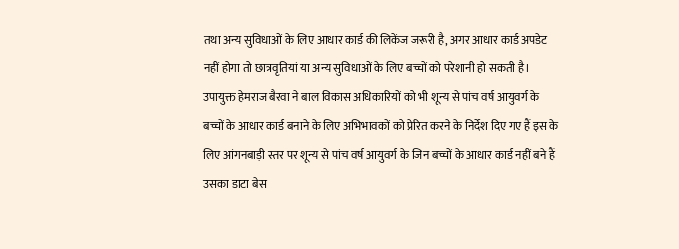तथा अन्य सुविधाओं के लिए आधार कार्ड की लिकेंज जरूरी है, अगर आधार कार्ड अपडेट नहीं होगा तो छात्रवृतियां या अन्य सुविधाओं के लिए बच्चों को परेशानी हो सकती है। उपायुक्त हेमराज बैरवा ने बाल विकास अधिकारियों को भी शून्य से पांच वर्ष आयुवर्ग के बच्चों के आधार कार्ड बनाने के लिए अभिभावकों को प्रेरित करने के निर्देश दिए गए हैं इस के लिए आंगनबाड़ी स्तर पर शून्य से पांच वर्ष आयुवर्ग के जिन बच्चों के आधार कार्ड नहीं बने हैं उसका डाटा बेस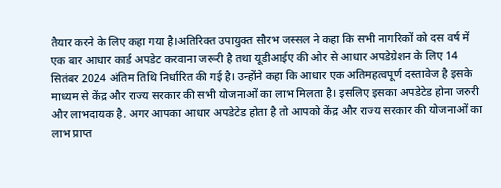तैयार करने के लिए कहा गया है।अतिरिक्त उपायुक्त सौरभ जस्सल ने कहा कि सभी नागरिकों को दस वर्ष में एक बार आधार कार्ड अपडेट करवाना जरूरी है तथा यूडीआईए की ओर से आधार अपडेग्रेशन के लिए 14 सितंबर 2024 अंतिम तिथि निर्धारित की गई है। उन्होंने कहा कि आधार एक अतिमहत्वपूर्ण दस्तावेज है इसके माध्यम से केंद्र और राज्य सरकार की सभी योजनाओं का लाभ मिलता है। इसलिए इसका अपडेटेड होना जरुरी और लाभदायक है. अगर आपका आधार अपडेटेड होता है तो आपको केंद्र और राज्य सरकार की योजनाओं का लाभ प्राप्त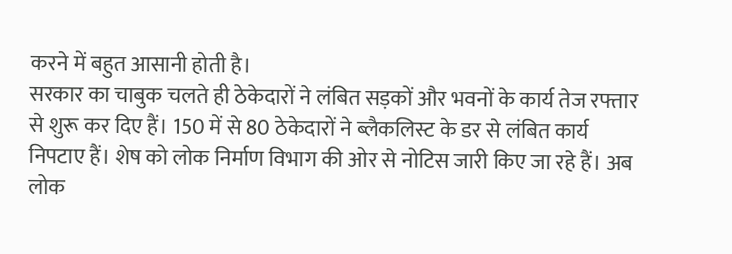करने में बहुत आसानी होती है।
सरकार का चाबुक चलते ही ठेकेदारों ने लंबित सड़कों और भवनों के कार्य तेज रफ्तार से शुरू कर दिए हैं। 150 में से 80 ठेकेदारों ने ब्लैकलिस्ट के डर से लंबित कार्य निपटाए हैं। शेष को लोक निर्माण विभाग की ओर से नोटिस जारी किए जा रहे हैं। अब लोक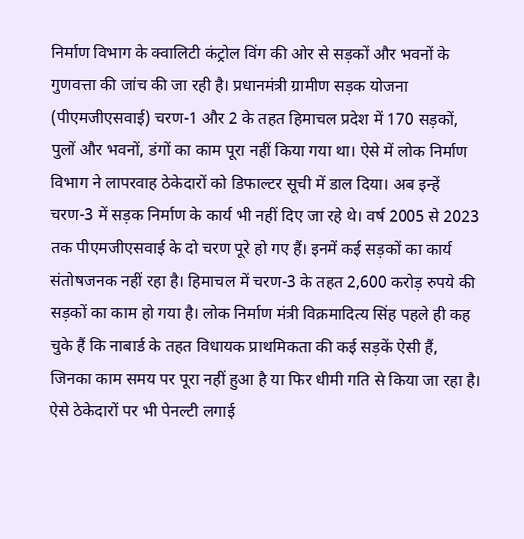निर्माण विभाग के क्वालिटी कंट्रोल विंग की ओर से सड़कों और भवनों के गुणवत्ता की जांच की जा रही है। प्रधानमंत्री ग्रामीण सड़क योजना (पीएमजीएसवाई) चरण-1 और 2 के तहत हिमाचल प्रदेश में 170 सड़कों, पुलों और भवनों, डंगों का काम पूरा नहीं किया गया था। ऐसे में लोक निर्माण विभाग ने लापरवाह ठेकेदारों को डिफाल्टर सूची में डाल दिया। अब इन्हें चरण-3 में सड़क निर्माण के कार्य भी नहीं दिए जा रहे थे। वर्ष 2005 से 2023 तक पीएमजीएसवाई के दो चरण पूरे हो गए हैं। इनमें कई सड़कों का कार्य संतोषजनक नहीं रहा है। हिमाचल में चरण-3 के तहत 2,600 करोड़ रुपये की सड़कों का काम हो गया है। लोक निर्माण मंत्री विक्रमादित्य सिंह पहले ही कह चुके हैं कि नाबार्ड के तहत विधायक प्राथमिकता की कई सड़कें ऐसी हैं, जिनका काम समय पर पूरा नहीं हुआ है या फिर धीमी गति से किया जा रहा है। ऐसे ठेकेदारों पर भी पेनल्टी लगाई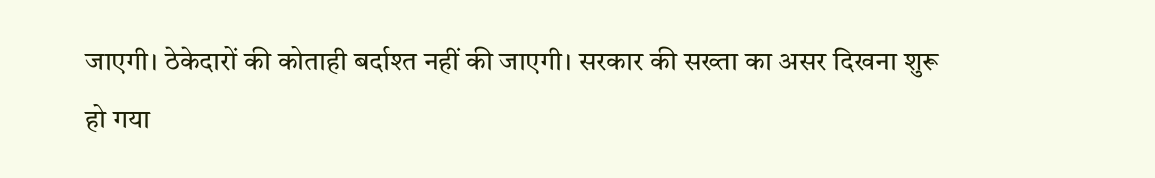जाएगी। ठेकेदारों की कोताही बर्दाश्त नहीं की जाएगी। सरकार की सख्ता का असर दिखना शुरू हो गया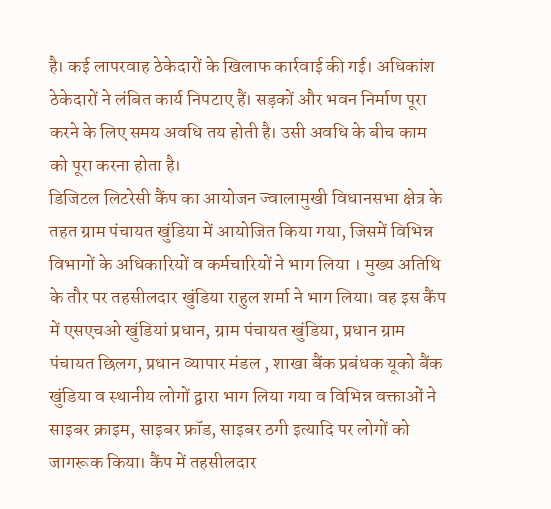है। कई लापरवाह ठेकेदारों के खिलाफ कार्रवाई की गई। अधिकांश ठेकेदारों ने लंबित कार्य निपटाए हैं। सड़कों और भवन निर्माण पूरा करने के लिए समय अवधि तय होती है। उसी अवधि के बीच काम को पूरा करना होता है।
डिजिटल लिटरेसी कैंप का आयोजन ज्वालामुखी विधानसभा क्षेत्र के तहत ग्राम पंचायत खुंडिया में आयोजित किया गया, जिसमें विभिन्न विभागों के अधिकारियों व कर्मचारियों ने भाग लिया । मुख्य अतिथि के तौर पर तहसीलदार खुंडिया राहुल शर्मा ने भाग लिया। वह इस कैंप में एसएचओ खुंडियां प्रधान, ग्राम पंचायत खुंडिया, प्रधान ग्राम पंचायत छिलग, प्रधान व्यापार मंडल , शाखा बैंक प्रबंधक यूको बैंक खुंडिया व स्थानीय लोगों द्वारा भाग लिया गया व विभिन्न वक्ताओं ने साइबर क्राइम, साइबर फ्रॉड, साइबर ठगी इत्यादि पर लोगों को जागरूक किया। कैंप में तहसीलदार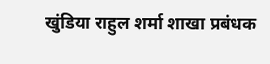खुंडिया राहुल शर्मा शाखा प्रबंधक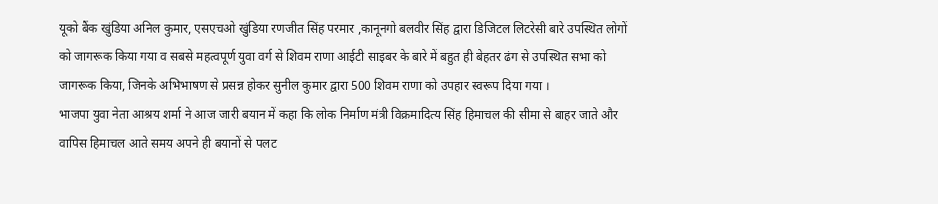यूको बैंक खुंडिया अनिल कुमार, एसएचओ खुंडिया रणजीत सिंह परमार ,कानूनगो बलवीर सिंह द्वारा डिजिटल लिटरेसी बारे उपस्थित लोगों को जागरूक किया गया व सबसे महत्वपूर्ण युवा वर्ग से शिवम राणा आईटी साइबर के बारे में बहुत ही बेहतर ढंग से उपस्थित सभा को जागरूक किया, जिनके अभिभाषण से प्रसन्न होकर सुनील कुमार द्वारा 500 शिवम राणा को उपहार स्वरूप दिया गया ।
भाजपा युवा नेता आश्रय शर्मा ने आज जारी बयान में कहा कि लोक निर्माण मंत्री विक्रमादित्य सिंह हिमाचल की सीमा से बाहर जाते और वापिस हिमाचल आते समय अपने ही बयानों से पलट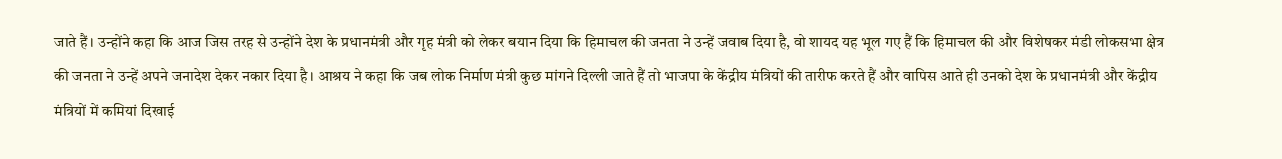जाते हैं। उन्होंने कहा कि आज जिस तरह से उन्होंने देश के प्रधानमंत्री और गृह मंत्री को लेकर बयान दिया कि हिमाचल की जनता ने उन्हें जवाब दिया है, वो शायद यह भूल गए हैं कि हिमाचल की और विशेषकर मंडी लोकसभा क्षेत्र की जनता ने उन्हें अपने जनादेश देकर नकार दिया है। आश्रय ने कहा कि जब लोक निर्माण मंत्री कुछ मांगने दिल्ली जाते हैं तो भाजपा के केंद्रीय मंत्रियों की तारीफ करते हैं और वापिस आते ही उनको देश के प्रधानमंत्री और केंद्रीय मंत्रियों में कमियां दिखाई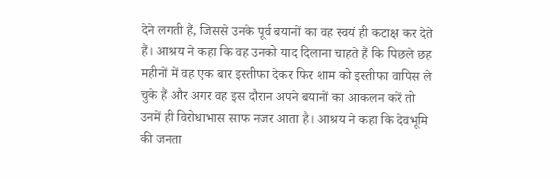देने लगती हैं, जिससे उनके पूर्व बयानों का वह स्वयं ही कटाक्ष कर देते हैं। आश्रय ने कहा कि वह उनको याद दिलाना चाहते हैं कि पिछले छह महीनों में वह एक बार इस्तीफा देकर फिर शाम को इस्तीफा वापिस ले चुके हैं और अगर वह इस दौरान अपने बयानों का आकलन करें तो उनमें ही विरोधाभास साफ नजर आता है। आश्रय ने कहा कि देवभूमि की जनता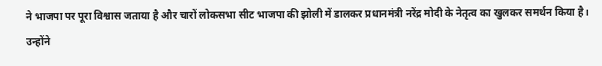ने भाजपा पर पूरा विश्वास जताया है और चारों लोकसभा सीट भाजपा की झोली में डालकर प्रधानमंत्री नरेंद्र मोदी के नेतृत्व का खुलकर समर्थन किया है। उन्होंने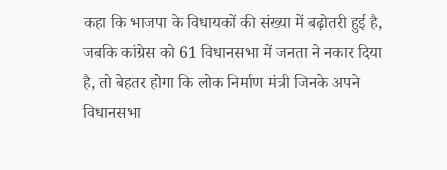कहा कि भाजपा के विधायकों की संख्या में बढ़ोतरी हुई है, जबकि कांग्रेस को 61 विधानसभा में जनता ने नकार दिया है, तो बेहतर होगा कि लोक निर्माण मंत्री जिनके अपने विधानसभा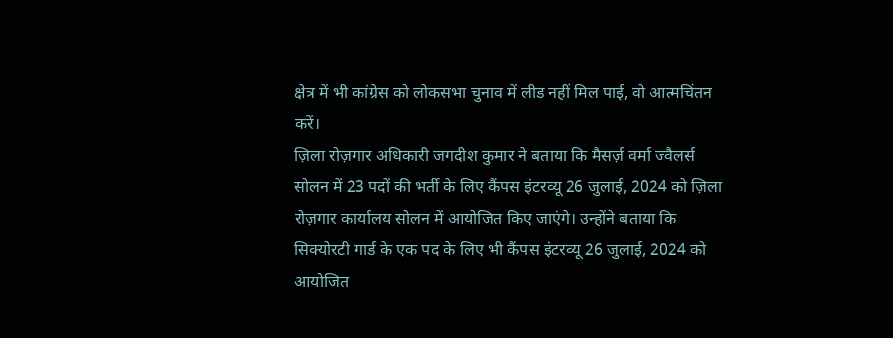क्षेत्र में भी कांग्रेस को लोकसभा चुनाव में लीड नहीं मिल पाई, वो आत्मचिंतन करें।
ज़िला रोज़गार अधिकारी जगदीश कुमार ने बताया कि मैसर्ज़ वर्मा ज्वैलर्स सोलन में 23 पदों की भर्ती के लिए कैंपस इंटरव्यू 26 जुलाई, 2024 को ज़िला रोज़गार कार्यालय सोलन में आयोजित किए जाएंगे। उन्होंने बताया कि सिक्योरटी गार्ड के एक पद के लिए भी कैंपस इंटरव्यू 26 जुलाई, 2024 को आयोजित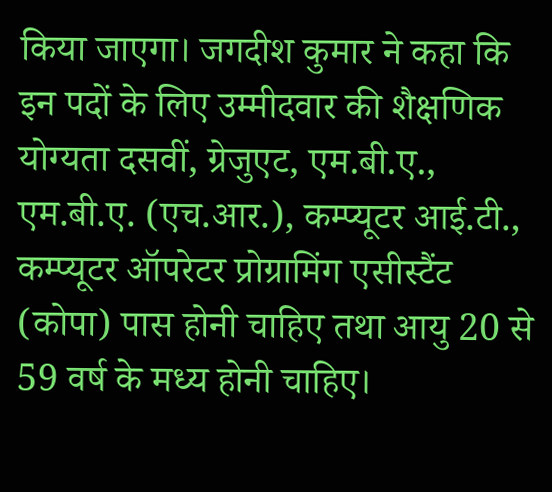किया जाएगा। जगदीश कुमार ने कहा कि इन पदों के लिए उम्मीदवार की शैक्षणिक योग्यता दसवीं, ग्रेजुएट, एम.बी.ए., एम.बी.ए. (एच.आर.), कम्प्यूटर आई.टी., कम्प्यूटर ऑपरेटर प्रोग्रामिंग एसीस्टैंट (कोपा) पास होनी चाहिए तथा आयु 20 से 59 वर्ष के मध्य होनी चाहिए।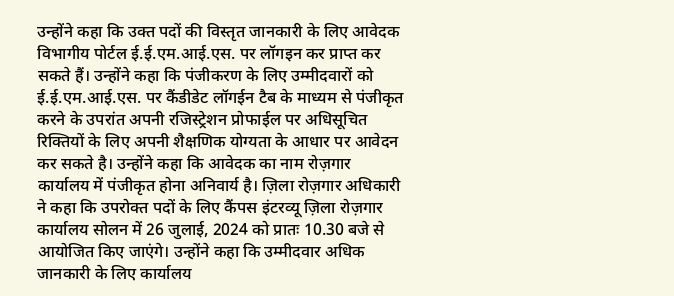उन्होंने कहा कि उक्त पदों की विस्तृत जानकारी के लिए आवेदक विभागीय पोर्टल ई.ई.एम.आई.एस. पर लॉगइन कर प्राप्त कर सकते हैं। उन्होंने कहा कि पंजीकरण के लिए उम्मीदवारों को ई.ई.एम.आई.एस. पर कैंडीडेट लॉगईन टैब के माध्यम से पंजीकृत करने के उपरांत अपनी रजिस्ट्रेशन प्रोफाईल पर अधिसूचित रिक्तियों के लिए अपनी शैक्षणिक योग्यता के आधार पर आवेदन कर सकते है। उन्होंने कहा कि आवेदक का नाम रोज़गार कार्यालय में पंजीकृत होना अनिवार्य है। ज़िला रोज़गार अधिकारी ने कहा कि उपरोक्त पदों के लिए कैंपस इंटरव्यू ज़िला रोज़गार कार्यालय सोलन में 26 जुलाई, 2024 को प्रातः 10.30 बजे से आयोजित किए जाएंगे। उन्होंने कहा कि उम्मीदवार अधिक जानकारी के लिए कार्यालय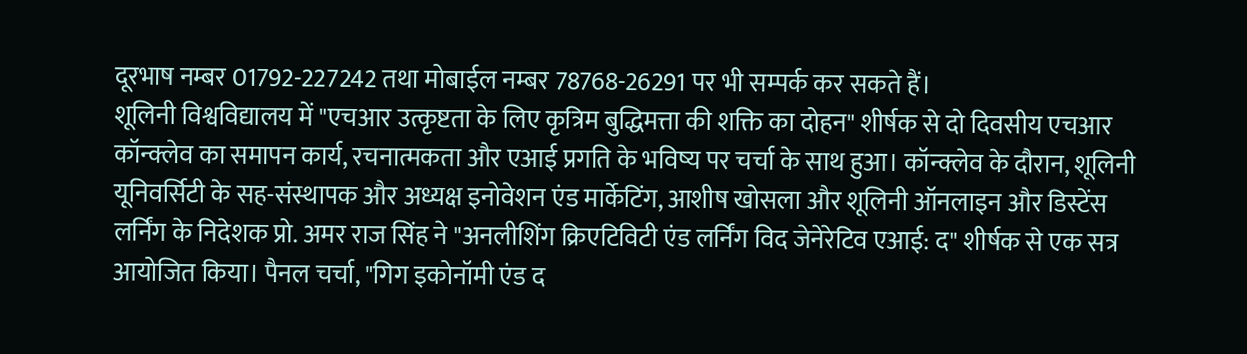दूरभाष नम्बर 01792-227242 तथा मोबाईल नम्बर 78768-26291 पर भी सम्पर्क कर सकते हैं।
शूलिनी विश्वविद्यालय में "एचआर उत्कृष्टता के लिए कृत्रिम बुद्धिमत्ता की शक्ति का दोहन" शीर्षक से दो दिवसीय एचआर कॉन्क्लेव का समापन कार्य, रचनात्मकता और एआई प्रगति के भविष्य पर चर्चा के साथ हुआ। कॉन्क्लेव के दौरान, शूलिनी यूनिवर्सिटी के सह-संस्थापक और अध्यक्ष इनोवेशन एंड मार्केटिंग, आशीष खोसला और शूलिनी ऑनलाइन और डिस्टेंस लर्निंग के निदेशक प्रो. अमर राज सिंह ने "अनलीशिंग क्रिएटिविटी एंड लर्निंग विद जेनेरेटिव एआई: द" शीर्षक से एक सत्र आयोजित किया। पैनल चर्चा, "गिग इकोनॉमी एंड द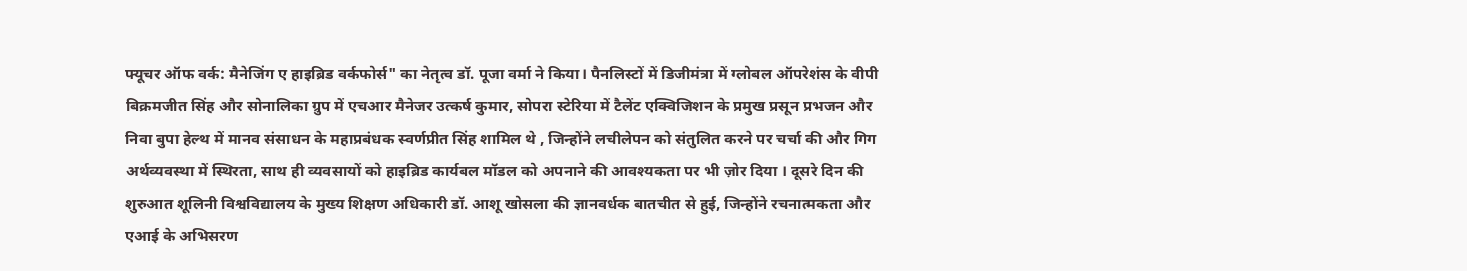फ्यूचर ऑफ वर्क: मैनेजिंग ए हाइब्रिड वर्कफोर्स" का नेतृत्व डॉ. पूजा वर्मा ने किया। पैनलिस्टों में डिजीमंत्रा में ग्लोबल ऑपरेशंस के वीपी बिक्रमजीत सिंह और सोनालिका ग्रुप में एचआर मैनेजर उत्कर्ष कुमार, सोपरा स्टेरिया में टैलेंट एक्विजिशन के प्रमुख प्रसून प्रभजन और निवा बुपा हेल्थ में मानव संसाधन के महाप्रबंधक स्वर्णप्रीत सिंह शामिल थे , जिन्होंने लचीलेपन को संतुलित करने पर चर्चा की और गिग अर्थव्यवस्था में स्थिरता, साथ ही व्यवसायों को हाइब्रिड कार्यबल मॉडल को अपनाने की आवश्यकता पर भी ज़ोर दिया । दूसरे दिन की शुरुआत शूलिनी विश्वविद्यालय के मुख्य शिक्षण अधिकारी डॉ. आशू खोसला की ज्ञानवर्धक बातचीत से हुई, जिन्होंने रचनात्मकता और एआई के अभिसरण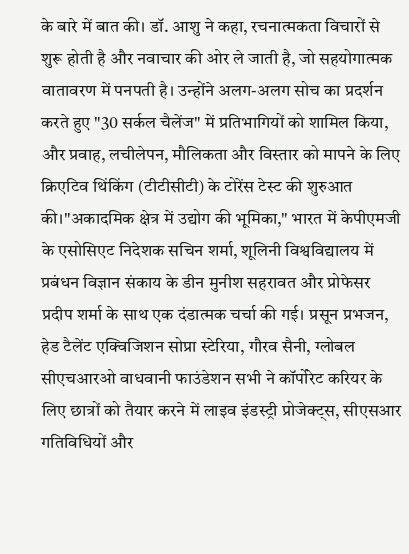के बारे में बात की। डॉ. आशु ने कहा, रचनात्मकता विचारों से शुरू होती है और नवाचार की ओर ले जाती है, जो सहयोगात्मक वातावरण में पनपती है। उन्होंने अलग-अलग सोच का प्रदर्शन करते हुए "30 सर्कल चैलेंज" में प्रतिभागियों को शामिल किया, और प्रवाह, लचीलेपन, मौलिकता और विस्तार को मापने के लिए क्रिएटिव थिंकिंग (टीटीसीटी) के टोरेंस टेस्ट की शुरुआत की।"अकादमिक क्षेत्र में उद्योग की भूमिका," भारत में केपीएमजी के एसोसिएट निदेशक सचिन शर्मा, शूलिनी विश्वविद्यालय में प्रबंधन विज्ञान संकाय के डीन मुनीश सहरावत और प्रोफेसर प्रदीप शर्मा के साथ एक दंडात्मक चर्चा की गई। प्रसून प्रभजन, हेड टैलेंट एक्विजिशन सोप्रा स्टेरिया, गौरव सैनी, ग्लोबल सीएचआरओ वाधवानी फाउंडेशन सभी ने कॉर्पोरेट करियर के लिए छात्रों को तैयार करने में लाइव इंडस्ट्री प्रोजेक्ट्स, सीएसआर गतिविधियों और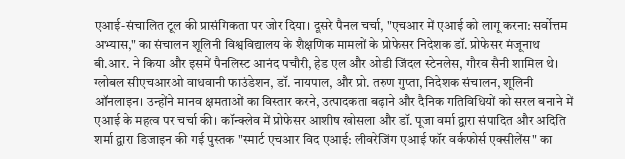एआई-संचालित टूल की प्रासंगिकता पर जोर दिया। दूसरे पैनल चर्चा, "एचआर में एआई को लागू करना: सर्वोत्तम अभ्यास," का संचालन शूलिनी विश्वविद्यालय के शैक्षणिक मामलों के प्रोफेसर निदेशक डॉ. प्रोफेसर मंजूनाथ बी.आर. ने किया और इसमें पैनलिस्ट आनंद पचौरी, हेड एल और ओडी जिंदल स्टेनलेस, गौरव सैनी शामिल थे। ग्लोबल सीएचआरओ वाधवानी फाउंडेशन, डॉ. नायपाल, और प्रो. तरुण गुप्ता, निदेशक संचालन, शूलिनी ऑनलाइन। उन्होंने मानव क्षमताओं का विस्तार करने, उत्पादकता बढ़ाने और दैनिक गतिविधियों को सरल बनाने में एआई के महत्व पर चर्चा की। कॉन्क्लेव में प्रोफेसर आशीष खोसला और डॉ. पूजा वर्मा द्वारा संपादित और अदिति शर्मा द्वारा डिजाइन की गई पुस्तक "स्मार्ट एचआर विद एआई: लीवरेजिंग एआई फॉर वर्कफोर्स एक्सीलेंस" का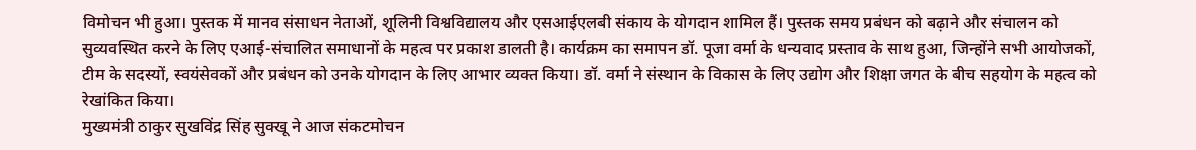विमोचन भी हुआ। पुस्तक में मानव संसाधन नेताओं, शूलिनी विश्वविद्यालय और एसआईएलबी संकाय के योगदान शामिल हैं। पुस्तक समय प्रबंधन को बढ़ाने और संचालन को सुव्यवस्थित करने के लिए एआई-संचालित समाधानों के महत्व पर प्रकाश डालती है। कार्यक्रम का समापन डॉ. पूजा वर्मा के धन्यवाद प्रस्ताव के साथ हुआ, जिन्होंने सभी आयोजकों, टीम के सदस्यों, स्वयंसेवकों और प्रबंधन को उनके योगदान के लिए आभार व्यक्त किया। डॉ. वर्मा ने संस्थान के विकास के लिए उद्योग और शिक्षा जगत के बीच सहयोग के महत्व को रेखांकित किया।
मुख्यमंत्री ठाकुर सुखविंद्र सिंह सुक्खू ने आज संकटमोचन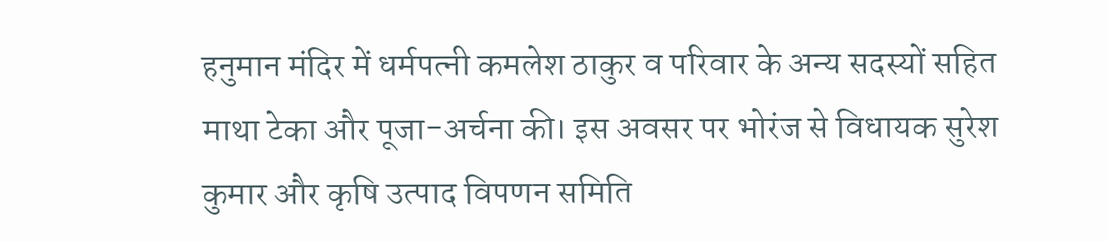हनुमान मंदिर में धर्मपत्नी कमलेश ठाकुर व परिवार के अन्य सदस्यों सहित माथा टेका और पूजा-अर्चना की। इस अवसर पर भोरंज से विधायक सुरेश कुमार और कृषि उत्पाद विपणन समिति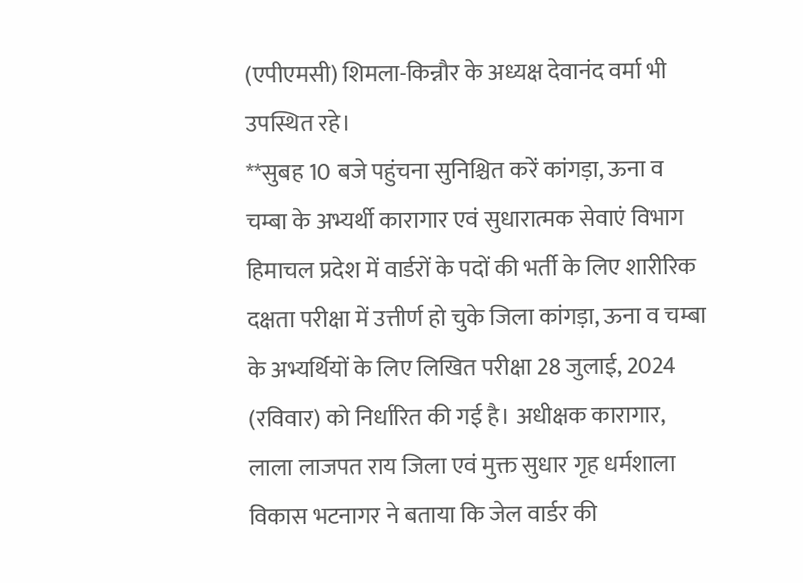(एपीएमसी) शिमला-किन्नौर के अध्यक्ष देवानंद वर्मा भी उपस्थित रहे।
**सुबह 10 बजे पहुंचना सुनिश्चित करें कांगड़ा, ऊना व चम्बा के अभ्यर्थी कारागार एवं सुधारात्मक सेवाएं विभाग हिमाचल प्रदेश में वार्डरों के पदों की भर्ती के लिए शारीरिक दक्षता परीक्षा में उत्तीर्ण हो चुके जिला कांगड़ा, ऊना व चम्बा के अभ्यर्थियों के लिए लिखित परीक्षा 28 जुलाई, 2024 (रविवार) को निर्धारित की गई है। अधीक्षक कारागार, लाला लाजपत राय जिला एवं मुक्त सुधार गृह धर्मशाला विकास भटनागर ने बताया कि जेल वार्डर की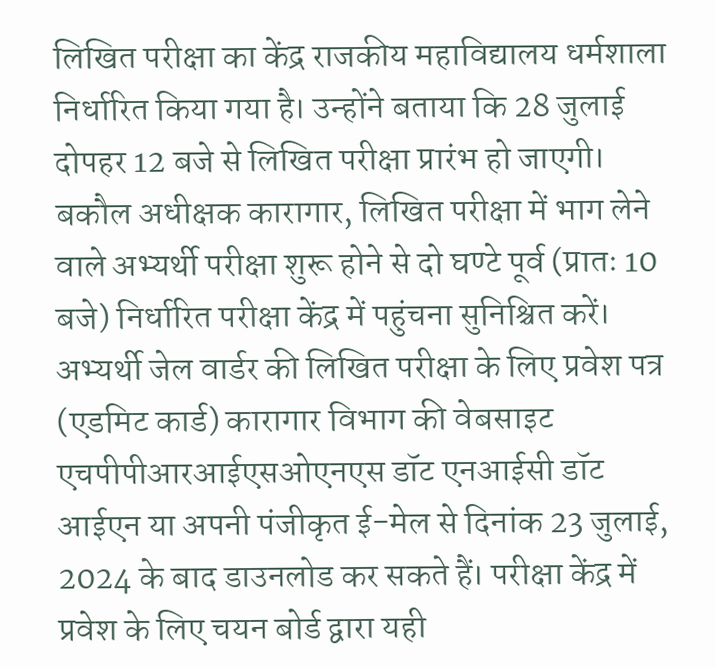लिखित परीक्षा का केंद्र राजकीय महाविद्यालय धर्मशाला निर्धारित किया गया है। उन्होंने बताया कि 28 जुलाई दोपहर 12 बजे से लिखित परीक्षा प्रारंभ हो जाएगी। बकौल अधीक्षक कारागार, लिखित परीक्षा में भाग लेने वाले अभ्यर्थी परीक्षा शुरू होने से दो घण्टे पूर्व (प्रातः 10 बजे) निर्धारित परीक्षा केंद्र में पहुंचना सुनिश्चित करें। अभ्यर्थी जेल वार्डर की लिखित परीक्षा के लिए प्रवेश पत्र (एडमिट कार्ड) कारागार विभाग की वेबसाइट एचपीपीआरआईएसओएनएस डॉट एनआईसी डॉट आईएन या अपनी पंजीकृत ई-मेल से दिनांक 23 जुलाई, 2024 के बाद डाउनलोड कर सकते हैं। परीक्षा केंद्र में प्रवेश के लिए चयन बोर्ड द्वारा यही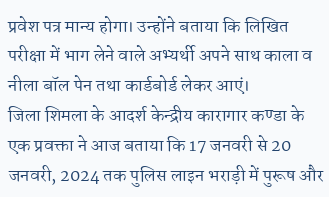प्रवेश पत्र मान्य होगा। उन्होंने बताया कि लिखित परीक्षा में भाग लेने वाले अभ्यर्थी अपने साथ काला व नीला बॉल पेन तथा कार्डबोर्ड लेकर आएं।
जिला शिमला के आदर्श केन्द्रीय कारागार कण्डा के एक प्रवक्ता ने आज बताया कि 17 जनवरी से 20 जनवरी, 2024 तक पुलिस लाइन भराड़ी में पुरूष और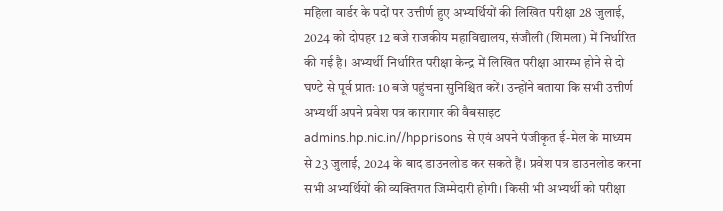महिला वार्डर के पदों पर उत्तीर्ण हुए अभ्यर्थियों की लिखित परीक्षा 28 जुलाई, 2024 को दोपहर 12 बजे राजकीय महाविद्यालय, संजौली (शिमला) में निर्धारित की गई है। अभ्यर्थी निर्धारित परीक्षा केन्द्र में लिखित परीक्षा आरम्भ होने से दो घण्टे से पूर्व प्रातः 10 बजे पहुंचना सुनिश्चित करें। उन्होंने बताया कि सभी उत्तीर्ण अभ्यर्थी अपने प्रवेश पत्र कारागार की वैबसाइट admins.hp.nic.in//hpprisons से एवं अपने पंजीकृत ई-मेल के माध्यम से 23 जुलाई, 2024 के बाद डाउनलोड कर सकते हैं। प्रवेश पत्र डाउनलोड करना सभी अभ्यर्थियों की व्यक्तिगत जिम्मेदारी होगी। किसी भी अभ्यर्थी को परीक्षा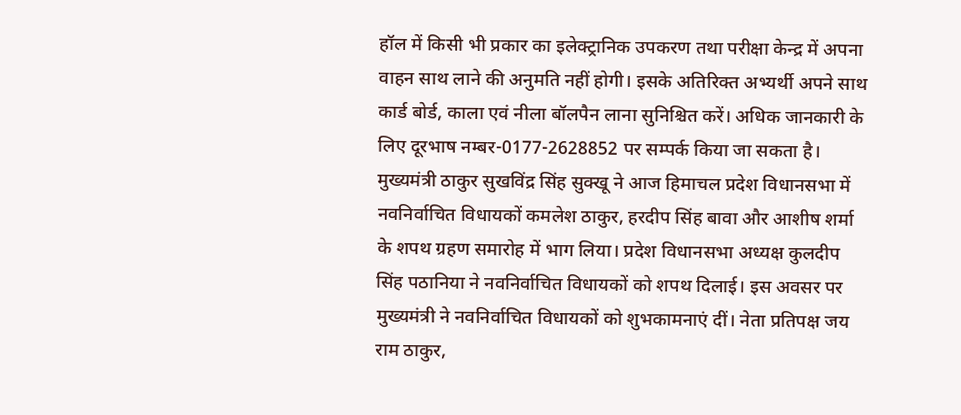हॉल में किसी भी प्रकार का इलेक्ट्रानिक उपकरण तथा परीक्षा केन्द्र में अपना वाहन साथ लाने की अनुमति नहीं होगी। इसके अतिरिक्त अभ्यर्थी अपने साथ कार्ड बोर्ड, काला एवं नीला बॉलपैन लाना सुनिश्चित करें। अधिक जानकारी के लिए दूरभाष नम्बर-0177-2628852 पर सम्पर्क किया जा सकता है।
मुख्यमंत्री ठाकुर सुखविंद्र सिंह सुक्खू ने आज हिमाचल प्रदेश विधानसभा में नवनिर्वाचित विधायकों कमलेश ठाकुर, हरदीप सिंह बावा और आशीष शर्मा के शपथ ग्रहण समारोह में भाग लिया। प्रदेश विधानसभा अध्यक्ष कुलदीप सिंह पठानिया ने नवनिर्वाचित विधायकों को शपथ दिलाई। इस अवसर पर मुख्यमंत्री ने नवनिर्वाचित विधायकों को शुभकामनाएं दीं। नेता प्रतिपक्ष जय राम ठाकुर,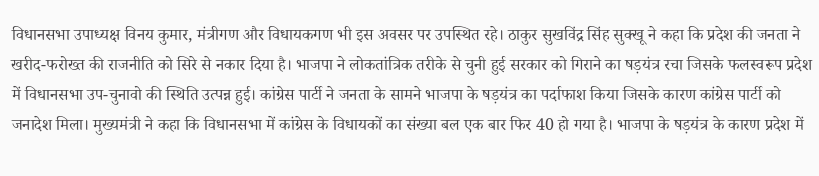विधानसभा उपाध्यक्ष विनय कुमार, मंत्रीगण और विधायकगण भी इस अवसर पर उपस्थित रहे। ठाकुर सुखविंद्र सिंह सुक्खू ने कहा कि प्रदेश की जनता ने खरीद-फरोख्त की राजनीति को सिरे से नकार दिया है। भाजपा ने लोकतांत्रिक तरीके से चुनी हुई सरकार को गिराने का षड़यंत्र रचा जिसके फलस्वरूप प्रदेश में विधानसभा उप-चुनावो की स्थिति उत्पन्न हुई। कांग्रेस पार्टी ने जनता के सामने भाजपा के षड़यंत्र का पर्दाफाश किया जिसके कारण कांग्रेस पार्टी को जनादेश मिला। मुख्यमंत्री ने कहा कि विधानसभा में कांग्रेस के विधायकों का संख्या बल एक बार फिर 40 हो गया है। भाजपा के षड़यंत्र के कारण प्रदेश में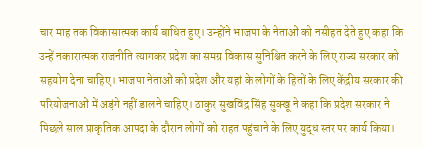चार माह तक विकासात्मक कार्य बाधित हुए। उन्होंने भाजपा के नेताओं को नसीहत देते हुए कहा कि उन्हें नकारात्मक राजनीति त्यागकर प्रदेश का समग्र विकास सुनिश्चित करने के लिए राज्य सरकार को सहयोग देना चाहिए। भाजपा नेताओं को प्रदेश और यहां के लोगों के हितों के लिए केंद्रीय सरकार की परियोजनाओं में अड़ंगे नहीं डालने चाहिए। ठाकुर सुखविंद्र सिंह सुक्खू ने कहा कि प्रदेश सरकार ने पिछले साल प्राकृतिक आपदा के दौरान लोगों को राहत पहुंचाने के लिए युद्ध स्तर पर कार्य किया।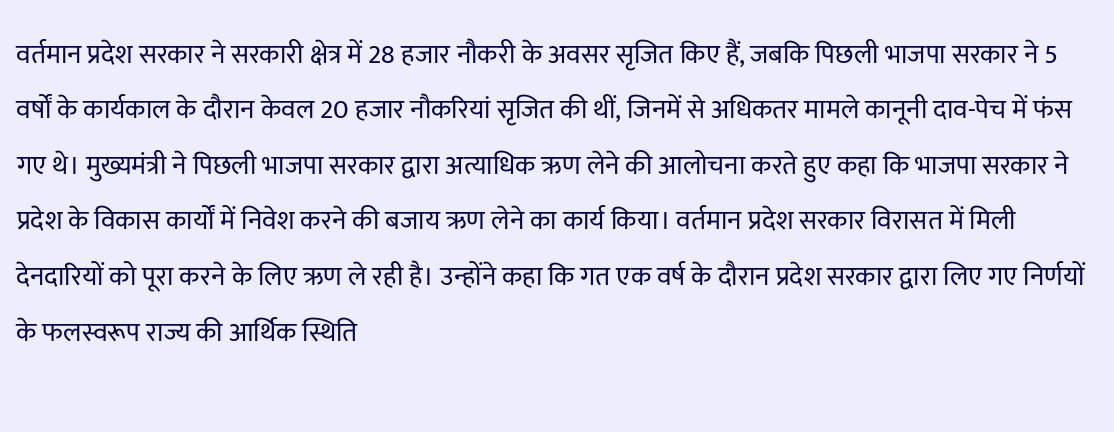वर्तमान प्रदेश सरकार ने सरकारी क्षेत्र में 28 हजार नौकरी के अवसर सृजित किए हैं, जबकि पिछली भाजपा सरकार ने 5 वर्षों के कार्यकाल के दौरान केवल 20 हजार नौकरियां सृजित की थीं, जिनमें से अधिकतर मामले कानूनी दाव-पेच में फंस गए थे। मुख्यमंत्री ने पिछली भाजपा सरकार द्वारा अत्याधिक ऋण लेने की आलोचना करते हुए कहा कि भाजपा सरकार ने प्रदेश के विकास कार्यों में निवेश करने की बजाय ऋण लेने का कार्य किया। वर्तमान प्रदेश सरकार विरासत में मिली देनदारियों को पूरा करने के लिए ऋण ले रही है। उन्होंने कहा कि गत एक वर्ष के दौरान प्रदेश सरकार द्वारा लिए गए निर्णयों के फलस्वरूप राज्य की आर्थिक स्थिति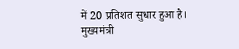में 20 प्रतिशत सुधार हुआ है। मुख्यमंत्री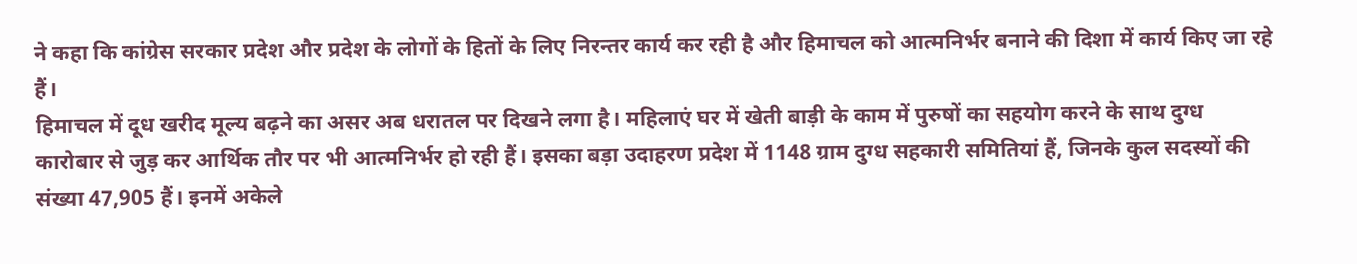ने कहा कि कांग्रेस सरकार प्रदेश और प्रदेश के लोगों के हितों के लिए निरन्तर कार्य कर रही है और हिमाचल को आत्मनिर्भर बनाने की दिशा में कार्य किए जा रहे हैं।
हिमाचल में दूध खरीद मूल्य बढ़ने का असर अब धरातल पर दिखने लगा है। महिलाएं घर में खेती बाड़ी के काम में पुरुषों का सहयोग करने के साथ दुग्ध कारोबार से जुड़ कर आर्थिक तौर पर भी आत्मनिर्भर हो रही हैं। इसका बड़ा उदाहरण प्रदेश में 1148 ग्राम दुग्ध सहकारी समितियां हैं, जिनके कुल सदस्यों की संख्या 47,905 हैं। इनमें अकेले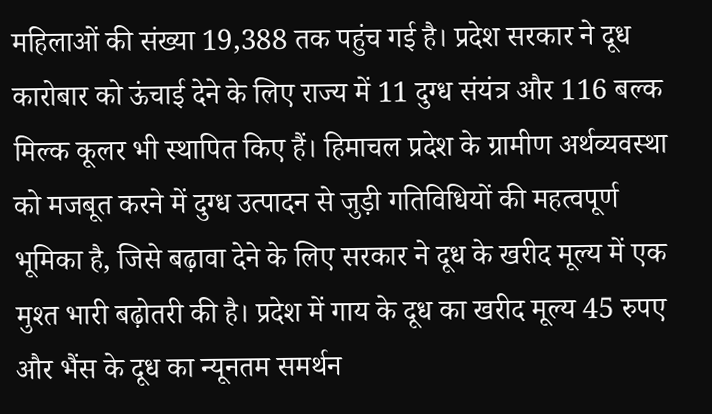महिलाओं की संख्या 19,388 तक पहुंच गई है। प्रदेश सरकार ने दूध कारोबार को ऊंचाई देने के लिए राज्य में 11 दुग्ध संयंत्र और 116 बल्क मिल्क कूलर भी स्थापित किए हैं। हिमाचल प्रदेश के ग्रामीण अर्थव्यवस्था को मजबूत करने में दुग्ध उत्पादन से जुड़ी गतिविधियों की महत्वपूर्ण भूमिका है, जिसे बढ़ावा देने के लिए सरकार ने दूध के खरीद मूल्य में एक मुश्त भारी बढ़ोतरी की है। प्रदेश में गाय के दूध का खरीद मूल्य 45 रुपए और भैंस के दूध का न्यूनतम समर्थन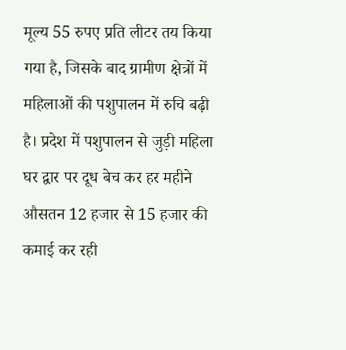मूल्य 55 रुपए प्रति लीटर तय किया गया है, जिसके बाद ग्रामीण क्षेत्रों में महिलाओं की पशुपालन में रुचि बढ़ी है। प्रदेश में पशुपालन से जुड़ी महिला घर द्वार पर दूध बेच कर हर महीने औसतन 12 हजार से 15 हजार की कमाई कर रही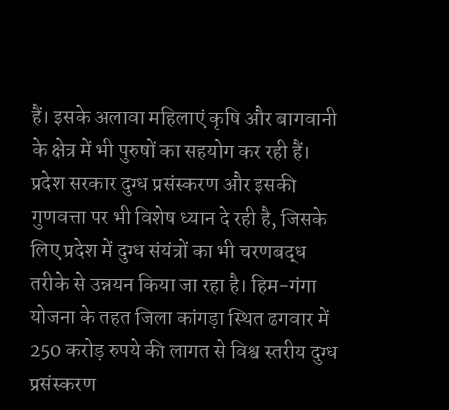हैं। इसके अलावा महिलाएं कृषि और बागवानी के क्षेत्र में भी पुरुषों का सहयोग कर रही हैं। प्रदेश सरकार दुग्ध प्रसंस्करण और इसकी गुणवत्ता पर भी विशेष ध्यान दे रही है, जिसके लिए प्रदेश में दुग्ध संयंत्रों का भी चरणबद्ध तरीके से उन्नयन किया जा रहा है। हिम-गंगा योजना के तहत जिला कांगड़ा स्थित ढगवार में 250 करोड़ रुपये की लागत से विश्व स्तरीय दुग्ध प्रसंस्करण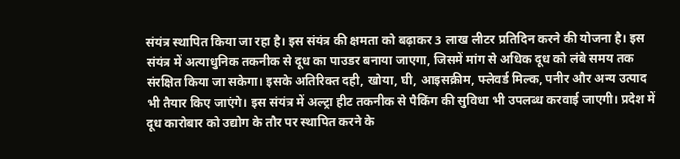संयंत्र स्थापित किया जा रहा है। इस संयंत्र की क्षमता को बढ़ाकर 3 लाख लीटर प्रतिदिन करने की योजना है। इस संयंत्र में अत्याधुनिक तकनीक से दूध का पाउडर बनाया जाएगा, जिसमें मांग से अधिक दूध को लंबे समय तक संरक्षित किया जा सकेगा। इसके अतिरिक्त दही, खोया, घी, आइसक्रीम, फ्लेवर्ड मिल्क, पनीर और अन्य उत्पाद भी तैयार किए जाएंगे। इस संयंत्र में अल्ट्रा हीट तकनीक से पैकिंग की सुविधा भी उपलब्ध करवाई जाएगी। प्रदेश में दूध कारोबार को उद्योग के तौर पर स्थापित करने के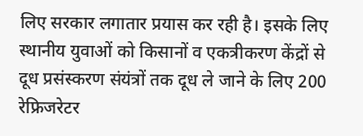लिए सरकार लगातार प्रयास कर रही है। इसके लिए स्थानीय युवाओं को किसानों व एकत्रीकरण केंद्रों से दूध प्रसंस्करण संयंत्रों तक दूध ले जाने के लिए 200 रेफ्रिजरेटर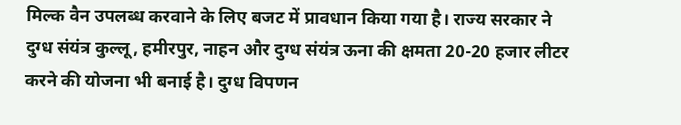मिल्क वैन उपलब्ध करवाने के लिए बजट में प्रावधान किया गया है। राज्य सरकार ने दुग्ध संयंत्र कुल्लू, हमीरपुर, नाहन और दुग्ध संयंत्र ऊना की क्षमता 20-20 हजार लीटर करने की योजना भी बनाई है। दुग्ध विपणन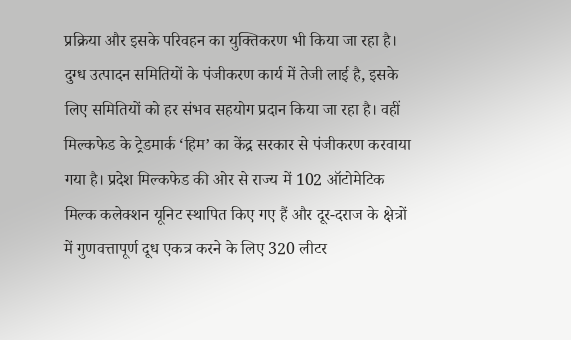प्रक्रिया और इसके परिवहन का युक्तिकरण भी किया जा रहा है। दुग्ध उत्पादन समितियों के पंजीकरण कार्य में तेजी लाई है, इसके लिए समितियों को हर संभव सहयोग प्रदान किया जा रहा है। वहीं मिल्कफेड के ट्रेडमार्क ‘हिम’ का केंद्र सरकार से पंजीकरण करवाया गया है। प्रदेश मिल्कफेड की ओर से राज्य में 102 ऑटोमेटिक मिल्क कलेक्शन यूनिट स्थापित किए गए हैं और दूर-दराज के क्षेत्रों में गुणवत्तापूर्ण दूध एकत्र करने के लिए 320 लीटर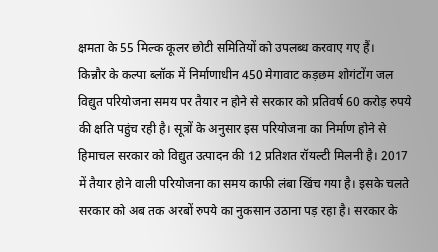क्षमता के 55 मिल्क कूलर छोटी समितियों को उपलब्ध करवाए गए हैं।
किन्नौर के कल्पा ब्लॉक में निर्माणाधीन 450 मेगावाट कड़छम शोगंटोंग जल विद्युत परियोजना समय पर तैयार न होने से सरकार को प्रतिवर्ष 60 करोड़ रुपये की क्षति पहुंच रही है। सूत्रों के अनुसार इस परियोजना का निर्माण होने से हिमाचल सरकार को विद्युत उत्पादन की 12 प्रतिशत रॉयल्टी मिलनी है। 2017 में तैयार होने वाली परियोजना का समय काफी लंबा खिंच गया है। इसके चलते सरकार को अब तक अरबों रुपये का नुकसान उठाना पड़ रहा है। सरकार के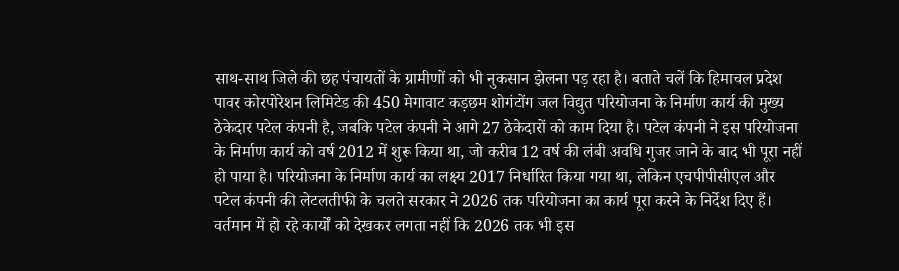साथ-साथ जिले की छह पंचायतों के ग्रामीणों को भी नुकसान झेलना पड़ रहा है। बताते चलें कि हिमाचल प्रदेश पावर कोरपोरेशन लिमिटेड की 450 मेगावाट कड़छम शोगंटोंग जल विद्युत परियोजना के निर्माण कार्य की मुख्य ठेकेदार पटेल कंपनी है, जबकि पटेल कंपनी ने आगे 27 ठेकेदारों को काम दिया है। पटेल कंपनी ने इस परियोजना के निर्माण कार्य को वर्ष 2012 में शुरू किया था, जो करीब 12 वर्ष की लंबी अवधि गुजर जाने के बाद भी पूरा नहीं हो पाया है। परियोजना के निर्माण कार्य का लक्ष्य 2017 निर्धारित किया गया था, लेकिन एचपीपीसीएल और पटेल कंपनी की लेटलतीफी के चलते सरकार ने 2026 तक परियोजना का कार्य पूरा करने के निर्देश दिए हैं। वर्तमान में हो रहे कार्यों को देखकर लगता नहीं कि 2026 तक भी इस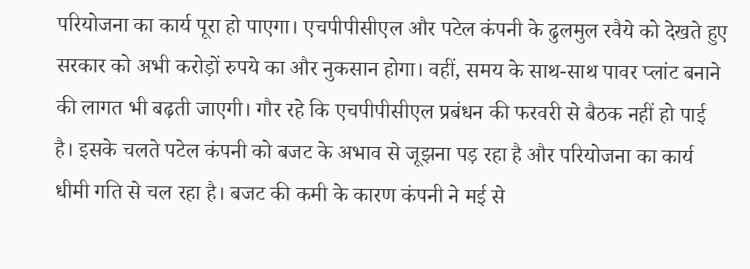परियोजना का कार्य पूरा हो पाएगा। एचपीपीसीएल और पटेल कंपनी के ढुलमुल रवैये को देखते हुए सरकार को अभी करोड़ों रुपये का और नुकसान होगा। वहीं, समय के साथ-साथ पावर प्लांट बनाने की लागत भी बढ़ती जाएगी। गौर रहे कि एचपीपीसीएल प्रबंधन की फरवरी से बैठक नहीं हो पाई है। इसके चलते पटेल कंपनी को बजट के अभाव से जूझना पड़ रहा है और परियोजना का कार्य धीमी गति से चल रहा है। बजट की कमी के कारण कंपनी ने मई से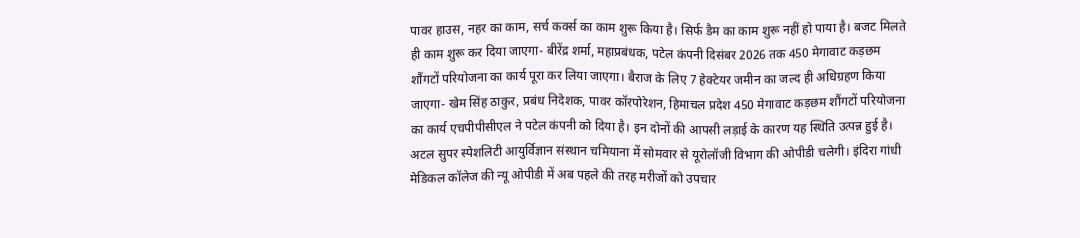पावर हाउस, नहर का काम, सर्च कर्क्स का काम शुरू किया है। सिर्फ डैम का काम शुरू नहीं हो पाया है। बजट मिलते ही काम शुरू कर दिया जाएगा- बीरेंद्र शर्मा, महाप्रबंधक, पटेल कंपनी दिसंबर 2026 तक 450 मेगावाट कड़छम शौंगटों परियोजना का कार्य पूरा कर लिया जाएगा। बैराज के लिए 7 हेक्टेयर जमीन का जल्द ही अधिग्रहण किया जाएगा- खेम सिंह ठाकुर, प्रबंध निदेशक, पावर कॉरपोरेशन, हिमाचल प्रदेश 450 मेगावाट कड़छम शौंगटों परियोजना का कार्य एचपीपीसीएल ने पटेल कंपनी को दिया है। इन दोनों की आपसी लड़ाई के कारण यह स्थिति उत्पन्न हुई है।
अटल सुपर स्पेशलिटी आयुर्विज्ञान संस्थान चमियाना में सोमवार से यूरोलॉजी विभाग की ओपीडी चलेगी। इंदिरा गांधी मेडिकल कॉलेज की न्यू ओपीडी में अब पहले की तरह मरीजों को उपचार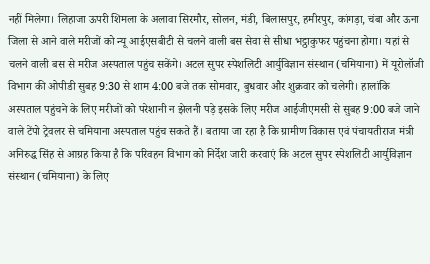नहीं मिलेगा। लिहाजा ऊपरी शिमला के अलावा सिरमौर, सोलन, मंडी, बिलासपुर, हमीरपुर, कांगड़ा, चंबा और ऊना जिला से आने वाले मरीजों को न्यू आईएसबीटी से चलने वाली बस सेवा से सीधा भट्ठाकुफर पहुंचना होगा। यहां से चलने वाली बस से मरीज अस्पताल पहुंच सकेंगे। अटल सुपर स्पेशलिटी आर्युविज्ञान संस्थान (चमियाना) में यूरोलॉजी विभाग की ओपीडी सुबह 9:30 से शाम 4:00 बजे तक सोमवार, बुधवार और शुक्रवार को चलेगी। हालांकि अस्पताल पहुंचने के लिए मरीजों को परेशानी न झेलनी पड़े इसके लिए मरीज आईजीएमसी से सुबह 9:00 बजे जाने वाले टेंपो ट्रेवलर से चमियाना अस्पताल पहुंच सकते हैं। बताया जा रहा है कि ग्रामीण विकास एवं पंचायतीराज मंत्री अनिरुद्ध सिंह से आग्रह किया है कि परिवहन विभाग को निर्देश जारी करवाएं कि अटल सुपर स्पेशलिटी आर्युविज्ञान संस्थान (चमियाना) के लिए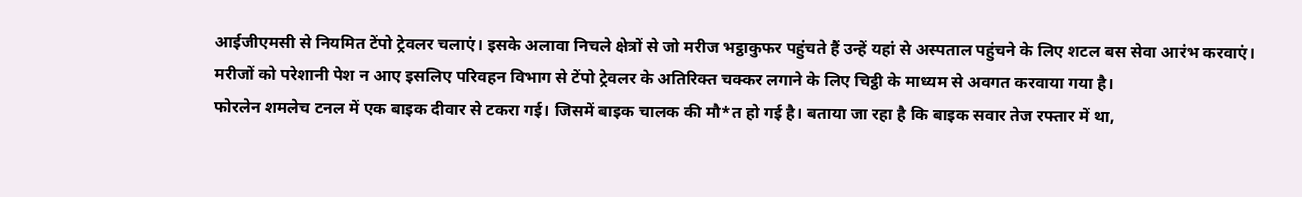आईजीएमसी से नियमित टेंपो ट्रेवलर चलाएं। इसके अलावा निचले क्षेत्रों से जो मरीज भट्ठाकुफर पहुंचते हैं उन्हें यहां से अस्पताल पहुंचने के लिए शटल बस सेवा आरंभ करवाएं। मरीजों को परेशानी पेश न आए इसलिए परिवहन विभाग से टेंपो ट्रेवलर के अतिरिक्त चक्कर लगाने के लिए चिट्ठी के माध्यम से अवगत करवाया गया है।
फोरलेन शमलेच टनल में एक बाइक दीवार से टकरा गई। जिसमें बाइक चालक की मौ*त हो गई है। बताया जा रहा है कि बाइक सवार तेज रफ्तार में था,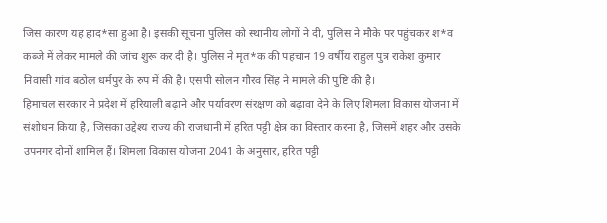जिस कारण यह हाद*सा हुआ है। इसकी सूचना पुलिस को स्थानीय लोगों ने दी, पुलिस ने मौके पर पहुंचकर श*व कब्जे में लेकर मामले की जांच शुरू कर दी है। पुलिस ने मृत*क की पहचान 19 वर्षीय राहुल पुत्र राकेश कुमार निवासी गांव बठोल धर्मपुर के रुप में की है। एसपी सोलन गौरव सिंह ने मामले की पुष्टि की है।
हिमाचल सरकार ने प्रदेश में हरियाली बढ़ाने और पर्यावरण संरक्षण को बढ़ावा देने के लिए शिमला विकास योजना में संशोधन किया है, जिसका उद्देश्य राज्य की राजधानी में हरित पट्टी क्षेत्र का विस्तार करना है, जिसमें शहर और उसके उपनगर दोनों शामिल हैं। शिमला विकास योजना 2041 के अनुसार, हरित पट्टी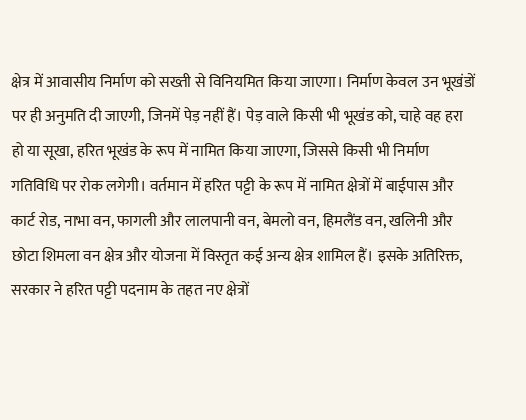क्षेत्र में आवासीय निर्माण को सख्ती से विनियमित किया जाएगा। निर्माण केवल उन भूखंडों पर ही अनुमति दी जाएगी, जिनमें पेड़ नहीं हैं। पेड़ वाले किसी भी भूखंड को, चाहे वह हरा हो या सूखा, हरित भूखंड के रूप में नामित किया जाएगा, जिससे किसी भी निर्माण गतिविधि पर रोक लगेगी। वर्तमान में हरित पट्टी के रूप में नामित क्षेत्रों में बाईपास और कार्ट रोड, नाभा वन, फागली और लालपानी वन, बेमलो वन, हिमलैंड वन, खलिनी और छोटा शिमला वन क्षेत्र और योजना में विस्तृत कई अन्य क्षेत्र शामिल हैं। इसके अतिरिक्त, सरकार ने हरित पट्टी पदनाम के तहत नए क्षेत्रों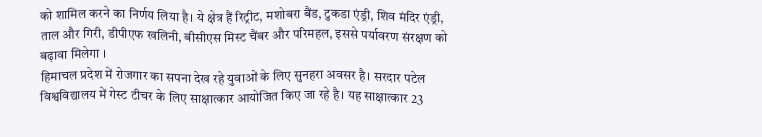को शामिल करने का निर्णय लिया है। ये क्षेत्र हैं रिट्रीट, मशोबरा बैंड, टुकडा एंड्री, शिव मंदिर एंड्री, ताल और गिरी, डीपीएफ खलिनी, बीसीएस मिस्ट चैंबर और परिमहल, इससे पर्यावरण संरक्षण को बढ़ावा मिलेगा ।
हिमाचल प्रदेश में रोजगार का सपना देख रहे युवाओं के लिए सुनहरा अवसर है। सरदार पटेल विश्वविद्यालय में गेस्ट टीचर के लिए साक्षात्कार आयोजित किए जा रहे है। यह साक्षात्कार 23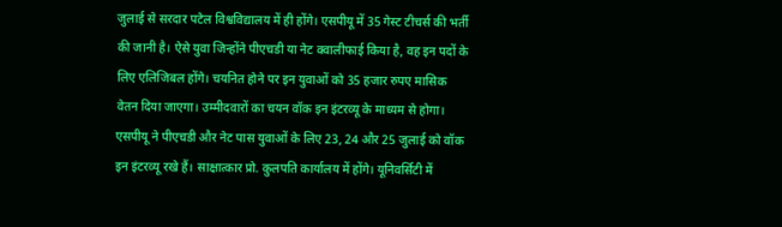जुलाई से सरदार पटेल विश्वविद्यालय में ही होंगे। एसपीयू में 35 गेस्ट टीचर्स की भर्ती की जानी है। ऐसे युवा जिन्होंने पीएचडी या नेट क्वालीफाई किया है, वह इन पदों के लिए एलिजिबल होंगे। चयनित होने पर इन युवाओं को 35 हजार रुपए मासिक वेतन दिया जाएगा। उम्मीदवारों का चयन वॉक इन इंटरव्यू के माध्यम से होगा। एसपीयू ने पीएचडी और नेट पास युवाओं के लिए 23, 24 और 25 जुलाई को वॉक इन इंटरव्यू रखे हैं। साक्षात्कार प्रो. कुलपति कार्यालय में होंगे। यूनिवर्सिटी में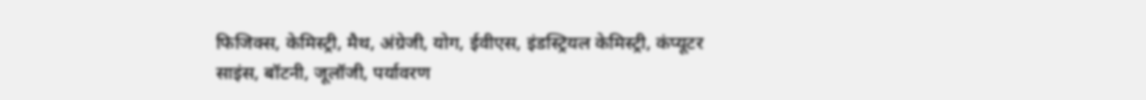फिजिक्स, केमिस्ट्री, मैथ, अंग्रेजी, योग, ईवीएस, इंडस्ट्रियल केमिस्ट्री, कंप्यूटर साइंस, बॉटनी, जूलॉजी, पर्यावरण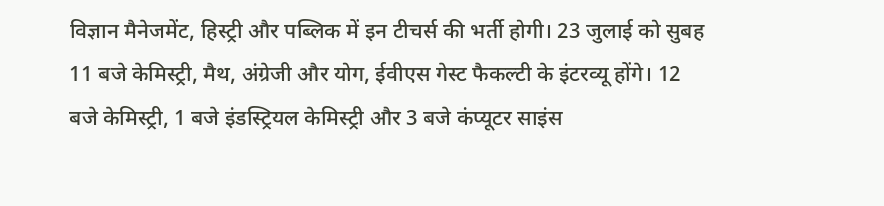विज्ञान मैनेजमेंट, हिस्ट्री और पब्लिक में इन टीचर्स की भर्ती होगी। 23 जुलाई को सुबह 11 बजे केमिस्ट्री, मैथ, अंग्रेजी और योग, ईवीएस गेस्ट फैकल्टी के इंटरव्यू होंगे। 12 बजे केमिस्ट्री, 1 बजे इंडस्ट्रियल केमिस्ट्री और 3 बजे कंप्यूटर साइंस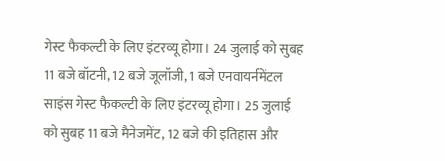गेस्ट फैकल्टी के लिए इंटरव्यू होगा। 24 जुलाई को सुबह 11 बजे बॉटनी, 12 बजे जूलॉजी, 1 बजे एनवायर्नमेंटल साइंस गेस्ट फैकल्टी के लिए इंटरव्यू होगा। 25 जुलाई को सुबह 11 बजे मैनेजमेंट, 12 बजे की इतिहास और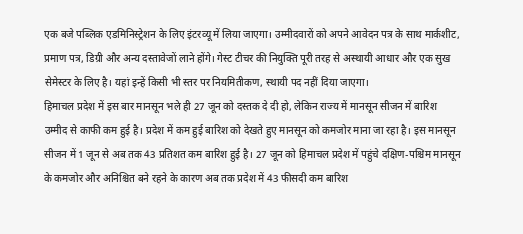एक बजे पब्लिक एडमिनिस्ट्रेशन के लिए इंटरव्यू में लिया जाएगा। उम्मीदवारों को अपने आवेदन पत्र के साथ मार्कशीट, प्रमाण पत्र, डिग्री और अन्य दस्तावेजों लाने होंगे। गेस्ट टीचर की नियुक्ति पूरी तरह से अस्थायी आधार और एक सुख सेमेस्टर के लिए है। यहां इन्हें किसी भी स्तर पर नियमितीकण, स्थायी पद नहीं दिया जाएगा।
हिमाचल प्रदेश में इस बार मानसून भले ही 27 जून को दस्तक दे दी हो, लेकिन राज्य में मानसून सीजन में बारिश उम्मीद से काफी कम हुई है। प्रदेश में कम हुई बारिश को देखते हुए मानसून को कमजोर माना जा रहा है। इस मानसून सीजन में 1 जून से अब तक 43 प्रतिशत कम बारिश हुई है। 27 जून को हिमाचल प्रदेश में पहुंचे दक्षिण-पश्चिम मानसून के कमजोर और अनिश्चित बने रहने के कारण अब तक प्रदेश में 43 फीसदी कम बारिश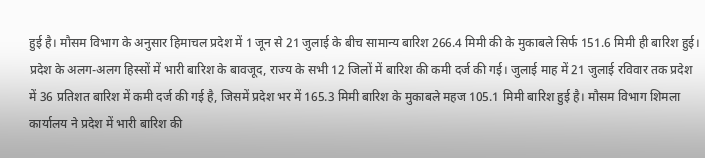हुई है। मौसम विभाग के अनुसार हिमाचल प्रदेश में 1 जून से 21 जुलाई के बीच सामान्य बारिश 266.4 मिमी की के मुकाबले सिर्फ 151.6 मिमी ही बारिश हुई। प्रदेश के अलग-अलग हिस्सों में भारी बारिश के बावजूद, राज्य के सभी 12 जिलों में बारिश की कमी दर्ज की गई। जुलाई माह में 21 जुलाई रविवार तक प्रदेश में 36 प्रतिशत बारिश में कमी दर्ज की गई है, जिसमें प्रदेश भर में 165.3 मिमी बारिश के मुकाबले महज 105.1 मिमी बारिश हुई है। मौसम विभाग शिमला कार्यालय ने प्रदेश में भारी बारिश की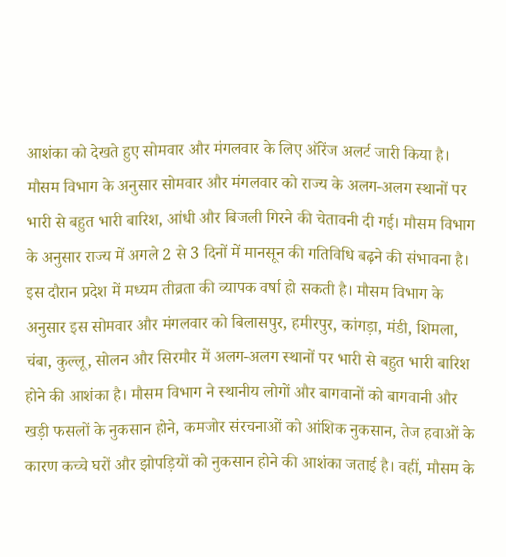आशंका को देखते हुए सोमवार और मंगलवार के लिए ऑरेंज अलर्ट जारी किया है। मौसम विभाग के अनुसार सोमवार और मंगलवार को राज्य के अलग-अलग स्थानों पर भारी से बहुत भारी बारिश, आंधी और बिजली गिरने की चेतावनी दी गई। मौसम विभाग के अनुसार राज्य में अगले 2 से 3 दिनों में मानसून की गतिविधि बढ़ने की संभावना है। इस दौरान प्रदेश में मध्यम तीव्रता की व्यापक वर्षा हो सकती है। मौसम विभाग के अनुसार इस सोमवार और मंगलवार को बिलासपुर, हमीरपुर, कांगड़ा, मंडी, शिमला, चंबा, कुल्लू, सोलन और सिरमौर में अलग-अलग स्थानों पर भारी से बहुत भारी बारिश होने की आशंका है। मौसम विभाग ने स्थानीय लोगों और बागवानों को बागवानी और खड़ी फसलों के नुकसान होने, कमजोर संरचनाओं को आंशिक नुकसान, तेज हवाओं के कारण कच्चे घरों और झोपड़ियों को नुकसान होने की आशंका जताई है। वहीं, मौसम के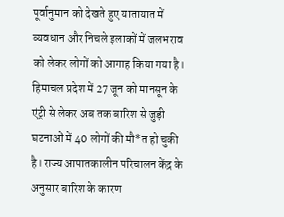पूर्वानुमान को देखते हुए यातायात में व्यवधान और निचले इलाकों में जलभराव को लेकर लोगों को आगाह किया गया है। हिमाचल प्रदेश में 27 जून को मानसून के एंट्री से लेकर अब तक बारिश से जुड़ी घटनाओं में 40 लोगों की मौ*त हो चुकी है। राज्य आपातकालीन परिचालन केंद्र के अनुसार बारिश के कारण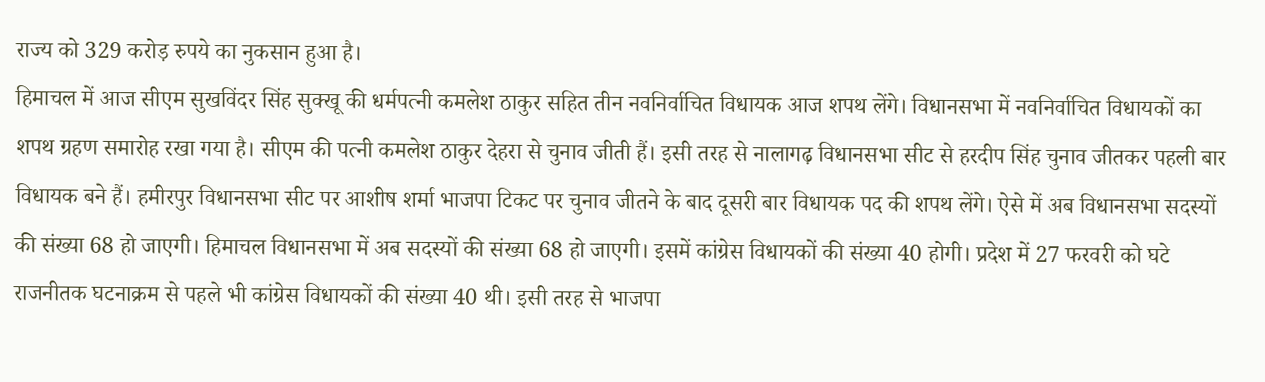राज्य को 329 करोड़ रुपये का नुकसान हुआ है।
हिमाचल में आज सीएम सुखविंदर सिंह सुक्खू की धर्मपत्नी कमलेश ठाकुर सहित तीन नवनिर्वाचित विधायक आज शपथ लेंगे। विधानसभा में नवनिर्वाचित विधायकों का शपथ ग्रहण समारोह रखा गया है। सीएम की पत्नी कमलेश ठाकुर देहरा से चुनाव जीती हैं। इसी तरह से नालागढ़ विधानसभा सीट से हरदीप सिंह चुनाव जीतकर पहली बार विधायक बने हैं। हमीरपुर विधानसभा सीट पर आशीष शर्मा भाजपा टिकट पर चुनाव जीतने के बाद दूसरी बार विधायक पद की शपथ लेंगे। ऐसे में अब विधानसभा सदस्यों की संख्या 68 हो जाएगी। हिमाचल विधानसभा में अब सदस्यों की संख्या 68 हो जाएगी। इसमें कांग्रेस विधायकों की संख्या 40 होगी। प्रदेश में 27 फरवरी को घटे राजनीतक घटनाक्रम से पहले भी कांग्रेस विधायकों की संख्या 40 थी। इसी तरह से भाजपा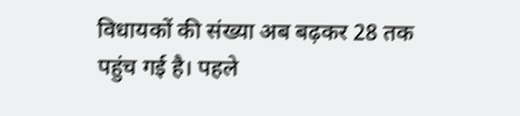विधायकों की संख्या अब बढ़कर 28 तक पहुंच गई है। पहले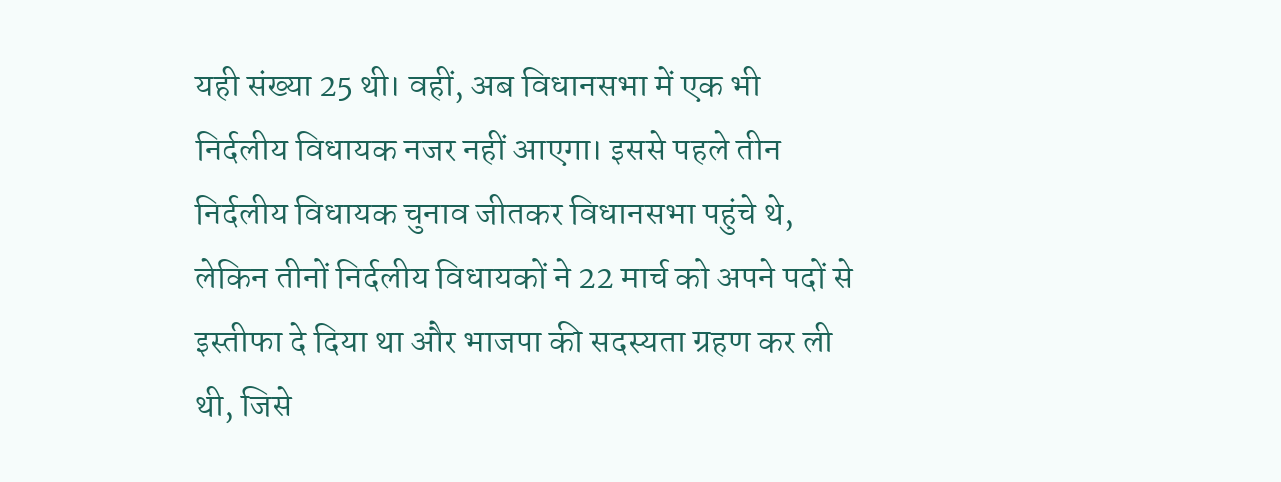यही संख्या 25 थी। वहीं, अब विधानसभा में एक भी निर्दलीय विधायक नजर नहीं आएगा। इससे पहले तीन निर्दलीय विधायक चुनाव जीतकर विधानसभा पहुंचे थे, लेकिन तीनों निर्दलीय विधायकों ने 22 मार्च को अपने पदों से इस्तीफा दे दिया था और भाजपा की सदस्यता ग्रहण कर ली थी, जिसे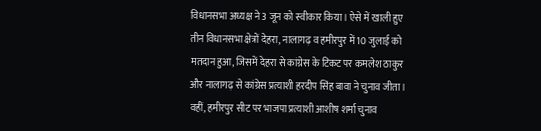विधानसभा अध्यक्ष ने 3 जून को स्वीकार किया। ऐसे में खाली हुए तीन विधानसभा क्षेत्रों देहरा, नालागढ़ व हमीरपुर में 10 जुलाई को मतदान हुआ, जिसमें देहरा से कांग्रेस के टिकट पर कमलेश ठाकुर और नालागढ़ से कांग्रेस प्रत्याशी हरदीप सिंह बावा ने चुनाव जीता। वहीं, हमीरपुर सीट पर भाजपा प्रत्याशी आशीष शर्मा चुनाव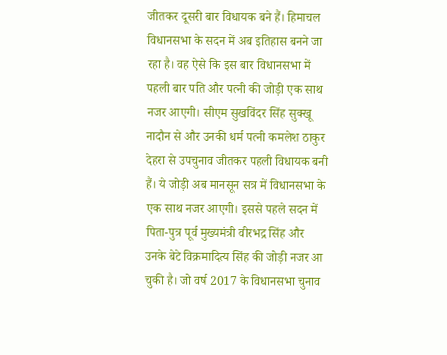जीतकर दूसरी बार विधायक बने हैं। हिमाचल विधानसभा के सदन में अब इतिहास बनने जा रहा है। वह ऐसे कि इस बार विधानसभा में पहली बार पति और पत्नी की जोड़ी एक साथ नजर आएगी। सीएम सुखविंदर सिंह सुक्खू नादौन से और उनकी धर्म पत्नी कमलेश ठाकुर देहरा से उपचुनाव जीतकर पहली विधायक बनी हैं। ये जोड़ी अब मानसून सत्र में विधानसभा के एक साथ नजर आएगी। इससे पहले सदन में पिता-पुत्र पूर्व मुख्यमंत्री वीरभद्र सिंह और उनके बेटे विक्रमादित्य सिंह की जोड़ी नजर आ चुकी है। जो वर्ष 2017 के विधानसभा चुनाव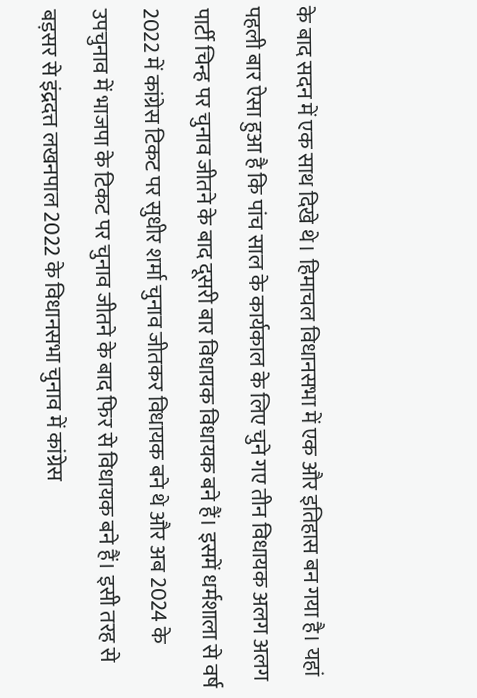के बाद सदन में एक साथ दिखे थे। हिमाचल विधानसभा में एक और इतिहास बन गया है। यहां पहली बार ऐसा हुआ है कि पांच साल के कार्यकाल के लिए चुने गए तीन विधायक अलग अलग पार्टी चिन्ह पर चुनाव जीतने के बाद दूसरी बार विधायक विधायक बने हैं। इसमें धर्मशाला से वर्ष 2022 में कांग्रेस टिकट पर सुधीर शर्मा चुनाव जीतकर विधायक बने थे और अब 2024 के उपचुनाव में भाजपा के टिकट पर चुनाव जीतने के बाद फिर से विधायक बने हैं। इसी तरह से बड़सर से इंद्रदत्त लखनपाल 2022 के विधानसभा चुनाव में कांग्रेस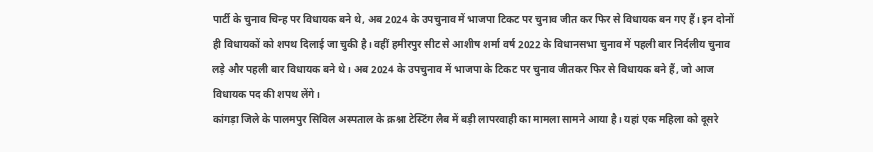पार्टी के चुनाव चिन्ह पर विधायक बने थे, अब 2024 के उपचुनाव में भाजपा टिकट पर चुनाव जीत कर फिर से विधायक बन गए हैं। इन दोनों ही विधायकों को शपथ दिलाई जा चुकी है। वहीं हमीरपुर सीट से आशीष शर्मा वर्ष 2022 के विधानसभा चुनाव में पहली बार निर्दलीय चुनाव लड़े और पहली बार विधायक बने थे। अब 2024 के उपचुनाव में भाजपा के टिकट पर चुनाव जीतकर फिर से विधायक बने हैं, जो आज विधायक पद की शपथ लेंगे।
कांगड़ा जिले के पालमपुर सिविल अस्पताल के क्रश्ना टेस्टिंग लैब में बड़ी लापरवाही का मामला सामने आया है। यहां एक महिला को दूसरे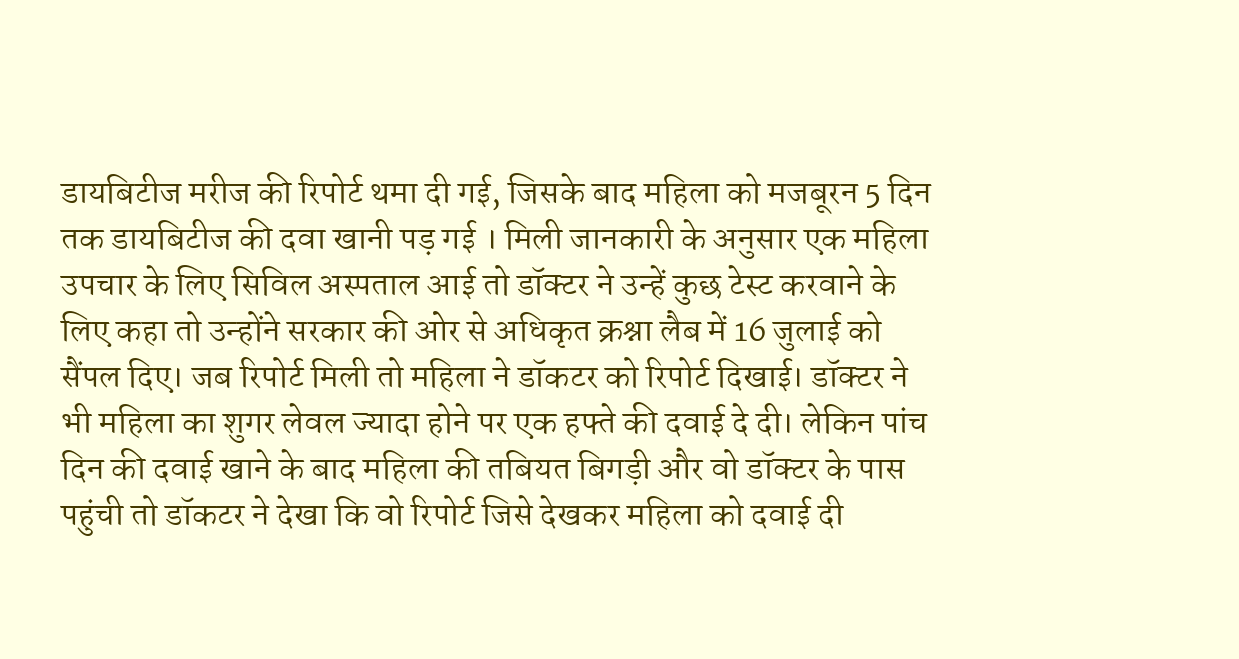डायबिटीज मरीज की रिपोर्ट थमा दी गई, जिसके बाद महिला को मजबूरन 5 दिन तक डायबिटीज की दवा खानी पड़ गई । मिली जानकारी के अनुसार एक महिला उपचार के लिए सिविल अस्पताल आई तो डॉक्टर ने उन्हें कुछ टेस्ट करवाने के लिए कहा तो उन्होंने सरकार की ओर से अधिकृत क्रश्ना लैब में 16 जुलाई को सैंपल दिए। जब रिपोर्ट मिली तो महिला ने डॉकटर को रिपोर्ट दिखाई। डॉक्टर ने भी महिला का शुगर लेवल ज्यादा होने पर एक हफ्ते की दवाई दे दी। लेकिन पांच दिन की दवाई खाने के बाद महिला की तबियत बिगड़ी और वो डॉक्टर के पास पहुंची तो डॉकटर ने देखा कि वो रिपोर्ट जिसे देखकर महिला को दवाई दी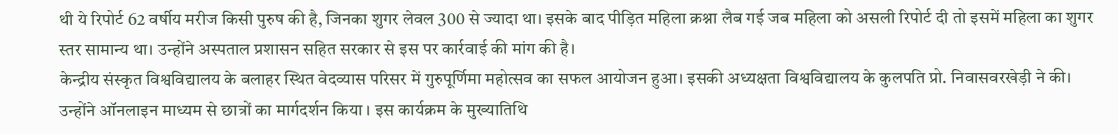थी ये रिपोर्ट 62 वर्षीय मरीज किसी पुरुष की है, जिनका शुगर लेवल 300 से ज्यादा था। इसके बाद पीड़ित महिला क्रश्ना लैब गई जब महिला को असली रिपोर्ट दी तो इसमें महिला का शुगर स्तर सामान्य था। उन्होंने अस्पताल प्रशासन सहित सरकार से इस पर कार्रवाई की मांग की है।
केन्द्रीय संस्कृत विश्वविद्यालय के बलाहर स्थित वेदव्यास परिसर में गुरुपूर्णिमा महोत्सव का सफल आयोजन हुआ। इसकी अध्यक्षता विश्वविद्यालय के कुलपति प्रो. निवासवरखेड़ी ने की। उन्होंने ऑनलाइन माध्यम से छात्रों का मार्गदर्शन किया । इस कार्यक्रम के मुख्यातिथि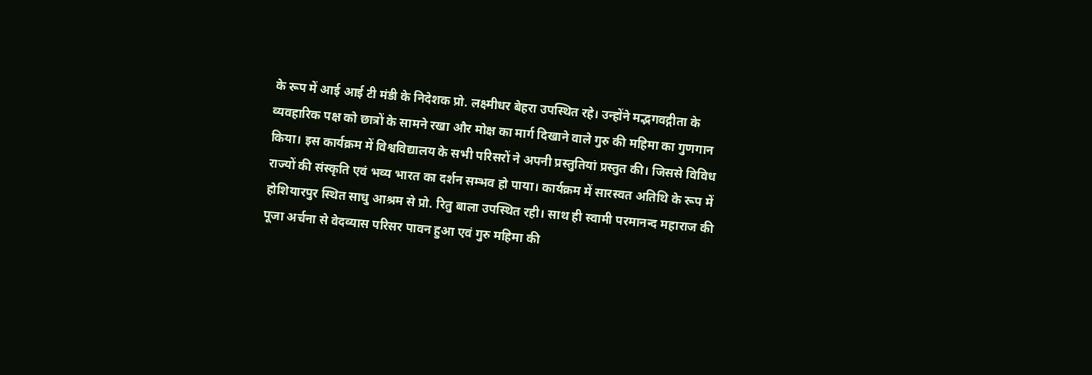के रूप में आई आई टी मंडी के निदेशक प्रो. लक्ष्मीधर बेहरा उपस्थित रहे। उन्होंने मद्भगवद्गीता के व्यवहारिक पक्ष को छात्रों के सामने रखा और मोक्ष का मार्ग दिखाने वाले गुरु की महिमा का गुणगान किया। इस कार्यक्रम में विश्वविद्यालय के सभी परिसरों ने अपनी प्रस्तुतियां प्रस्तुत की। जिससे विविध राज्यों की संस्कृति एवं भव्य भारत का दर्शन सम्भव हो पाया। कार्यक्रम में सारस्वत अतिथि के रूप में होशियारपुर स्थित साधु आश्रम से प्रो. रितु बाला उपस्थित रही। साथ ही स्वामी परमानन्द महाराज की पूजा अर्चना से वेदव्यास परिसर पावन हुआ एवं गुरु महिमा की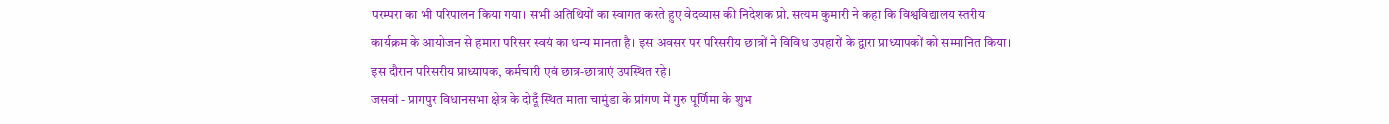परम्परा का भी परिपालन किया गया। सभी अतिथियों का स्वागत करते हुए वेदव्यास की निदेशक प्रो. सत्यम कुमारी ने कहा कि विश्वविद्यालय स्तरीय कार्यक्रम के आयोजन से हमारा परिसर स्वयं का धन्य मानता है। इस अवसर पर परिसरीय छात्रों ने विविध उपहारों के द्वारा प्राध्यापकों को सम्मानित किया। इस दौरान परिसरीय प्राध्यापक, कर्मचारी एवं छात्र-छात्राएं उपस्थित रहे।
जसवां - प्रागपुर विधानसभा क्षेत्र के दोदूँ स्थित माता चामुंडा के प्रांगण में गुरु पूर्णिमा के शुभ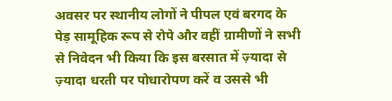अवसर पर स्थानीय लोगों ने पीपल एवं बरगद के पेड़ सामूहिक रूप से रोपे और वहीं ग्रामीणों ने सभी से निवेदन भी किया कि इस बरसात में ज़्यादा से ज़्यादा धरती पर पोधारोपण करें व उससे भी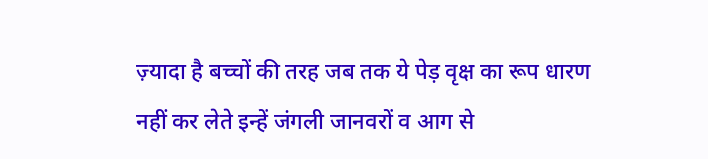ज़्यादा है बच्चों की तरह जब तक ये पेड़ वृक्ष का रूप धारण नहीं कर लेते इन्हें जंगली जानवरों व आग से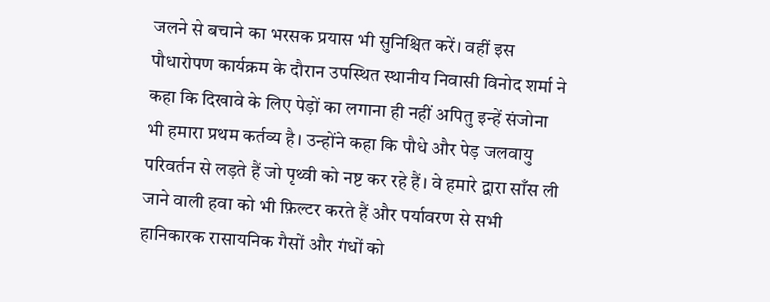जलने से बचाने का भरसक प्रयास भी सुनिश्चित करें। वहीं इस पौधारोपण कार्यक्रम के दौरान उपस्थित स्थानीय निवासी विनोद शर्मा ने कहा कि दिखावे के लिए पेड़ों का लगाना ही नहीं अपितु इन्हें संजोना भी हमारा प्रथम कर्तव्य है। उन्होंने कहा कि पौधे और पेड़ जलवायु परिवर्तन से लड़ते हैं जो पृथ्वी को नष्ट कर रहे हैं। वे हमारे द्वारा साँस ली जाने वाली हवा को भी फ़िल्टर करते हैं और पर्यावरण से सभी हानिकारक रासायनिक गैसों और गंधों को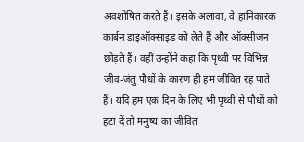अवशोषित करते हैं। इसके अलावा, वे हानिकारक कार्बन डाइऑक्साइड को लेते हैं और ऑक्सीजन छोड़ते हैं। वहीं उन्होंने कहा कि पृथ्वी पर विभिन्न जीव-जंतु पौधों के कारण ही हम जीवित रह पाते हैं। यदि हम एक दिन के लिए भी पृथ्वी से पौधों को हटा दें तो मनुष्य का जीवित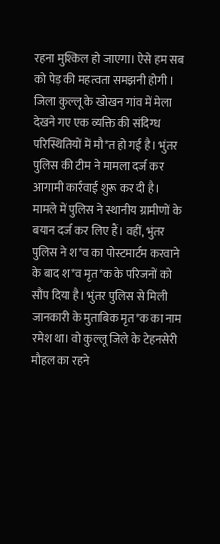रहना मुश्किल हो जाएगा। ऐसे हम सब को पेड़ की महत्वता समझनी होगी ।
जिला कुल्लू के खोखन गांव में मेला देखने गए एक व्यक्ति की संदिग्ध परिस्थितियों में मौ*त हो गई है। भुंतर पुलिस की टीम ने मामला दर्ज कर आगामी कार्रवाई शुरू कर दी है। मामले में पुलिस ने स्थानीय ग्रामीणों के बयान दर्ज कर लिए हैं। वहीं, भुंतर पुलिस ने श*व का पोस्टमार्टम करवाने के बाद श*व मृत*क के परिजनों को सौंप दिया है। भुंतर पुलिस से मिली जानकारी के मुताबिक मृत*क का नाम रमेश था। वो कुल्लू जिले के टेहनसेरी मौहल का रहने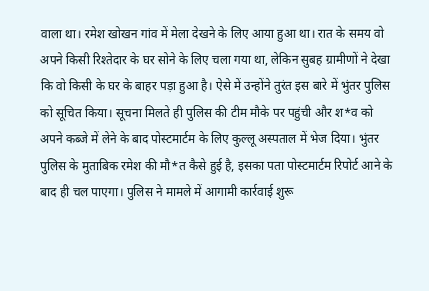वाला था। रमेश खोखन गांव में मेला देखने के लिए आया हुआ था। रात के समय वो अपने किसी रिश्तेदार के घर सोने के लिए चला गया था, लेकिन सुबह ग्रामीणों ने देखा कि वो किसी के घर के बाहर पड़ा हुआ है। ऐसे में उन्होंने तुरंत इस बारे में भुंतर पुलिस को सूचित किया। सूचना मिलते ही पुलिस की टीम मौके पर पहुंची और श*व को अपने कब्जे में लेने के बाद पोस्टमार्टम के लिए कुल्लू अस्पताल में भेज दिया। भुंतर पुलिस के मुताबिक रमेश की मौ*त कैसे हुई है, इसका पता पोस्टमार्टम रिपोर्ट आने के बाद ही चल पाएगा। पुलिस ने मामले में आगामी कार्रवाई शुरू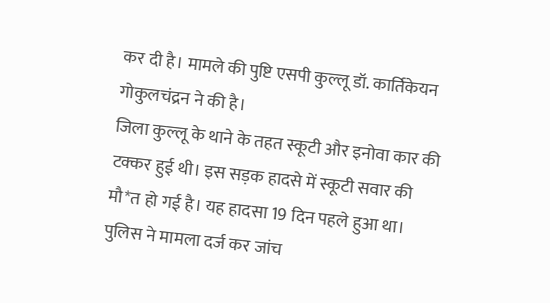कर दी है। मामले की पुष्टि एसपी कुल्लू डॉ. कार्तिकेयन गोकुलचंद्रन ने की है।
जिला कुल्लू के थाने के तहत स्कूटी और इनोवा कार की टक्कर हुई थी। इस सड़क हादसे में स्कूटी सवार की मौ*त हो गई है। यह हादसा 19 दिन पहले हुआ था। पुलिस ने मामला दर्ज कर जांच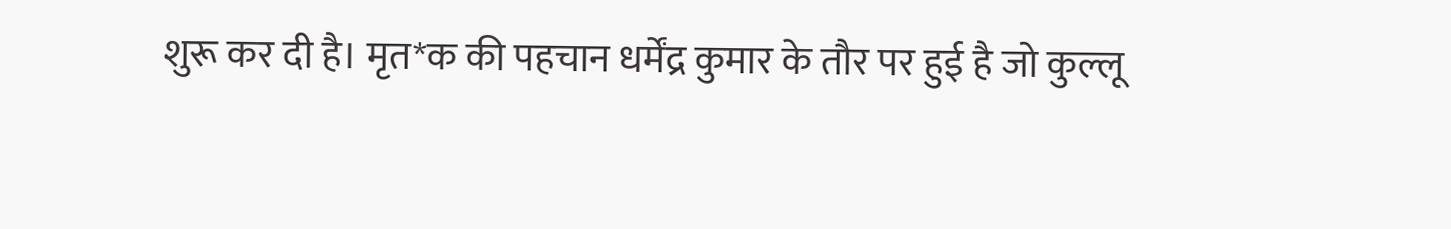शुरू कर दी है। मृत*क की पहचान धर्मेंद्र कुमार के तौर पर हुई है जो कुल्लू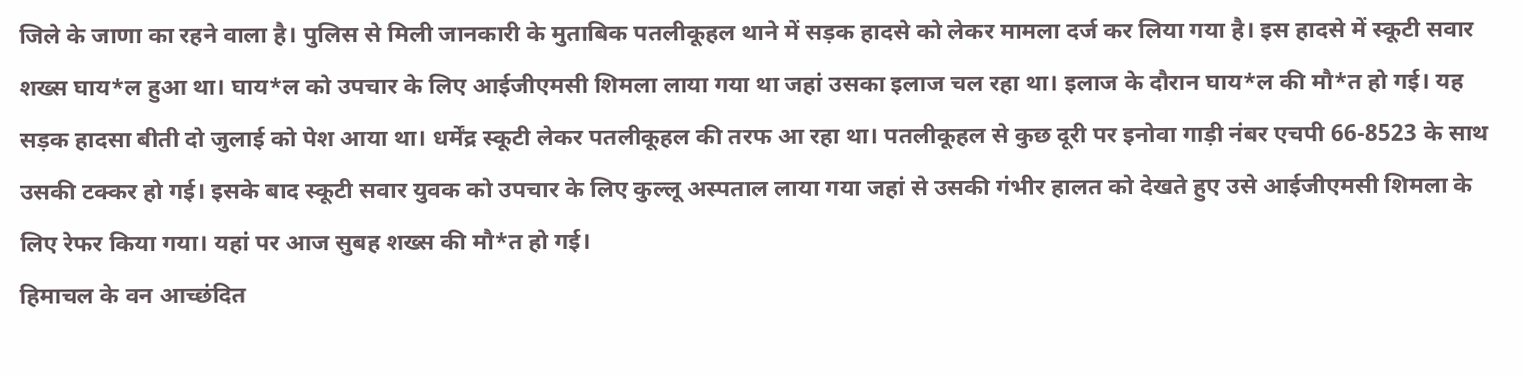जिले के जाणा का रहने वाला है। पुलिस से मिली जानकारी के मुताबिक पतलीकूहल थाने में सड़क हादसे को लेकर मामला दर्ज कर लिया गया है। इस हादसे में स्कूटी सवार शख्स घाय*ल हुआ था। घाय*ल को उपचार के लिए आईजीएमसी शिमला लाया गया था जहां उसका इलाज चल रहा था। इलाज के दौरान घाय*ल की मौ*त हो गई। यह सड़क हादसा बीती दो जुलाई को पेश आया था। धर्मेंद्र स्कूटी लेकर पतलीकूहल की तरफ आ रहा था। पतलीकूहल से कुछ दूरी पर इनोवा गाड़ी नंबर एचपी 66-8523 के साथ उसकी टक्कर हो गई। इसके बाद स्कूटी सवार युवक को उपचार के लिए कुल्लू अस्पताल लाया गया जहां से उसकी गंभीर हालत को देखते हुए उसे आईजीएमसी शिमला के लिए रेफर किया गया। यहां पर आज सुबह शख्स की मौ*त हो गई।
हिमाचल के वन आच्छंदित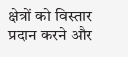क्षेत्रों को विस्तार प्रदान करने और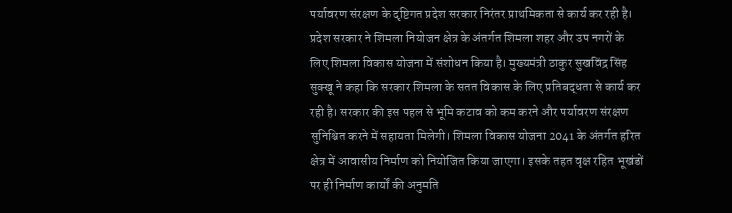पर्यावरण संरक्षण के दृष्टिगत प्रदेश सरकार निरंतर प्राथमिकता से कार्य कर रही है। प्रदेश सरकार ने शिमला नियोजन क्षेत्र के अंतर्गत शिमला शहर और उप नगरों के लिए शिमला विकास योजना में संशोधन किया है। मुख्यमंत्री ठाकुर सुखविंद्र सिंह सुक्खू ने कहा कि सरकार शिमला के सतत विकास के लिए प्रतिबद्धता से कार्य कर रही है। सरकार की इस पहल से भूमि कटाव को कम करने और पर्यावरण संरक्षण सुनिश्चित करने में सहायता मिलेगी। शिमला विकास योजना 2041 के अंतर्गत हरित क्षेत्र में आवासीय निर्माण को नियोजित किया जाएगा। इसके तहत वृक्ष रहित भूखंडों पर ही निर्माण कार्यों की अनुमति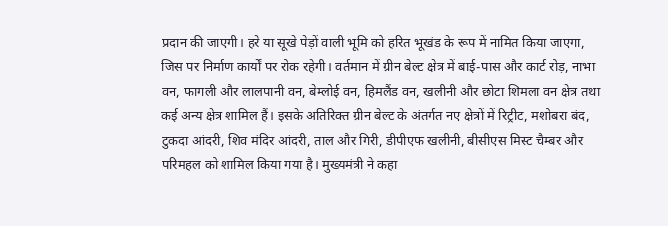प्रदान की जाएगी। हरे या सूखे पेड़ों वाली भूमि को हरित भूखंड के रूप में नामित किया जाएगा, जिस पर निर्माण कार्यों पर रोक रहेगी। वर्तमान में ग्रीन बेल्ट क्षेत्र में बाई-पास और कार्ट रोड़, नाभा वन, फागली और लालपानी वन, बेम्लोई वन, हिमलैंड वन, खलीनी और छोटा शिमला वन क्षेत्र तथा कई अन्य क्षेत्र शामिल हैं। इसके अतिरिक्त ग्रीन बेल्ट के अंतर्गत नए क्षेत्रों में रिट्रीट, मशोबरा बंद, टुकदा आंदरी, शिव मंदिर आंदरी, ताल और गिरी, डीपीएफ खलीनी, बीसीएस मिस्ट चैम्बर और परिमहल को शामिल किया गया है। मुख्यमंत्री ने कहा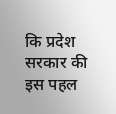कि प्रदेश सरकार की इस पहल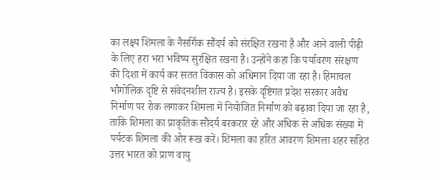का लक्ष्य शिमला के नैसर्गिक सौंदर्य को संरक्षित रखना है और आने वाली पीढ़ी के लिए हरा भरा भविष्य सुरक्षित रखना है। उन्होंने कहा कि पर्यावरण संरक्षण की दिशा में कार्य कर सतत विकास को अधिमान दिया जा रहा है। हिमाचल भौगोलिक दृष्टि से संवेदनशील राज्य है। इसके दृष्टिगत प्रदेश सरकार अवैध निर्माण पर रोक लगाकर शिमला में नियोजित निर्माण को बढ़ावा दिया जा रहा है, ताकि शिमला का प्राकृतिक सौंदर्य बरकरार रहे और अधिक से अधिक संख्या में पर्यटक शिमला की ओर रूख करें। शिमला का हरित आवरण शिमला शहर सहित उत्तर भारत को प्राण वायु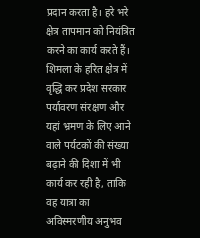प्रदान करता है। हरे भरे क्षेत्र तापमान को नियंत्रित करने का कार्य करते हैं। शिमला के हरित क्षेत्र में वृद्धि कर प्रदेश सरकार पर्यावरण संरक्षण और यहां भ्रमण के लिए आने वाले पर्यटकों की संख्या बढ़ाने की दिशा में भी कार्य कर रही है, ताकि वह यात्रा का अविस्मरणीय अनुभव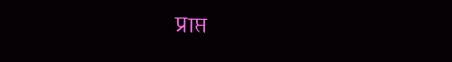प्राप्त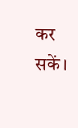कर सकें।